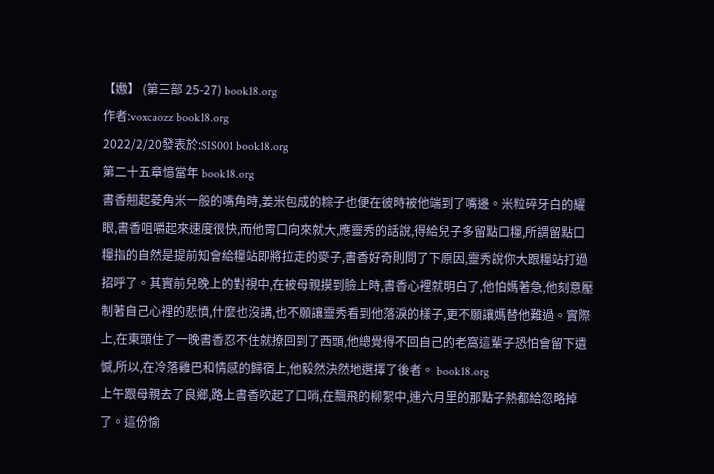【嫐】 (第三部 25-27) book18.org
作者:voxcaozz book18.org
2022/2/20發表於:SIS001 book18.org
第二十五章憶當年 book18.org
書香翹起菱角米一般的嘴角時,姜米包成的粽子也便在彼時被他端到了嘴邊。米粒碎牙白的耀眼,書香咀嚼起來速度很快,而他胃口向來就大,應靈秀的話說,得給兒子多留點口糧,所謂留點口糧指的自然是提前知會給糧站即將拉走的麥子,書香好奇則問了下原因,靈秀說你大跟糧站打過招呼了。其實前兒晚上的對視中,在被母親摸到臉上時,書香心裡就明白了,他怕媽著急,他刻意壓制著自己心裡的悲憤,什麼也沒講,也不願讓靈秀看到他落淚的樣子,更不願讓媽替他難過。實際上,在東頭住了一晚書香忍不住就撩回到了西頭,他總覺得不回自己的老窩這輩子恐怕會留下遺憾,所以,在冷落雞巴和情感的歸宿上,他毅然決然地選擇了後者。 book18.org
上午跟母親去了良鄉,路上書香吹起了口哨,在飄飛的柳絮中,連六月里的那點子熱都給忽略掉了。這份愉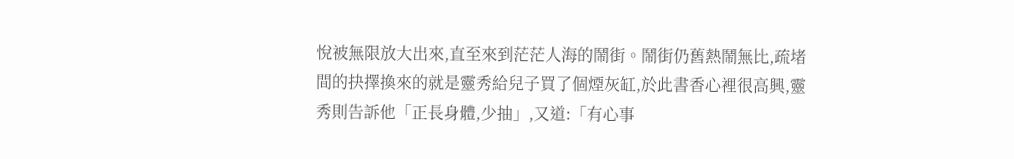悅被無限放大出來,直至來到茫茫人海的鬧街。鬧街仍舊熱鬧無比,疏堵間的抉擇換來的就是靈秀給兒子買了個煙灰缸,於此書香心裡很高興,靈秀則告訴他「正長身體,少抽」,又道:「有心事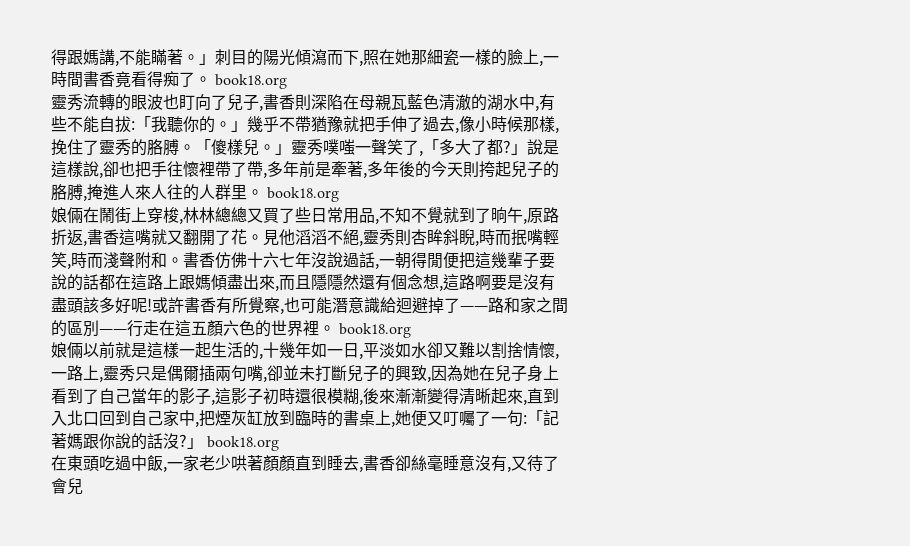得跟媽講,不能瞞著。」刺目的陽光傾瀉而下,照在她那細瓷一樣的臉上,一時間書香竟看得痴了。 book18.org
靈秀流轉的眼波也盯向了兒子,書香則深陷在母親瓦藍色清澈的湖水中,有些不能自拔:「我聽你的。」幾乎不帶猶豫就把手伸了過去,像小時候那樣,挽住了靈秀的胳膊。「傻樣兒。」靈秀噗嗤一聲笑了,「多大了都?」說是這樣說,卻也把手往懷裡帶了帶,多年前是牽著,多年後的今天則挎起兒子的胳膊,掩進人來人往的人群里。 book18.org
娘倆在鬧街上穿梭,林林總總又買了些日常用品,不知不覺就到了晌午,原路折返,書香這嘴就又翻開了花。見他滔滔不絕,靈秀則杏眸斜睨,時而抿嘴輕笑,時而淺聲附和。書香仿佛十六七年沒說過話,一朝得閒便把這幾輩子要說的話都在這路上跟媽傾盡出來,而且隱隱然還有個念想,這路啊要是沒有盡頭該多好呢!或許書香有所覺察,也可能潛意識給迴避掉了——路和家之間的區別——行走在這五顏六色的世界裡。 book18.org
娘倆以前就是這樣一起生活的,十幾年如一日,平淡如水卻又難以割捨情懷,一路上,靈秀只是偶爾插兩句嘴,卻並未打斷兒子的興致,因為她在兒子身上看到了自己當年的影子,這影子初時還很模糊,後來漸漸變得清晰起來,直到入北口回到自己家中,把煙灰缸放到臨時的書桌上,她便又叮囑了一句:「記著媽跟你說的話沒?」 book18.org
在東頭吃過中飯,一家老少哄著顏顏直到睡去,書香卻絲毫睡意沒有,又待了會兒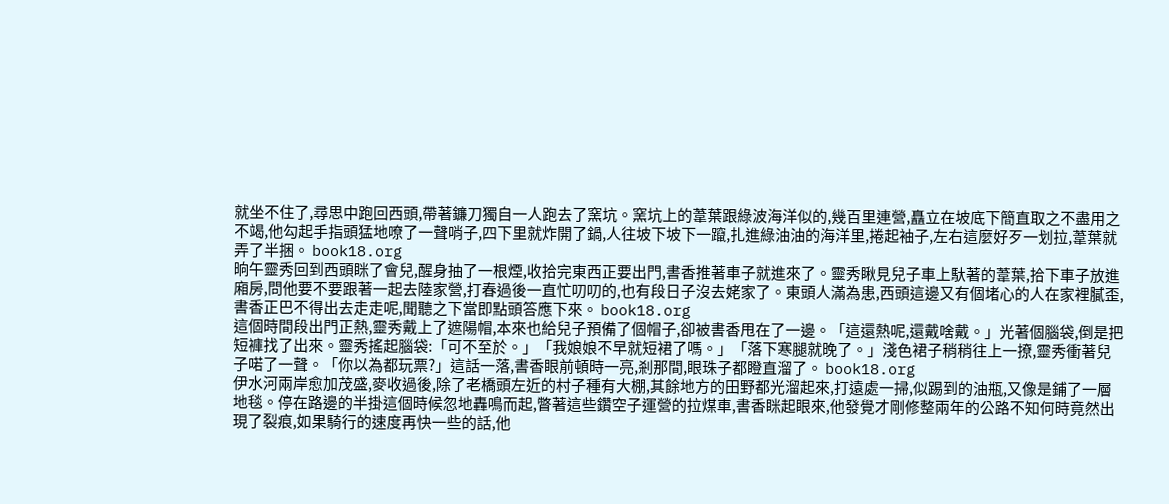就坐不住了,尋思中跑回西頭,帶著鐮刀獨自一人跑去了窯坑。窯坑上的葦葉跟綠波海洋似的,幾百里連營,矗立在坡底下簡直取之不盡用之不竭,他勾起手指頭猛地嘹了一聲哨子,四下里就炸開了鍋,人往坡下坡下一躥,扎進綠油油的海洋里,捲起袖子,左右這麼好歹一划拉,葦葉就弄了半捆。 book18.org
晌午靈秀回到西頭眯了會兒,醒身抽了一根煙,收拾完東西正要出門,書香推著車子就進來了。靈秀瞅見兒子車上馱著的葦葉,拾下車子放進廂房,問他要不要跟著一起去陸家營,打春過後一直忙叨叨的,也有段日子沒去姥家了。東頭人滿為患,西頭這邊又有個堵心的人在家裡膩歪,書香正巴不得出去走走呢,聞聽之下當即點頭答應下來。 book18.org
這個時間段出門正熱,靈秀戴上了遮陽帽,本來也給兒子預備了個帽子,卻被書香甩在了一邊。「這還熱呢,還戴啥戴。」光著個腦袋,倒是把短褲找了出來。靈秀搖起腦袋:「可不至於。」「我娘娘不早就短裙了嗎。」「落下寒腿就晚了。」淺色裙子稍稍往上一撩,靈秀衝著兒子喏了一聲。「你以為都玩票?」這話一落,書香眼前頓時一亮,剎那間,眼珠子都瞪直溜了。 book18.org
伊水河兩岸愈加茂盛,麥收過後,除了老橋頭左近的村子種有大棚,其餘地方的田野都光溜起來,打遠處一掃,似踢到的油瓶,又像是鋪了一層地毯。停在路邊的半掛這個時候忽地轟鳴而起,瞥著這些鑽空子運營的拉煤車,書香眯起眼來,他發覺才剛修整兩年的公路不知何時竟然出現了裂痕,如果騎行的速度再快一些的話,他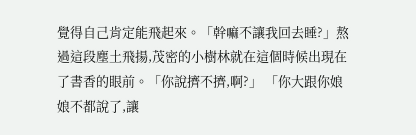覺得自己肯定能飛起來。「幹嘛不讓我回去睡?」熬過這段塵土飛揚,茂密的小樹林就在這個時候出現在了書香的眼前。「你說擠不擠,啊?」 「你大跟你娘娘不都說了,讓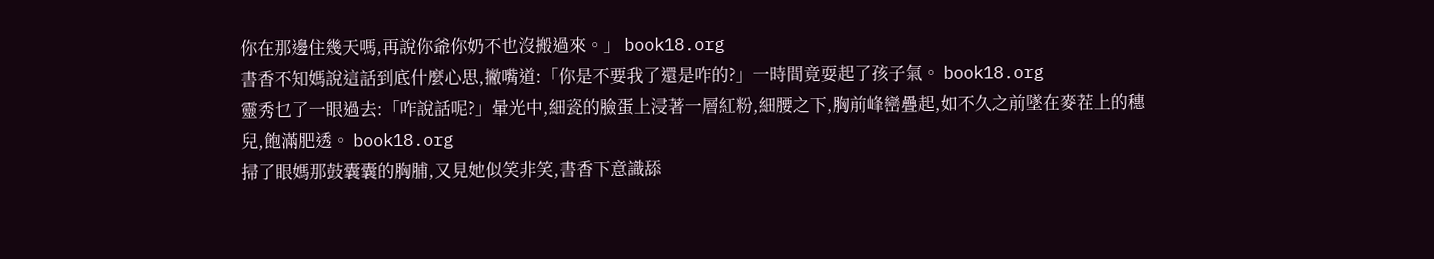你在那邊住幾天嗎,再說你爺你奶不也沒搬過來。」 book18.org
書香不知媽說這話到底什麼心思,撇嘴道:「你是不要我了還是咋的?」一時間竟耍起了孩子氣。 book18.org
靈秀乜了一眼過去:「咋說話呢?」暈光中,細瓷的臉蛋上浸著一層紅粉,細腰之下,胸前峰巒疊起,如不久之前墜在麥茬上的穗兒,飽滿肥透。 book18.org
掃了眼媽那鼓囊囊的胸脯,又見她似笑非笑,書香下意識舔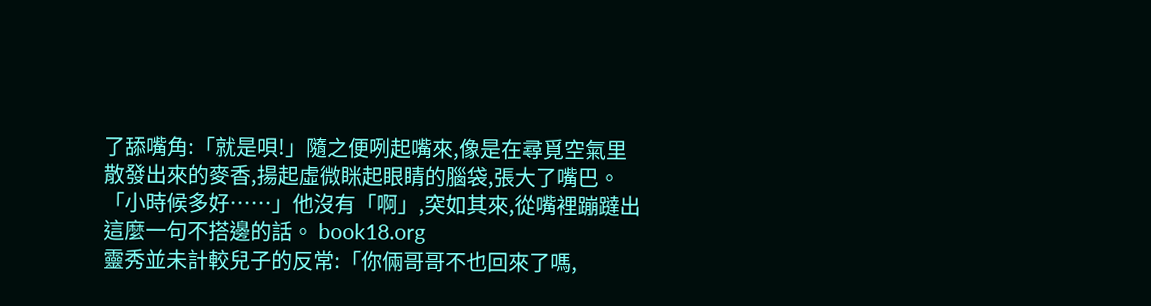了舔嘴角:「就是唄!」隨之便咧起嘴來,像是在尋覓空氣里散發出來的麥香,揚起虛微眯起眼睛的腦袋,張大了嘴巴。「小時候多好……」他沒有「啊」,突如其來,從嘴裡蹦躂出這麼一句不搭邊的話。 book18.org
靈秀並未計較兒子的反常:「你倆哥哥不也回來了嗎,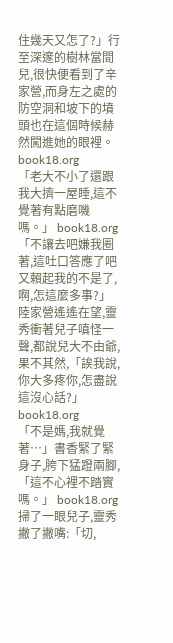住幾天又怎了?」行至深邃的樹林當間兒,很快便看到了辛家營,而身左之處的防空洞和坡下的墳頭也在這個時候赫然闖進她的眼裡。 book18.org
「老大不小了還跟我大擠一屋睡,這不覺著有點磨嘰嗎。」 book18.org
「不讓去吧嫌我圈著,這吐口答應了吧又賴起我的不是了,啊,怎這麼多事?」陸家營遙遙在望,靈秀衝著兒子嗔怪一聲,都說兒大不由爺,果不其然,「誒我說,你大多疼你,怎盡說這沒心話?」 book18.org
「不是媽,我就覺著…」書香緊了緊身子,胯下猛蹬兩腳,「這不心裡不踏實嗎。」 book18.org
掃了一眼兒子,靈秀撇了撇嘴:「切,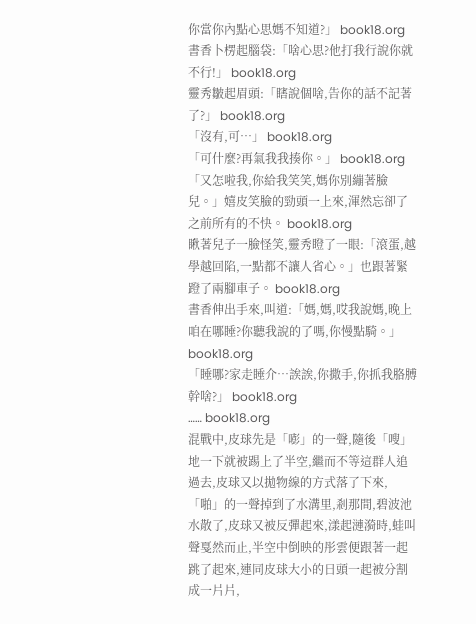你當你內點心思媽不知道?」 book18.org
書香卜楞起腦袋:「啥心思?他打我行說你就不行!」 book18.org
靈秀皺起眉頭:「瞎說個啥,告你的話不記著了?」 book18.org
「沒有,可…」 book18.org
「可什麼?再氣我我揍你。」 book18.org
「又怎啦我,你給我笑笑,媽你別繃著臉兒。」嬉皮笑臉的勁頭一上來,渾然忘卻了之前所有的不快。 book18.org
瞅著兒子一臉怪笑,靈秀瞪了一眼:「滾蛋,越學越回陷,一點都不讓人省心。」也跟著緊蹬了兩腳車子。 book18.org
書香伸出手來,叫道:「媽,媽,哎我說媽,晚上咱在哪睡?你聽我說的了嗎,你慢點騎。」 book18.org
「睡哪?家走睡介…誒誒,你撒手,你抓我胳膊幹啥?」 book18.org
…… book18.org
混戰中,皮球先是「嘭」的一聲,隨後「嗖」地一下就被踢上了半空,繼而不等這群人追過去,皮球又以拋物線的方式落了下來,「啪」的一聲掉到了水溝里,剎那間,碧波池水散了,皮球又被反彈起來,漾起漣漪時,蛙叫聲戛然而止,半空中倒映的彤雲便跟著一起跳了起來,連同皮球大小的日頭一起被分割成一片片,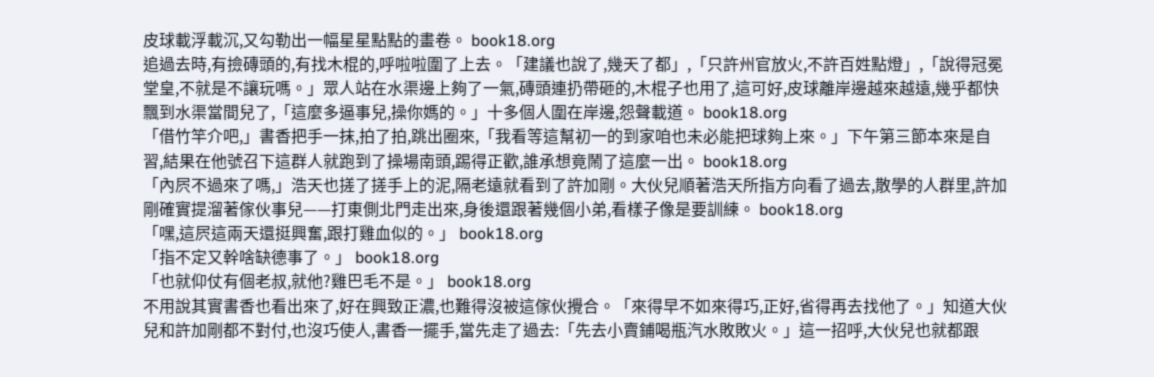皮球載浮載沉,又勾勒出一幅星星點點的畫卷。 book18.org
追過去時,有撿磚頭的,有找木棍的,呼啦啦圍了上去。「建議也說了,幾天了都」,「只許州官放火,不許百姓點燈」,「說得冠冕堂皇,不就是不讓玩嗎。」眾人站在水渠邊上夠了一氣,磚頭連扔帶砸的,木棍子也用了,這可好,皮球離岸邊越來越遠,幾乎都快飄到水渠當間兒了,「這麼多逼事兒,操你媽的。」十多個人圍在岸邊,怨聲載道。 book18.org
「借竹竿介吧,」書香把手一抹,拍了拍,跳出圈來,「我看等這幫初一的到家咱也未必能把球夠上來。」下午第三節本來是自習,結果在他號召下這群人就跑到了操場南頭,踢得正歡,誰承想竟鬧了這麼一出。 book18.org
「內屄不過來了嗎,」浩天也搓了搓手上的泥,隔老遠就看到了許加剛。大伙兒順著浩天所指方向看了過去,散學的人群里,許加剛確實提溜著傢伙事兒——打東側北門走出來,身後還跟著幾個小弟,看樣子像是要訓練。 book18.org
「嘿,這屄這兩天還挺興奮,跟打雞血似的。」 book18.org
「指不定又幹啥缺德事了。」 book18.org
「也就仰仗有個老叔,就他?雞巴毛不是。」 book18.org
不用說其實書香也看出來了,好在興致正濃,也難得沒被這傢伙攪合。「來得早不如來得巧,正好,省得再去找他了。」知道大伙兒和許加剛都不對付,也沒巧使人,書香一擺手,當先走了過去:「先去小賣鋪喝瓶汽水敗敗火。」這一招呼,大伙兒也就都跟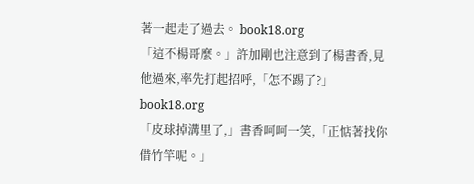著一起走了過去。 book18.org
「這不楊哥麼。」許加剛也注意到了楊書香,見他過來,率先打起招呼,「怎不踢了?」 book18.org
「皮球掉溝里了,」書香呵呵一笑,「正惦著找你借竹竿呢。」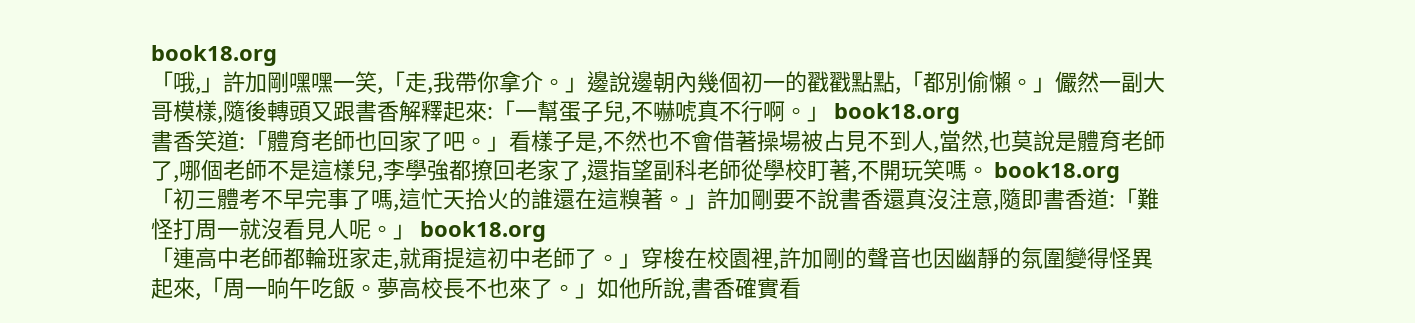book18.org
「哦,」許加剛嘿嘿一笑,「走,我帶你拿介。」邊說邊朝內幾個初一的戳戳點點,「都別偷懶。」儼然一副大哥模樣,隨後轉頭又跟書香解釋起來:「一幫蛋子兒,不嚇唬真不行啊。」 book18.org
書香笑道:「體育老師也回家了吧。」看樣子是,不然也不會借著操場被占見不到人,當然,也莫說是體育老師了,哪個老師不是這樣兒,李學強都撩回老家了,還指望副科老師從學校盯著,不開玩笑嗎。 book18.org
「初三體考不早完事了嗎,這忙天拾火的誰還在這糗著。」許加剛要不說書香還真沒注意,隨即書香道:「難怪打周一就沒看見人呢。」 book18.org
「連高中老師都輪班家走,就甭提這初中老師了。」穿梭在校園裡,許加剛的聲音也因幽靜的氛圍變得怪異起來,「周一晌午吃飯。夢高校長不也來了。」如他所說,書香確實看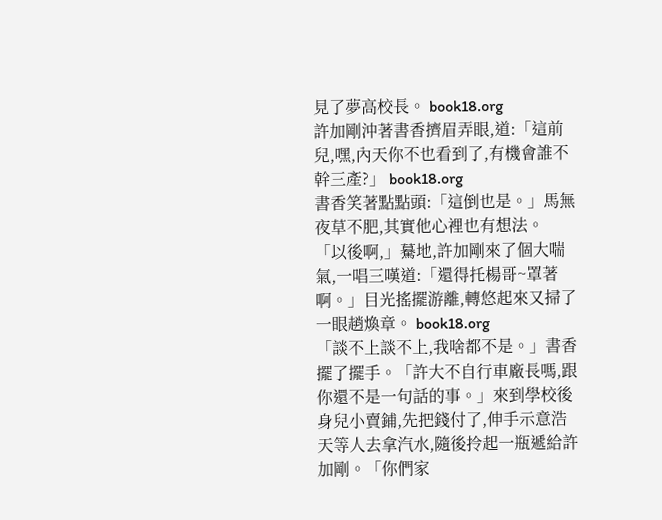見了夢高校長。 book18.org
許加剛沖著書香擠眉弄眼,道:「這前兒,嘿,內天你不也看到了,有機會誰不幹三產?」 book18.org
書香笑著點點頭:「這倒也是。」馬無夜草不肥,其實他心裡也有想法。 「以後啊,」驀地,許加剛來了個大喘氣,一唱三嘆道:「還得托楊哥~罩著啊。」目光搖擺游離,轉悠起來又掃了一眼趙煥章。 book18.org
「談不上談不上,我啥都不是。」書香擺了擺手。「許大不自行車廠長嗎,跟你還不是一句話的事。」來到學校後身兒小賣鋪,先把錢付了,伸手示意浩天等人去拿汽水,隨後拎起一瓶遞給許加剛。「你們家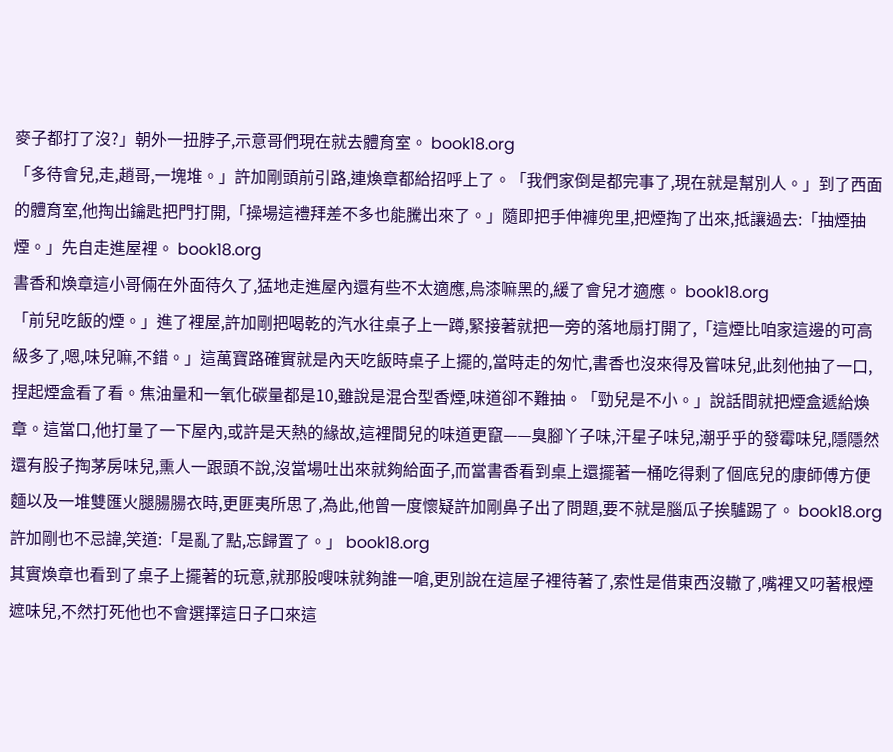麥子都打了沒?」朝外一扭脖子,示意哥們現在就去體育室。 book18.org
「多待會兒,走,趙哥,一塊堆。」許加剛頭前引路,連煥章都給招呼上了。「我們家倒是都完事了,現在就是幫別人。」到了西面的體育室,他掏出鑰匙把門打開,「操場這禮拜差不多也能騰出來了。」隨即把手伸褲兜里,把煙掏了出來,抵讓過去:「抽煙抽煙。」先自走進屋裡。 book18.org
書香和煥章這小哥倆在外面待久了,猛地走進屋內還有些不太適應,烏漆嘛黑的,緩了會兒才適應。 book18.org
「前兒吃飯的煙。」進了裡屋,許加剛把喝乾的汽水往桌子上一蹲,緊接著就把一旁的落地扇打開了,「這煙比咱家這邊的可高級多了,嗯,味兒嘛,不錯。」這萬寶路確實就是內天吃飯時桌子上擺的,當時走的匆忙,書香也沒來得及嘗味兒,此刻他抽了一口,捏起煙盒看了看。焦油量和一氧化碳量都是10,雖說是混合型香煙,味道卻不難抽。「勁兒是不小。」說話間就把煙盒遞給煥章。這當口,他打量了一下屋內,或許是天熱的緣故,這裡間兒的味道更竄——臭腳丫子味,汗星子味兒,潮乎乎的發霉味兒,隱隱然還有股子掏茅房味兒,熏人一跟頭不說,沒當場吐出來就夠給面子,而當書香看到桌上還擺著一桶吃得剩了個底兒的康師傅方便麵以及一堆雙匯火腿腸腸衣時,更匪夷所思了,為此,他曾一度懷疑許加剛鼻子出了問題,要不就是腦瓜子挨驢踢了。 book18.org
許加剛也不忌諱,笑道:「是亂了點,忘歸置了。」 book18.org
其實煥章也看到了桌子上擺著的玩意,就那股嗖味就夠誰一嗆,更別說在這屋子裡待著了,索性是借東西沒轍了,嘴裡又叼著根煙遮味兒,不然打死他也不會選擇這日子口來這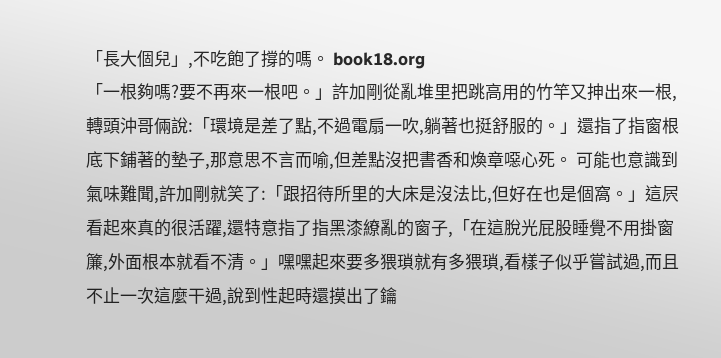「長大個兒」,不吃飽了撐的嗎。 book18.org
「一根夠嗎?要不再來一根吧。」許加剛從亂堆里把跳高用的竹竿又抻出來一根,轉頭沖哥倆說:「環境是差了點,不過電扇一吹,躺著也挺舒服的。」還指了指窗根底下鋪著的墊子,那意思不言而喻,但差點沒把書香和煥章噁心死。 可能也意識到氣味難聞,許加剛就笑了:「跟招待所里的大床是沒法比,但好在也是個窩。」這屄看起來真的很活躍,還特意指了指黑漆繚亂的窗子,「在這脫光屁股睡覺不用掛窗簾,外面根本就看不清。」嘿嘿起來要多猥瑣就有多猥瑣,看樣子似乎嘗試過,而且不止一次這麼干過,說到性起時還摸出了鑰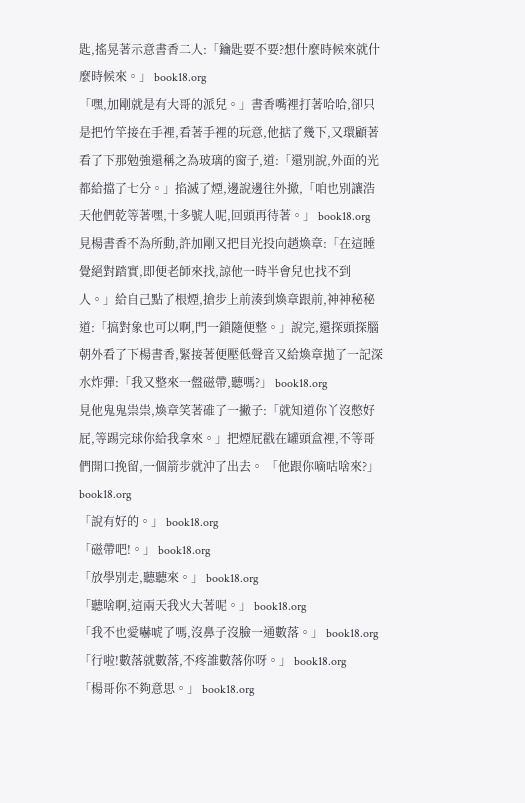匙,搖晃著示意書香二人:「鑰匙要不要?想什麼時候來就什麼時候來。」 book18.org
「嘿,加剛就是有大哥的派兒。」書香嘴裡打著哈哈,卻只是把竹竿接在手裡,看著手裡的玩意,他掂了幾下,又環顧著看了下那勉強還稱之為玻璃的窗子,道:「還別說,外面的光都給擋了七分。」掐滅了煙,邊說邊往外撤,「咱也別讓浩天他們乾等著嘿,十多號人呢,回頭再待著。」 book18.org
見楊書香不為所動,許加剛又把目光投向趙煥章:「在這睡覺絕對踏實,即便老師來找,諒他一時半會兒也找不到人。」給自己點了根煙,搶步上前湊到煥章跟前,神神秘秘道:「搞對象也可以啊,門一鎖隨便整。」說完,還探頭探腦朝外看了下楊書香,緊接著便壓低聲音又給煥章拋了一記深水炸彈:「我又整來一盤磁帶,聽嗎?」 book18.org
見他鬼鬼祟祟,煥章笑著碓了一撇子:「就知道你丫沒憋好屁,等踢完球你給我拿來。」把煙屁戳在罐頭盒裡,不等哥們開口挽留,一個箭步就沖了出去。 「他跟你嘀咕啥來?」 book18.org
「說有好的。」 book18.org
「磁帶吧!。」 book18.org
「放學別走,聽聽來。」 book18.org
「聽啥啊,這兩天我火大著呢。」 book18.org
「我不也愛嚇唬了嗎,沒鼻子沒臉一通數落。」 book18.org
「行啦!數落就數落,不疼誰數落你呀。」 book18.org
「楊哥你不夠意思。」 book18.org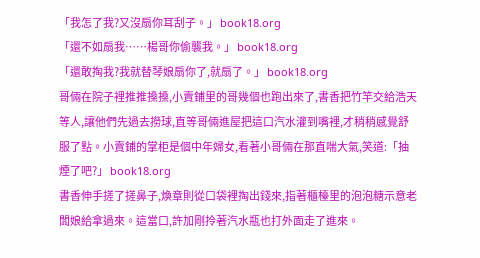「我怎了我?又沒扇你耳刮子。」 book18.org
「還不如扇我……楊哥你偷襲我。」 book18.org
「還敢掏我?我就替琴娘扇你了,就扇了。」 book18.org
哥倆在院子裡推推搡搡,小賣鋪里的哥幾個也跑出來了,書香把竹竿交給浩天等人,讓他們先過去撈球,直等哥倆進屋把這口汽水灌到嘴裡,才稍稍感覺舒服了點。小賣鋪的掌柜是個中年婦女,看著小哥倆在那直喘大氣,笑道:「抽煙了吧?」 book18.org
書香伸手搓了搓鼻子,煥章則從口袋裡掏出錢來,指著櫃檯里的泡泡糖示意老闆娘給拿過來。這當口,許加剛拎著汽水瓶也打外面走了進來。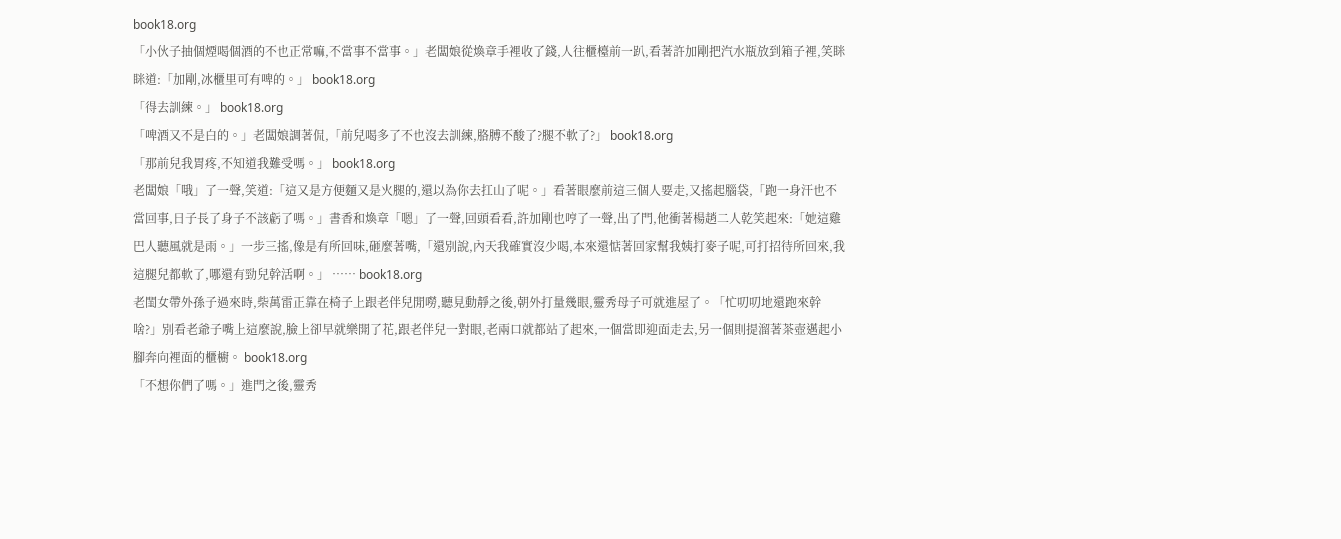book18.org
「小伙子抽個煙喝個酒的不也正常嘛,不當事不當事。」老闆娘從煥章手裡收了錢,人往櫃檯前一趴,看著許加剛把汽水瓶放到箱子裡,笑眯眯道:「加剛,冰櫃里可有啤的。」 book18.org
「得去訓練。」 book18.org
「啤酒又不是白的。」老闆娘調著侃,「前兒喝多了不也沒去訓練,胳膊不酸了?腿不軟了?」 book18.org
「那前兒我胃疼,不知道我難受嗎。」 book18.org
老闆娘「哦」了一聲,笑道:「這又是方便麵又是火腿的,還以為你去扛山了呢。」看著眼麼前這三個人要走,又搖起腦袋,「跑一身汗也不當回事,日子長了身子不該虧了嗎。」書香和煥章「嗯」了一聲,回頭看看,許加剛也哼了一聲,出了門,他衝著楊趙二人乾笑起來:「她這雞巴人聽風就是雨。」一步三搖,像是有所回味,砸麼著嘴,「還別說,內天我確實沒少喝,本來還惦著回家幫我姨打麥子呢,可打招待所回來,我這腿兒都軟了,哪還有勁兒幹活啊。」 …… book18.org
老閨女帶外孫子過來時,柴萬雷正靠在椅子上跟老伴兒閒嘮,聽見動靜之後,朝外打量幾眼,靈秀母子可就進屋了。「忙叨叨地還跑來幹啥?」別看老爺子嘴上這麼說,臉上卻早就樂開了花,跟老伴兒一對眼,老兩口就都站了起來,一個當即迎面走去,另一個則提溜著茶壺邁起小腳奔向裡面的櫃櫥。 book18.org
「不想你們了嗎。」進門之後,靈秀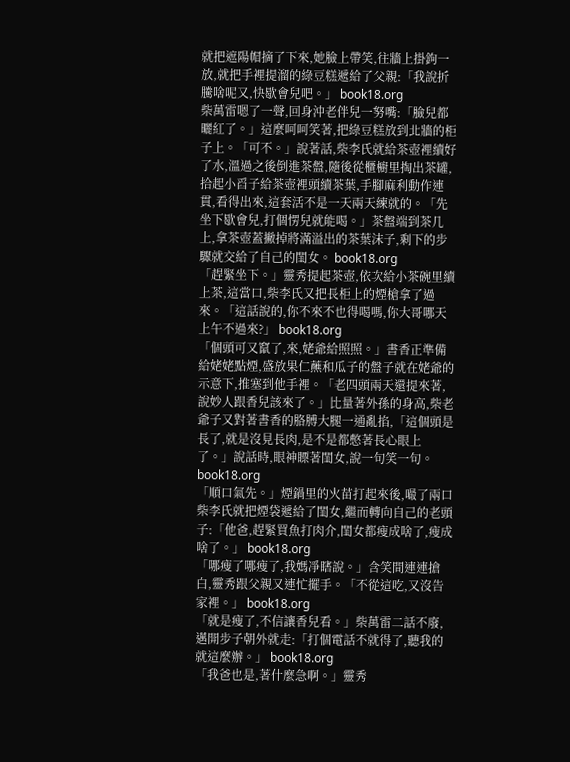就把遮陽帽摘了下來,她臉上帶笑,往牆上掛鉤一放,就把手裡提溜的綠豆糕遞給了父親:「我說折騰啥呢又,快歇會兒吧。」 book18.org
柴萬雷嗯了一聲,回身沖老伴兒一努嘴:「臉兒都曬紅了。」這麼呵呵笑著,把綠豆糕放到北牆的柜子上。「可不。」說著話,柴李氏就給茶壺裡續好了水,溫過之後倒進茶盤,隨後從櫃櫥里掏出茶罐,拾起小舀子給茶壺裡頭續茶葉,手腳麻利動作連貫,看得出來,這套活不是一天兩天練就的。「先坐下歇會兒,打個愣兒就能喝。」茶盤端到茶几上,拿茶壺蓋撇掉將滿溢出的茶葉沫子,剩下的步驟就交給了自己的閨女。 book18.org
「趕緊坐下。」靈秀提起茶壺,依次給小茶碗里續上茶,這當口,柴李氏又把長柜上的煙槍拿了過來。「這話說的,你不來不也得喝嗎,你大哥哪天上午不過來?」 book18.org
「個頭可又竄了,來,姥爺給照照。」書香正準備給姥姥點煙,盛放果仁蘸和瓜子的盤子就在姥爺的示意下,推塞到他手裡。「老四頭兩天還提來著,說妙人跟香兒該來了。」比量著外孫的身高,柴老爺子又對著書香的胳膊大腿一通亂掐,「這個頭是長了,就是沒見長肉,是不是都憋著長心眼上了。」說話時,眼神瞟著閨女,說一句笑一句。 book18.org
「順口氣先。」煙鍋里的火苗打起來後,嘬了兩口柴李氏就把煙袋遞給了閨女,繼而轉向自己的老頭子:「他爸,趕緊買魚打肉介,閨女都瘦成啥了,瘦成啥了。」 book18.org
「哪瘦了哪瘦了,我媽凈瞎說。」含笑間連連搶白,靈秀跟父親又連忙擺手。「不從這吃,又沒告家裡。」 book18.org
「就是瘦了,不信讓香兒看。」柴萬雷二話不廢,邁開步子朝外就走:「打個電話不就得了,聽我的就這麼辦。」 book18.org
「我爸也是,著什麼急啊。」靈秀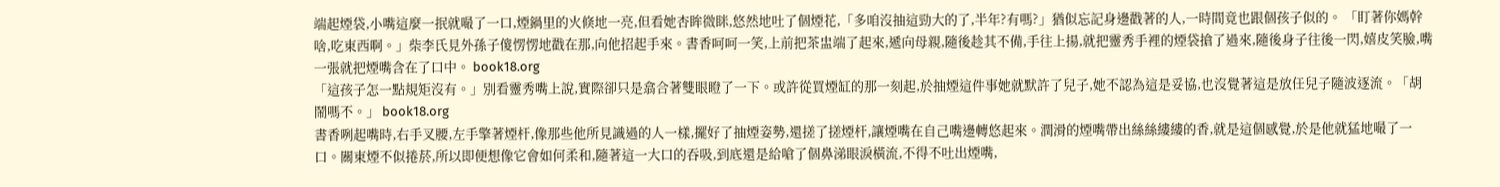端起煙袋,小嘴這麼一抿就嘬了一口,煙鍋里的火倏地一亮,但看她杏眸微眯,悠然地吐了個煙花,「多咱沒抽這勁大的了,半年?有嗎?」猶似忘記身邊戳著的人,一時間竟也跟個孩子似的。 「盯著你媽幹啥,吃東西啊。」柴李氏見外孫子傻愣愣地戳在那,向他招起手來。書香呵呵一笑,上前把茶盅端了起來,遞向母親,隨後趁其不備,手往上揚,就把靈秀手裡的煙袋搶了過來,隨後身子往後一閃,嬉皮笑臉,嘴一張就把煙嘴含在了口中。 book18.org
「這孩子怎一點規矩沒有。」別看靈秀嘴上說,實際卻只是翕合著雙眼瞪了一下。或許從買煙缸的那一刻起,於抽煙這件事她就默許了兒子,她不認為這是妥協,也沒覺著這是放任兒子隨波逐流。「胡鬧嗎不。」 book18.org
書香咧起嘴時,右手叉腰,左手擎著煙杆,像那些他所見識過的人一樣,擺好了抽煙姿勢,還搓了搓煙杆,讓煙嘴在自己嘴邊轉悠起來。潤滑的煙嘴帶出絲絲縷縷的香,就是這個感覺,於是他就猛地嘬了一口。關東煙不似捲菸,所以即便想像它會如何柔和,隨著這一大口的吞吸,到底還是給嗆了個鼻涕眼淚橫流,不得不吐出煙嘴,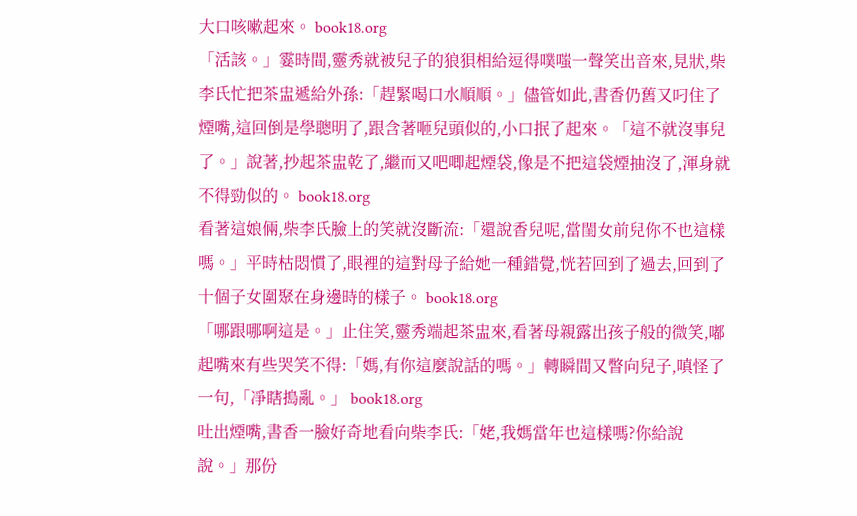大口咳嗽起來。 book18.org
「活該。」霎時間,靈秀就被兒子的狼狽相給逗得噗嗤一聲笑出音來,見狀,柴李氏忙把茶盅遞給外孫:「趕緊喝口水順順。」儘管如此,書香仍舊又叼住了煙嘴,這回倒是學聰明了,跟含著咂兒頭似的,小口抿了起來。「這不就沒事兒了。」說著,抄起茶盅乾了,繼而又吧唧起煙袋,像是不把這袋煙抽沒了,渾身就不得勁似的。 book18.org
看著這娘倆,柴李氏臉上的笑就沒斷流:「還說香兒呢,當閨女前兒你不也這樣嗎。」平時枯悶慣了,眼裡的這對母子給她一種錯覺,恍若回到了過去,回到了十個子女圍聚在身邊時的樣子。 book18.org
「哪跟哪啊這是。」止住笑,靈秀端起茶盅來,看著母親露出孩子般的微笑,嘟起嘴來有些哭笑不得:「媽,有你這麼說話的嗎。」轉瞬間又瞥向兒子,嗔怪了一句,「凈瞎搗亂。」 book18.org
吐出煙嘴,書香一臉好奇地看向柴李氏:「姥,我媽當年也這樣嗎?你給說說。」那份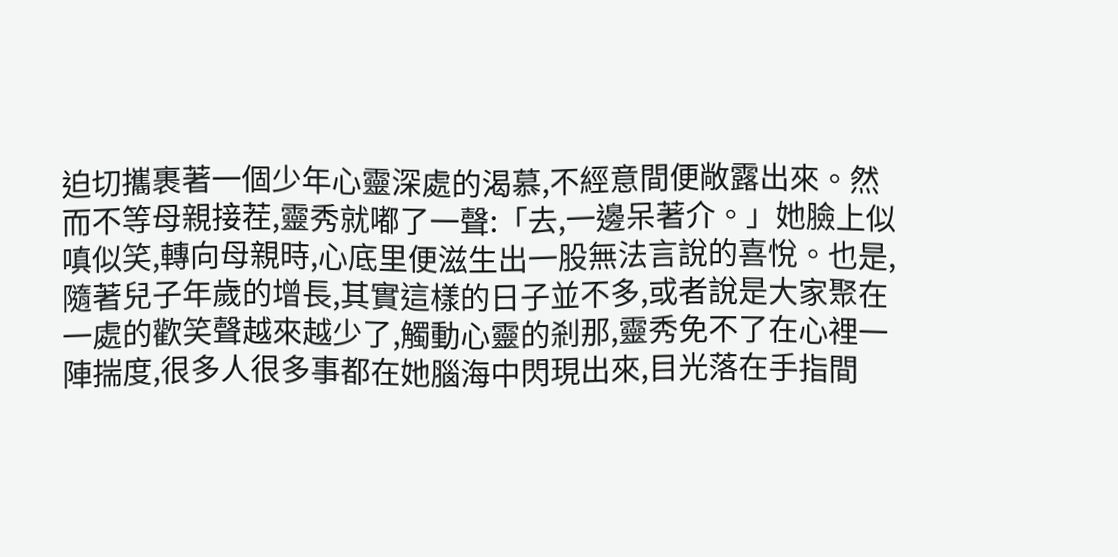迫切攜裹著一個少年心靈深處的渴慕,不經意間便敞露出來。然而不等母親接茬,靈秀就嘟了一聲:「去,一邊呆著介。」她臉上似嗔似笑,轉向母親時,心底里便滋生出一股無法言說的喜悅。也是,隨著兒子年歲的增長,其實這樣的日子並不多,或者說是大家聚在一處的歡笑聲越來越少了,觸動心靈的剎那,靈秀免不了在心裡一陣揣度,很多人很多事都在她腦海中閃現出來,目光落在手指間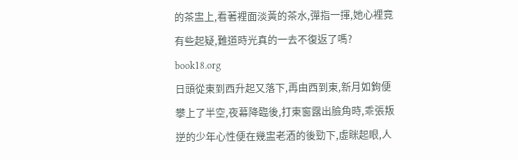的茶盅上,看著裡面淡黃的茶水,彈指一揮,她心裡竟有些起疑,難道時光真的一去不復返了嗎? book18.org
日頭從東到西升起又落下,再由西到東,新月如鉤便攀上了半空,夜幕降臨後,打東窗露出臉角時,乖張叛逆的少年心性便在幾盅老酒的後勁下,虛眯起眼,人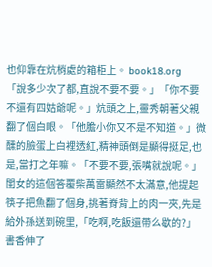也仰靠在炕梢處的箱柜上。 book18.org
「說多少次了都,直說不要不要。」「你不要不還有四姑爺呢。」炕頭之上,靈秀朝著父親翻了個白眼。「他膽小你又不是不知道。」微醺的臉蛋上白裡透紅,精神頭倒是顯得挺足,也是,當打之年嘛。「不要不要,張嘴就說呢。」閨女的這個答覆柴萬雷顯然不太滿意,他提起筷子把魚翻了個身,挑著脊背上的肉一夾,先是給外孫送到碗里,「吃啊,吃飯還帶么歇的?」書香伸了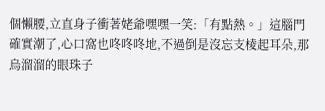個懶腰,立直身子衝著姥爺嘿嘿一笑:「有點熱。」這腦門確實潮了,心口窩也咚咚咚地,不過倒是沒忘支棱起耳朵,那烏溜溜的眼珠子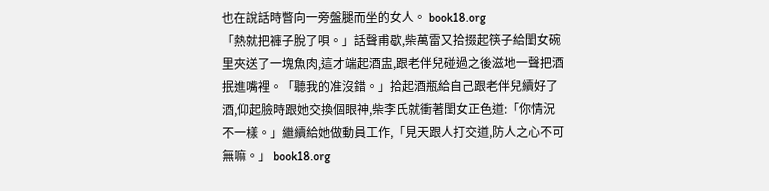也在說話時瞥向一旁盤腿而坐的女人。 book18.org
「熱就把褲子脫了唄。」話聲甫歇,柴萬雷又拾掇起筷子給閨女碗里夾送了一塊魚肉,這才端起酒盅,跟老伴兒碰過之後滋地一聲把酒抿進嘴裡。「聽我的准沒錯。」拾起酒瓶給自己跟老伴兒續好了酒,仰起臉時跟她交換個眼神,柴李氏就衝著閨女正色道:「你情況不一樣。」繼續給她做動員工作,「見天跟人打交道,防人之心不可無嘛。」 book18.org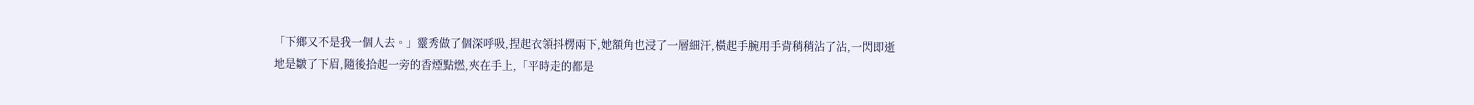「下鄉又不是我一個人去。」靈秀做了個深呼吸,捏起衣領抖楞兩下,她額角也浸了一層細汗,橫起手腕用手背稍稍沾了沾,一閃即逝地是皺了下眉,隨後拾起一旁的香煙點燃,夾在手上,「平時走的都是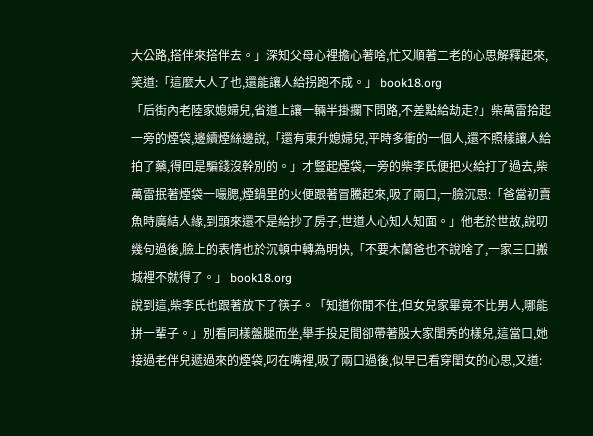大公路,搭伴來搭伴去。」深知父母心裡擔心著啥,忙又順著二老的心思解釋起來,笑道:「這麼大人了也,還能讓人給拐跑不成。」 book18.org
「后街內老陸家媳婦兒,省道上讓一輛半掛攔下問路,不差點給劫走?」柴萬雷拾起一旁的煙袋,邊續煙絲邊說,「還有東升媳婦兒,平時多衝的一個人,還不照樣讓人給拍了藥,得回是騙錢沒幹別的。」才豎起煙袋,一旁的柴李氏便把火給打了過去,柴萬雷抿著煙袋一嘬腮,煙鍋里的火便跟著冒騰起來,吸了兩口,一臉沉思:「爸當初賣魚時廣結人緣,到頭來還不是給抄了房子,世道人心知人知面。」他老於世故,說叨幾句過後,臉上的表情也於沉頓中轉為明快,「不要木蘭爸也不說啥了,一家三口搬城裡不就得了。」 book18.org
說到這,柴李氏也跟著放下了筷子。「知道你閒不住,但女兒家畢竟不比男人,哪能拼一輩子。」別看同樣盤腿而坐,舉手投足間卻帶著股大家閨秀的樣兒,這當口,她接過老伴兒遞過來的煙袋,叼在嘴裡,吸了兩口過後,似早已看穿閨女的心思,又道: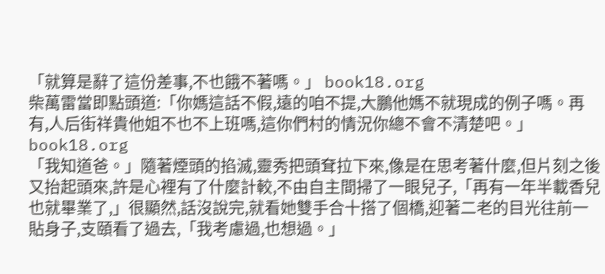「就算是辭了這份差事,不也餓不著嗎。」 book18.org
柴萬雷當即點頭道:「你媽這話不假,遠的咱不提,大鵬他媽不就現成的例子嗎。再有,人后街祥貴他姐不也不上班嗎,這你們村的情況你總不會不清楚吧。」 book18.org
「我知道爸。」隨著煙頭的掐滅,靈秀把頭耷拉下來,像是在思考著什麼,但片刻之後又抬起頭來,許是心裡有了什麼計較,不由自主間掃了一眼兒子,「再有一年半載香兒也就畢業了,」很顯然,話沒說完,就看她雙手合十搭了個橋,迎著二老的目光往前一貼身子,支頤看了過去,「我考慮過,也想過。」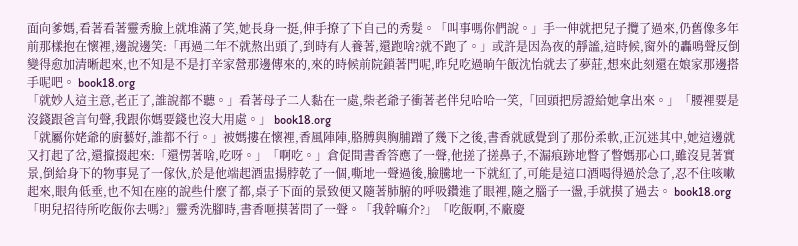面向爹媽,看著看著靈秀臉上就堆滿了笑,她長身一挺,伸手撩了下自己的秀髮。「叫事嗎你們說。」手一伸就把兒子攬了過來,仍舊像多年前那樣抱在懷裡,邊說邊笑:「再過二年不就熬出頭了,到時有人養著,還跑啥?就不跑了。」或許是因為夜的靜謐,這時候,窗外的轟鳴聲反倒變得愈加清晰起來,也不知是不是打辛家營那邊傳來的,來的時候前院鎖著門呢,昨兒吃過晌午飯沈怡就去了夢莊,想來此刻還在娘家那邊搭手呢吧。 book18.org
「就妙人這主意,老正了,誰說都不聽。」看著母子二人黏在一處,柴老爺子衝著老伴兒哈哈一笑,「回頭把房證給她拿出來。」「腰裡要是沒錢跟爸言句聲,我跟你媽要錢也沒大用處。」 book18.org
「就屬你姥爺的廚藝好,誰都不行。」被媽摟在懷裡,香風陣陣,胳膊與胸脯蹭了幾下之後,書香就感覺到了那份柔軟,正沉迷其中,她這邊就又打起了岔,還攛掇起來:「還愣著啥,吃呀。」「啊吃。」倉促間書香答應了一聲,他搓了搓鼻子,不漏痕跡地瞥了瞥媽那心口,雖沒見著實景,倒給身下的物事晃了一傢伙,於是他端起酒盅揚脖乾了一個,嘶地一聲過後,臉騰地一下就紅了,可能是這口酒喝得過於急了,忍不住咳嗽起來,眼角低垂,也不知在座的說些什麼了都,桌子下面的景致便又隨著肺腑的呼吸鑽進了眼裡,隨之腦子一盪,手就摸了過去。 book18.org
「明兒招待所吃飯你去嗎?」靈秀洗腳時,書香咂摸著問了一聲。「我幹嘛介?」「吃飯啊,不廠慶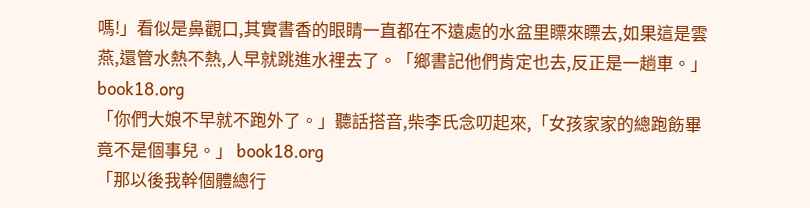嗎!」看似是鼻觀口,其實書香的眼睛一直都在不遠處的水盆里瞟來瞟去,如果這是雲燕,還管水熱不熱,人早就跳進水裡去了。「鄉書記他們肯定也去,反正是一趟車。」 book18.org
「你們大娘不早就不跑外了。」聽話搭音,柴李氏念叨起來,「女孩家家的總跑飭畢竟不是個事兒。」 book18.org
「那以後我幹個體總行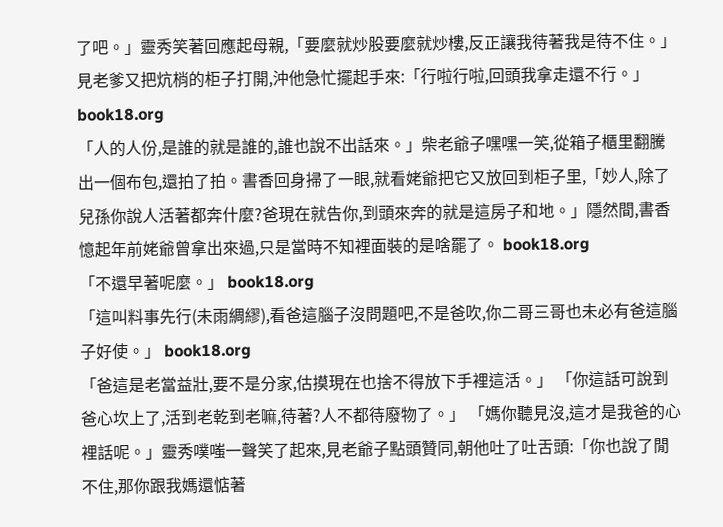了吧。」靈秀笑著回應起母親,「要麼就炒股要麼就炒樓,反正讓我待著我是待不住。」見老爹又把炕梢的柜子打開,沖他急忙擺起手來:「行啦行啦,回頭我拿走還不行。」 book18.org
「人的人份,是誰的就是誰的,誰也說不出話來。」柴老爺子嘿嘿一笑,從箱子櫃里翻騰出一個布包,還拍了拍。書香回身掃了一眼,就看姥爺把它又放回到柜子里,「妙人,除了兒孫你說人活著都奔什麼?爸現在就告你,到頭來奔的就是這房子和地。」隱然間,書香憶起年前姥爺曾拿出來過,只是當時不知裡面裝的是啥罷了。 book18.org
「不還早著呢麼。」 book18.org
「這叫料事先行(未雨綢繆),看爸這腦子沒問題吧,不是爸吹,你二哥三哥也未必有爸這腦子好使。」 book18.org
「爸這是老當益壯,要不是分家,估摸現在也捨不得放下手裡這活。」 「你這話可說到爸心坎上了,活到老乾到老嘛,待著?人不都待廢物了。」 「媽你聽見沒,這才是我爸的心裡話呢。」靈秀噗嗤一聲笑了起來,見老爺子點頭贊同,朝他吐了吐舌頭:「你也說了閒不住,那你跟我媽還惦著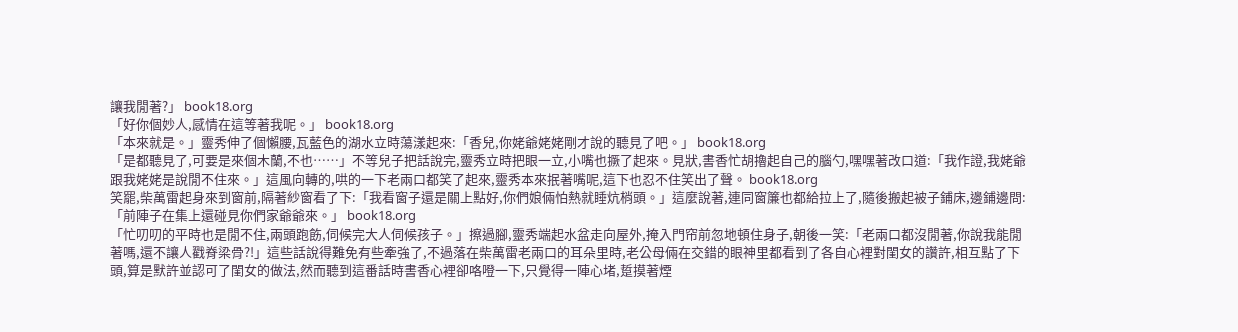讓我閒著?」 book18.org
「好你個妙人,感情在這等著我呢。」 book18.org
「本來就是。」靈秀伸了個懶腰,瓦藍色的湖水立時蕩漾起來:「香兒,你姥爺姥姥剛才說的聽見了吧。」 book18.org
「是都聽見了,可要是來個木蘭,不也……」不等兒子把話說完,靈秀立時把眼一立,小嘴也撅了起來。見狀,書香忙胡擼起自己的腦勺,嘿嘿著改口道:「我作證,我姥爺跟我姥姥是說閒不住來。」這風向轉的,哄的一下老兩口都笑了起來,靈秀本來抿著嘴呢,這下也忍不住笑出了聲。 book18.org
笑罷,柴萬雷起身來到窗前,隔著紗窗看了下:「我看窗子還是關上點好,你們娘倆怕熱就睡炕梢頭。」這麼說著,連同窗簾也都給拉上了,隨後搬起被子鋪床,邊鋪邊問:「前陣子在集上還碰見你們家爺爺來。」 book18.org
「忙叨叨的平時也是閒不住,兩頭跑飭,伺候完大人伺候孩子。」擦過腳,靈秀端起水盆走向屋外,掩入門帘前忽地頓住身子,朝後一笑:「老兩口都沒閒著,你說我能閒著嗎,還不讓人戳脊梁骨?!」這些話說得難免有些牽強了,不過落在柴萬雷老兩口的耳朵里時,老公母倆在交錯的眼神里都看到了各自心裡對閨女的讚許,相互點了下頭,算是默許並認可了閨女的做法,然而聽到這番話時書香心裡卻咯噔一下,只覺得一陣心堵,踅摸著煙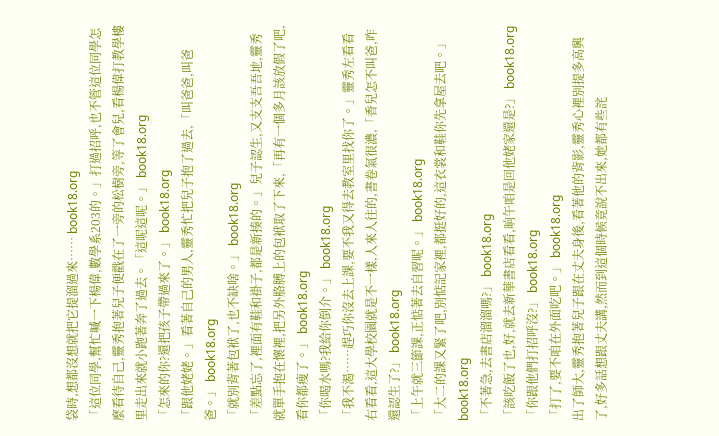袋時,想都沒想就把它提溜過來…… book18.org
「這位同學,幫忙喊一下楊偉,數學系203的。」打過招呼,也不管這位同學怎麼看待自己,靈秀抱著兒子便戳在了一旁的松樹旁,等了會兒,看楊偉打教學樓里走出來就小跑著奔了過去。「這呢這呢。」 book18.org
「怎來的你?還把孩子帶過來了。」 book18.org
「跟他姥姥。」看著自己的男人,靈秀忙把兒子抱了過去,「叫爸爸,叫爸爸。」 book18.org
「就別背著包袱了,也不缺啥。」 book18.org
「差點忘了,裡面有鞋和褂子,都是新揍的。」兒子認生,又支支吾吾地,靈秀就單手抱在懷裡,把另外胳膊上的包袱取了下來,「再有一個多月該放假了吧,看你都瘦了。」 book18.org
「你喝水嗎?我給你倒介。」 book18.org
「我不渴……趕巧你沒去上課,要不我又得去教室里找你了。」靈秀左看看右看看,這大學校園就是不一樣,人來人往的,書卷氣很濃,「香兒怎不叫爸,咋還認生了?」 book18.org
「上午就三節課,正惦著去自習呢。」 book18.org
「大二的課又緊了吧,別惦記家裡,都挺好的,這衣裳和鞋你先拿屋去吧。」 book18.org
「不著急,去書店溜溜嗎?」 book18.org
「該吃飯了也,好,就去新華書店看看,晌午咱是回他姥家還是?」 book18.org
「你跟他們打招呼沒?」 book18.org
「打了,要不咱在外面吃吧。」 book18.org
出了師大,靈秀抱著兒子跟在丈夫身後,看著他的背影,靈秀心裡別提多高興了,好多話想跟丈夫講,然而到這個時候竟說不出來,她都有些詫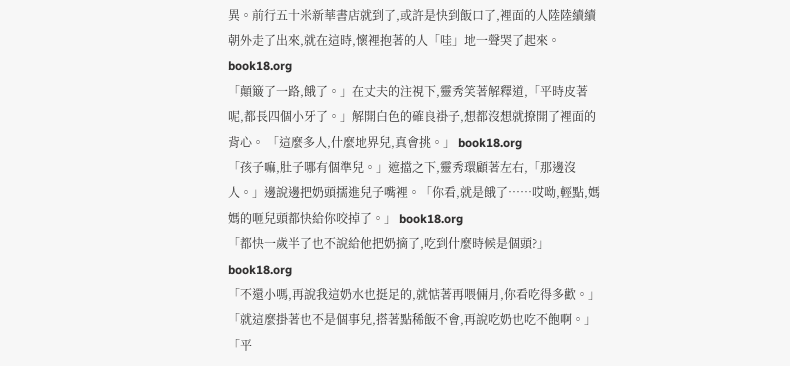異。前行五十米新華書店就到了,或許是快到飯口了,裡面的人陸陸續續朝外走了出來,就在這時,懷裡抱著的人「哇」地一聲哭了起來。 book18.org
「顛簸了一路,餓了。」在丈夫的注視下,靈秀笑著解釋道,「平時皮著呢,都長四個小牙了。」解開白色的確良褂子,想都沒想就撩開了裡面的背心。 「這麼多人,什麼地界兒,真會挑。」 book18.org
「孩子嘛,肚子哪有個準兒。」遮擋之下,靈秀環顧著左右,「那邊沒人。」邊說邊把奶頭擩進兒子嘴裡。「你看,就是餓了……哎呦,輕點,媽媽的咂兒頭都快給你咬掉了。」 book18.org
「都快一歲半了也不說給他把奶摘了,吃到什麼時候是個頭?」 book18.org
「不還小嗎,再說我這奶水也挺足的,就惦著再喂倆月,你看吃得多歡。」 「就這麼掛著也不是個事兒,搭著點稀飯不會,再說吃奶也吃不飽啊。」 「平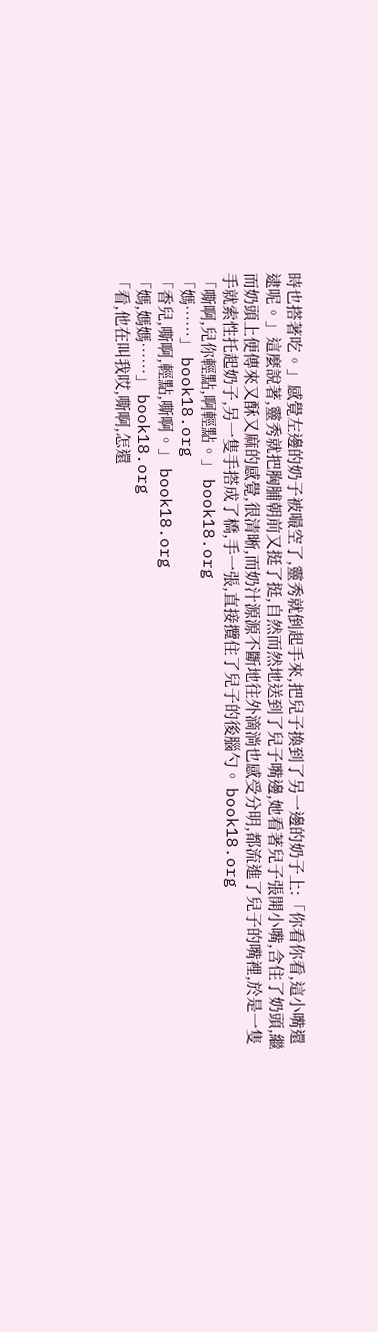時也搭著吃。」感覺左邊的奶子被嘬空了,靈秀就倒起手來,把兒子換到了另一邊的奶子上:「你看你看,這小嘴還逮呢。」這麼說著,靈秀就把胸脯朝前又挺了挺,自然而然地送到了兒子嘴邊,她看著兒子張開小嘴,含住了奶頭,繼而奶頭上便傳來又酥又麻的感覺,很清晰,而奶汁源源不斷地往外滴淌也感受分明,都流進了兒子的嘴裡,於是一隻手就索性托起奶子,另一隻手搭成了橋,手一張,直接攬住了兒子的後腦勺。 book18.org
「嘶啊,兒你輕點,啊輕點。」 book18.org
「媽……」 book18.org
「香兒,嘶啊,輕點,嘶啊。」 book18.org
「媽,媽媽……」 book18.org
「看,他在叫我哎,嘶啊,怎還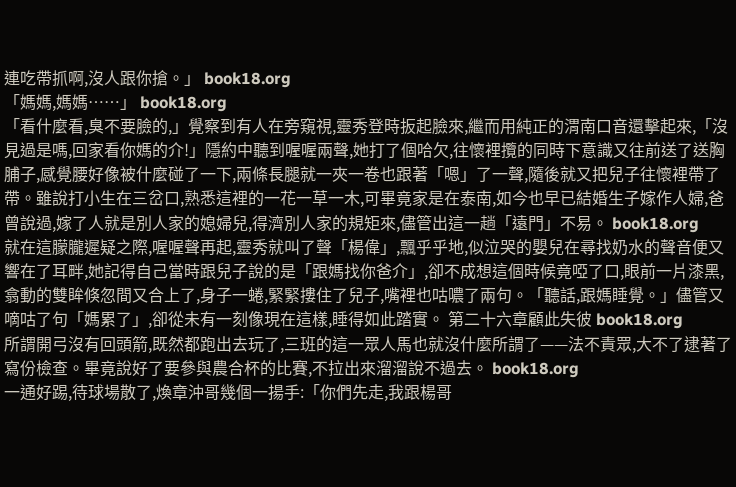連吃帶抓啊,沒人跟你搶。」 book18.org
「媽媽,媽媽……」 book18.org
「看什麼看,臭不要臉的,」覺察到有人在旁窺視,靈秀登時扳起臉來,繼而用純正的渭南口音還擊起來,「沒見過是嗎,回家看你媽的介!」隱約中聽到喔喔兩聲,她打了個哈欠,往懷裡攬的同時下意識又往前送了送胸脯子,感覺腰好像被什麼碰了一下,兩條長腿就一夾一卷也跟著「嗯」了一聲,隨後就又把兒子往懷裡帶了帶。雖說打小生在三岔口,熟悉這裡的一花一草一木,可畢竟家是在泰南,如今也早已結婚生子嫁作人婦,爸曾說過,嫁了人就是別人家的媳婦兒,得濟別人家的規矩來,儘管出這一趟「遠門」不易。 book18.org
就在這朦朧遲疑之際,喔喔聲再起,靈秀就叫了聲「楊偉」,飄乎乎地,似泣哭的嬰兒在尋找奶水的聲音便又響在了耳畔,她記得自己當時跟兒子說的是「跟媽找你爸介」,卻不成想這個時候竟啞了口,眼前一片漆黑,翕動的雙眸倏忽間又合上了,身子一蜷,緊緊摟住了兒子,嘴裡也咕噥了兩句。「聽話,跟媽睡覺。」儘管又嘀咕了句「媽累了」,卻從未有一刻像現在這樣,睡得如此踏實。 第二十六章顧此失彼 book18.org
所謂開弓沒有回頭箭,既然都跑出去玩了,三班的這一眾人馬也就沒什麼所謂了——法不責眾,大不了逮著了寫份檢查。畢竟說好了要參與農合杯的比賽,不拉出來溜溜說不過去。 book18.org
一通好踢,待球場散了,煥章沖哥幾個一揚手:「你們先走,我跟楊哥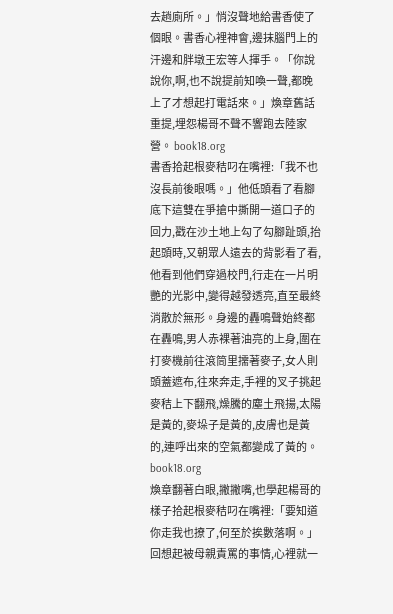去趟廁所。」悄沒聲地給書香使了個眼。書香心裡神會,邊抹腦門上的汗邊和胖墩王宏等人揮手。「你說說你,啊,也不說提前知喚一聲,都晚上了才想起打電話來。」煥章舊話重提,埋怨楊哥不聲不響跑去陸家營。 book18.org
書香拾起根麥秸叼在嘴裡:「我不也沒長前後眼嗎。」他低頭看了看腳底下這雙在爭搶中撕開一道口子的回力,戳在沙土地上勾了勾腳趾頭,抬起頭時,又朝眾人遠去的背影看了看,他看到他們穿過校門,行走在一片明艷的光影中,變得越發透亮,直至最終消散於無形。身邊的轟鳴聲始終都在轟鳴,男人赤裸著油亮的上身,圍在打麥機前往滾筒里擩著麥子,女人則頭蓋遮布,往來奔走,手裡的叉子挑起麥秸上下翻飛,燥騰的塵土飛揚,太陽是黃的,麥垛子是黃的,皮膚也是黃的,連呼出來的空氣都變成了黃的。 book18.org
煥章翻著白眼,撇撇嘴,也學起楊哥的樣子拾起根麥秸叼在嘴裡:「要知道你走我也撩了,何至於挨數落啊。」回想起被母親責罵的事情,心裡就一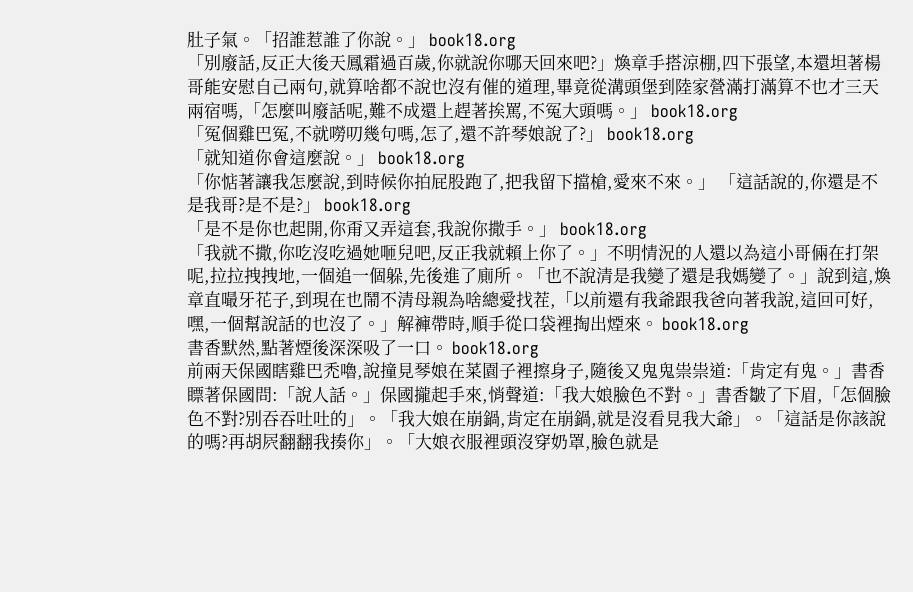肚子氣。「招誰惹誰了你說。」 book18.org
「別廢話,反正大後天鳳霜過百歲,你就說你哪天回來吧?」煥章手搭涼棚,四下張望,本還坦著楊哥能安慰自己兩句,就算啥都不說也沒有催的道理,畢竟從溝頭堡到陸家營滿打滿算不也才三天兩宿嗎,「怎麼叫廢話呢,難不成還上趕著挨罵,不冤大頭嗎。」 book18.org
「冤個雞巴冤,不就嘮叨幾句嗎,怎了,還不許琴娘說了?」 book18.org
「就知道你會這麼說。」 book18.org
「你惦著讓我怎麼說,到時候你拍屁股跑了,把我留下擋槍,愛來不來。」 「這話說的,你還是不是我哥?是不是?」 book18.org
「是不是你也起開,你甭又弄這套,我說你撒手。」 book18.org
「我就不撒,你吃沒吃過她咂兒吧,反正我就賴上你了。」不明情況的人還以為這小哥倆在打架呢,拉拉拽拽地,一個追一個躲,先後進了廁所。「也不說清是我變了還是我媽變了。」說到這,煥章直嘬牙花子,到現在也鬧不清母親為啥總愛找茬,「以前還有我爺跟我爸向著我說,這回可好,嘿,一個幫說話的也沒了。」解褲帶時,順手從口袋裡掏出煙來。 book18.org
書香默然,點著煙後深深吸了一口。 book18.org
前兩天保國瞎雞巴禿嚕,說撞見琴娘在菜園子裡擦身子,隨後又鬼鬼祟祟道:「肯定有鬼。」書香瞟著保國問:「說人話。」保國攏起手來,悄聲道:「我大娘臉色不對。」書香皺了下眉,「怎個臉色不對?別吞吞吐吐的」。「我大娘在崩鍋,肯定在崩鍋,就是沒看見我大爺」。「這話是你該說的嗎?再胡屄翻翻我揍你」。「大娘衣服裡頭沒穿奶罩,臉色就是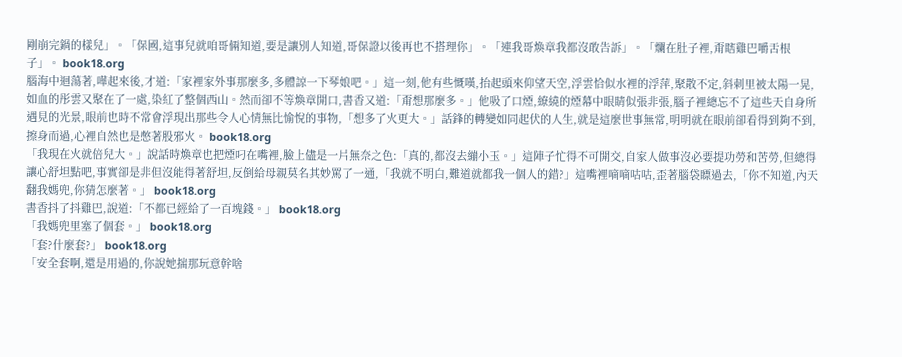剛崩完鍋的樣兒」。「保國,這事兒就咱哥倆知道,要是讓別人知道,哥保證以後再也不搭理你」。「連我哥煥章我都沒敢告訴」。「爛在肚子裡,甭瞎雞巴嚼舌根子」。 book18.org
腦海中迴蕩著,嘩起來後,才道:「家裡家外事那麼多,多體諒一下琴娘吧。」這一刻,他有些慨嘆,抬起頭來仰望天空,浮雲恰似水裡的浮萍,聚散不定,斜刺里被太陽一晃,如血的彤雲又聚在了一處,染紅了整個西山。然而卻不等煥章開口,書香又道:「甭想那麼多。」他吸了口煙,繚繞的煙幕中眼睛似張非張,腦子裡總忘不了這些天自身所遇見的光景,眼前也時不常會浮現出那些令人心情無比愉悅的事物,「想多了火更大。」話鋒的轉變如同起伏的人生,就是這麼世事無常,明明就在眼前卻看得到夠不到,擦身而過,心裡自然也是憋著股邪火。 book18.org
「我現在火就倍兒大。」說話時煥章也把煙叼在嘴裡,臉上儘是一片無奈之色:「真的,都沒去繃小玉。」這陣子忙得不可開交,自家人做事沒必要提功勞和苦勞,但總得讓心舒坦點吧,事實卻是非但沒能得著舒坦,反倒給母親莫名其妙罵了一通,「我就不明白,難道就都我一個人的錯?」這嘴裡嘀嘀咕咕,歪著腦袋瞟過去,「你不知道,內天翻我媽兜,你猜怎麼著。」 book18.org
書香抖了抖雞巴,說道:「不都已經給了一百塊錢。」 book18.org
「我媽兜里塞了個套。」 book18.org
「套?什麼套?」 book18.org
「安全套啊,還是用過的,你說她揣那玩意幹啥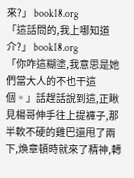來?」 book18.org
「這話問的,我上哪知道介?」 book18.org
「你咋這糊塗,我意思是她們當大人的不也干這個。」話趕話說到這,正瞅見楊哥伸手往上提褲子,那半軟不硬的雞巴還甩了兩下,煥章頓時就來了精神,轉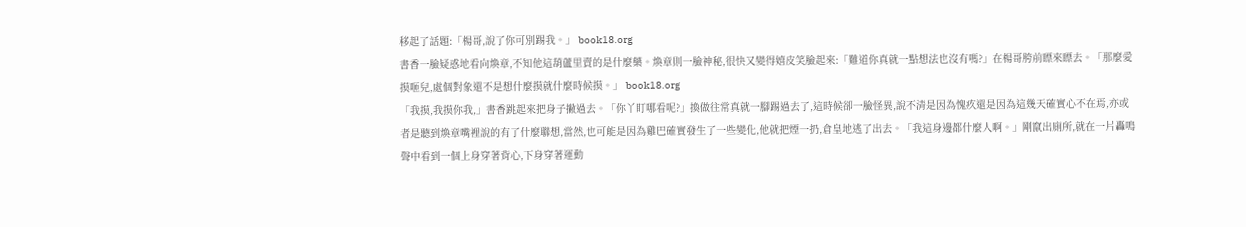移起了話題:「楊哥,說了你可別踢我。」 book18.org
書香一臉疑惑地看向煥章,不知他這葫蘆里賣的是什麼藥。煥章則一臉神秘,很快又變得嬉皮笑臉起來:「難道你真就一點想法也沒有嗎?」在楊哥胯前瞟來瞟去。「那麼愛摸咂兒,處個對象還不是想什麼摸就什麼時候摸。」 book18.org
「我摸,我摸你我,」書香跳起來把身子撇過去。「你丫盯哪看呢?」換做往常真就一腳踢過去了,這時候卻一臉怪異,說不清是因為愧疚還是因為這幾天確實心不在焉,亦或者是聽到煥章嘴裡說的有了什麼聯想,當然,也可能是因為雞巴確實發生了一些變化,他就把煙一扔,倉皇地逃了出去。「我這身邊都什麼人啊。」剛竄出廁所,就在一片轟鳴聲中看到一個上身穿著背心,下身穿著運動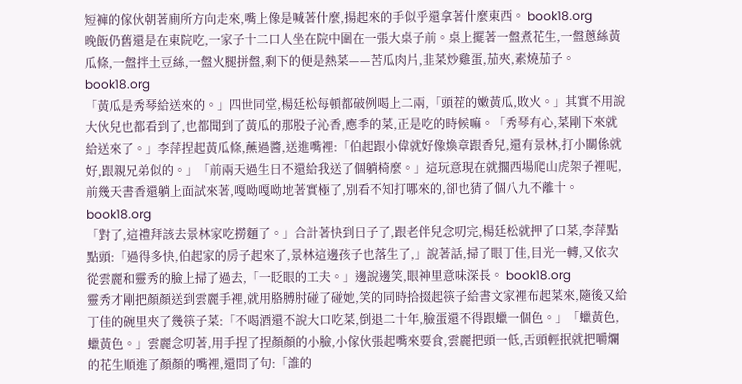短褲的傢伙朝著廁所方向走來,嘴上像是喊著什麼,揚起來的手似乎還拿著什麼東西。 book18.org
晚飯仍舊還是在東院吃,一家子十二口人坐在院中圍在一張大桌子前。桌上擺著一盤煮花生,一盤蔥絲黃瓜條,一盤拌土豆絲,一盤火腿拼盤,剩下的便是熱菜——苦瓜肉片,韭菜炒雞蛋,茄夾,素燒茄子。 book18.org
「黃瓜是秀琴給送來的。」四世同堂,楊廷松每頓都破例喝上二兩,「頭茬的嫩黃瓜,敗火。」其實不用說大伙兒也都看到了,也都聞到了黃瓜的那股子沁香,應季的菜,正是吃的時候嘛。「秀琴有心,菜剛下來就給送來了。」李萍捏起黃瓜條,蘸過醬,送進嘴裡:「伯起跟小偉就好像煥章跟香兒,還有景林,打小關係就好,跟親兄弟似的。」「前兩天過生日不還給我送了個躺椅麼。」這玩意現在就擱西場爬山虎架子裡呢,前幾天書香還躺上面試來著,嘎呦嘎呦地著實極了,別看不知打哪來的,卻也猜了個八九不離十。 book18.org
「對了,這禮拜該去景林家吃撈麵了。」合計著快到日子了,跟老伴兒念叨完,楊廷松就押了口菜,李萍點點頭:「過得多快,伯起家的房子起來了,景林這邊孩子也落生了,」說著話,掃了眼丁佳,目光一轉,又依次從雲麗和靈秀的臉上掃了過去,「一眨眼的工夫。」邊說邊笑,眼神里意味深長。 book18.org
靈秀才剛把顏顏送到雲麗手裡,就用胳膊肘碰了碰她,笑的同時拾掇起筷子給書文家裡布起菜來,隨後又給丁佳的碗里夾了幾筷子菜:「不喝酒還不說大口吃菜,倒退二十年,臉蛋還不得跟蠟一個色。」「蠟黃色,蠟黃色。」雲麗念叨著,用手捏了捏顏顏的小臉,小傢伙張起嘴來要食,雲麗把頭一低,舌頭輕抿就把嚼爛的花生順進了顏顏的嘴裡,還問了句:「誰的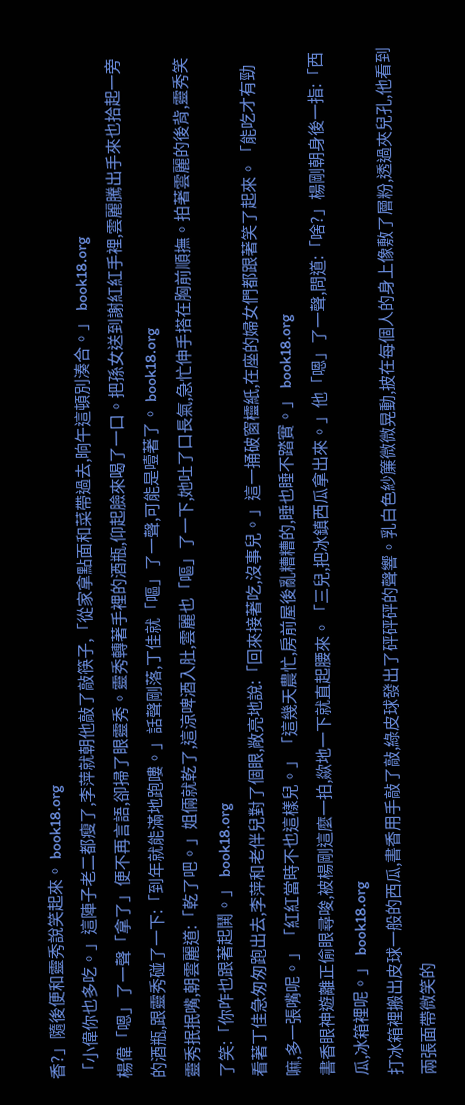香?」隨後便和靈秀說笑起來。 book18.org
「小偉你也多吃。」這陣子老二都瘦了,李萍就朝他敲了敲筷子,「從家拿點面和菜帶過去,晌午這頓別湊合。」 book18.org
楊偉「嗯」了一聲「拿了」便不再言語,卻掃了眼靈秀。靈秀轉著手裡的酒瓶,仰起臉來喝了一口。把孫女送到謝紅紅手裡,雲麗騰出手來也拾起一旁的酒瓶,跟靈秀碰了一下:「到年就能滿地跑嘍。」話聲剛落,丁佳就「嘔」了一聲,可能是噎著了。 book18.org
靈秀抿抿嘴,朝雲麗道:「乾了吧。」姐倆就乾了,這涼啤酒入肚,雲麗也「嘔」了一下,她吐了口長氣,急忙伸手搭在胸前順撫。拍著雲麗的後背,靈秀笑了笑:「你咋也跟著起鬨。」 book18.org
看著丁佳急匆匆跑出去,李萍和老伴兒對了個眼,敞亮地說:「回來接著吃,沒事兒。」這一捅破窗欞紙,在座的婦女們都跟著笑了起來。「能吃才有勁嘛,多一張嘴呢。」「紅紅當時不也這樣兒。」「這幾天農忙,房前屋後亂糟糟的,睡也睡不踏實。」 book18.org
書香眼神遊離正偷眼尋唆,被楊剛這麼一拍,歘地一下就直起腰來。「三兒,把冰鎮西瓜拿出來。」他「嗯」了一聲,問道:「啥?」楊剛朝身後一指:「西瓜,冰箱裡呢。」 book18.org
打冰箱裡搬出皮球一般的西瓜,書香用手敲了敲,綠皮球發出了砰砰砰的聲響。乳白色紗簾微微晃動,披在每個人的身上像敷了層粉,透過夾兒孔,他看到兩張面帶微笑的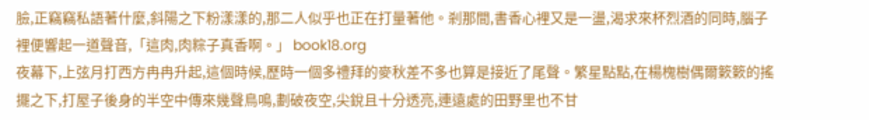臉,正竊竊私語著什麼,斜陽之下粉漾漾的,那二人似乎也正在打量著他。剎那間,書香心裡又是一盪,渴求來杯烈酒的同時,腦子裡便響起一道聲音,「這肉,肉粽子真香啊。」 book18.org
夜幕下,上弦月打西方冉冉升起,這個時候,歷時一個多禮拜的麥秋差不多也算是接近了尾聲。繁星點點,在楊槐樹偶爾簌簌的搖擺之下,打屋子後身的半空中傳來幾聲鳥鳴,劃破夜空,尖銳且十分透亮,連遠處的田野里也不甘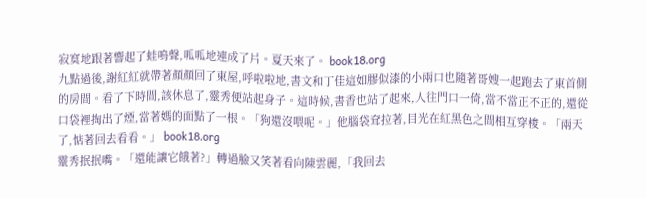寂寞地跟著響起了蛙鳴聲,呱呱地連成了片。夏天來了。 book18.org
九點過後,謝紅紅就帶著顏顏回了東屋,呼啦啦地,書文和丁佳這如膠似漆的小兩口也隨著哥嫂一起跑去了東首側的房間。看了下時間,該休息了,靈秀便站起身子。這時候,書香也站了起來,人往門口一倚,當不當正不正的,還從口袋裡掏出了煙,當著媽的面點了一根。「狗還沒喂呢。」他腦袋耷拉著,目光在紅黑色之間相互穿梭。「兩天了,惦著回去看看。」 book18.org
靈秀抿抿嘴。「還能讓它餓著?」轉過臉又笑著看向陳雲麗,「我回去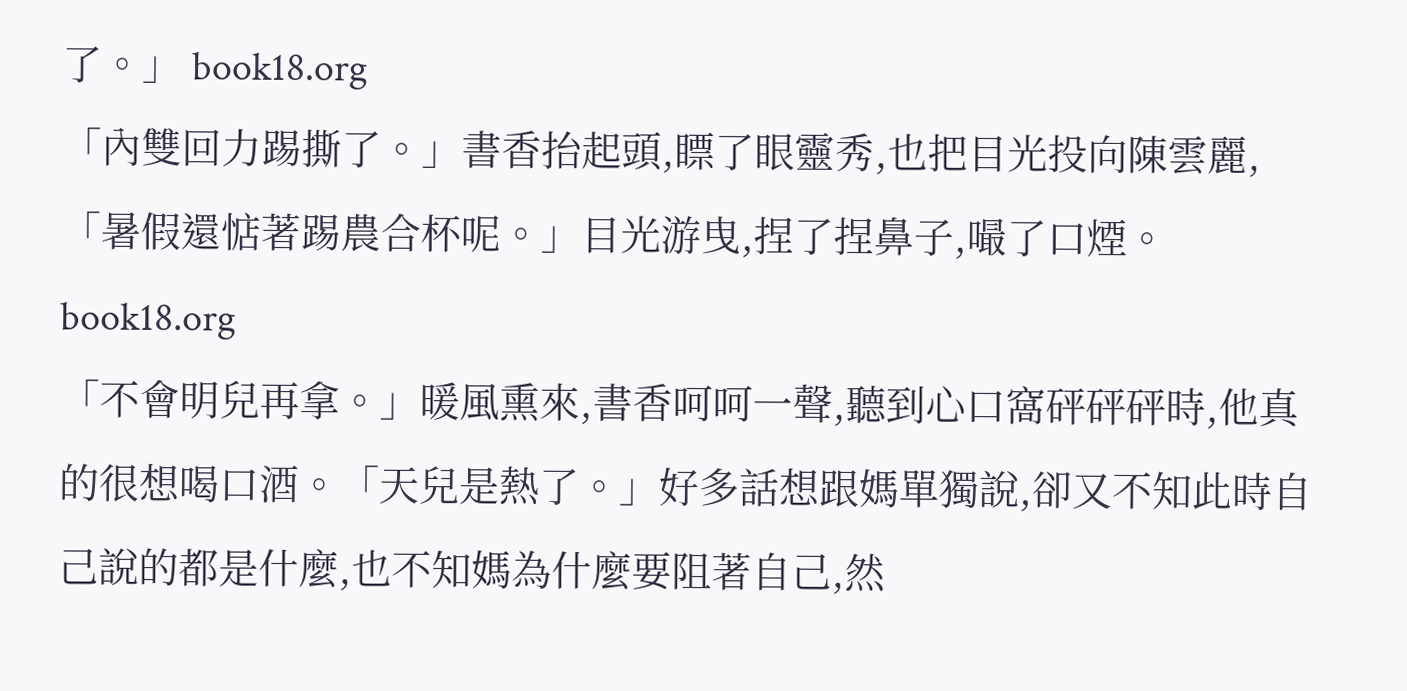了。」 book18.org
「內雙回力踢撕了。」書香抬起頭,瞟了眼靈秀,也把目光投向陳雲麗,「暑假還惦著踢農合杯呢。」目光游曳,捏了捏鼻子,嘬了口煙。 book18.org
「不會明兒再拿。」暖風熏來,書香呵呵一聲,聽到心口窩砰砰砰時,他真的很想喝口酒。「天兒是熱了。」好多話想跟媽單獨說,卻又不知此時自己說的都是什麼,也不知媽為什麼要阻著自己,然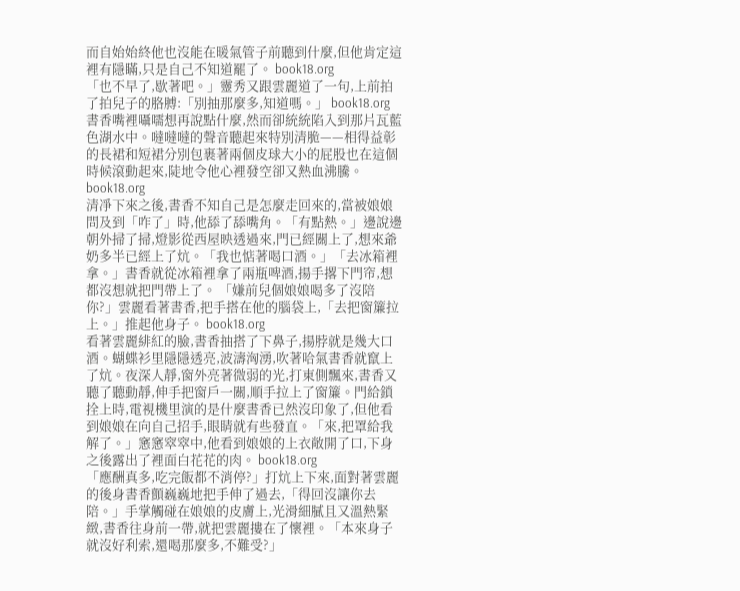而自始始終他也沒能在暖氣管子前聽到什麼,但他肯定這裡有隱瞞,只是自己不知道罷了。 book18.org
「也不早了,歇著吧。」靈秀又跟雲麗道了一句,上前拍了拍兒子的胳膊:「別抽那麼多,知道嗎。」 book18.org
書香嘴裡囁嚅想再說點什麼,然而卻統統陷入到那片瓦藍色湖水中。噠噠噠的聲音聽起來特別清脆——相得益彰的長裙和短裙分別包裹著兩個皮球大小的屁股也在這個時候滾動起來,陡地令他心裡發空卻又熱血沸騰。 book18.org
清凈下來之後,書香不知自己是怎麼走回來的,當被娘娘問及到「咋了」時,他舔了舔嘴角。「有點熱。」邊說邊朝外掃了掃,燈影從西屋映透過來,門已經關上了,想來爺奶多半已經上了炕。「我也惦著喝口酒。」「去冰箱裡拿。」書香就從冰箱裡拿了兩瓶啤酒,揚手撂下門帘,想都沒想就把門帶上了。 「嫌前兒個娘娘喝多了沒陪你?」雲麗看著書香,把手搭在他的腦袋上,「去把窗簾拉上。」推起他身子。 book18.org
看著雲麗緋紅的臉,書香抽搭了下鼻子,揚脖就是幾大口酒。蝴蝶衫里隱隱透亮,波濤洶湧,吹著哈氣書香就竄上了炕。夜深人靜,窗外亮著微弱的光,打東側飄來,書香又聽了聽動靜,伸手把窗戶一關,順手拉上了窗簾。門給鎖拴上時,電視機里演的是什麼書香已然沒印象了,但他看到娘娘在向自己招手,眼睛就有些發直。「來,把罩給我解了。」窸窸窣窣中,他看到娘娘的上衣敞開了口,下身之後露出了裡面白花花的肉。 book18.org
「應酬真多,吃完飯都不消停?」打炕上下來,面對著雲麗的後身書香顫巍巍地把手伸了過去,「得回沒讓你去陪。」手掌觸碰在娘娘的皮膚上,光滑細膩且又溫熱緊緻,書香往身前一帶,就把雲麗摟在了懷裡。「本來身子就沒好利索,還喝那麼多,不難受?」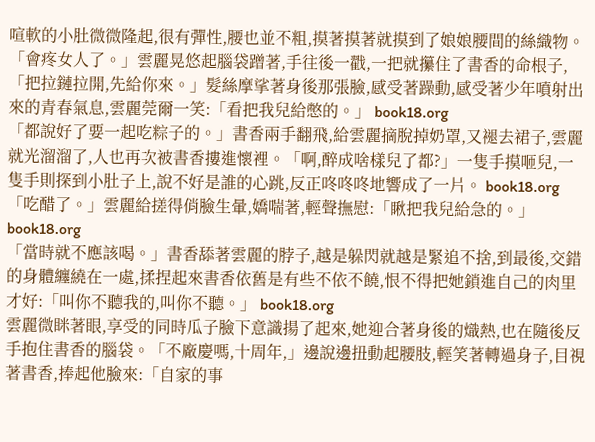喧軟的小肚微微隆起,很有彈性,腰也並不粗,摸著摸著就摸到了娘娘腰間的絲織物。「會疼女人了。」雲麗晃悠起腦袋蹭著,手往後一戳,一把就攥住了書香的命根子,「把拉鏈拉開,先給你來。」髮絲摩挲著身後那張臉,感受著躁動,感受著少年噴射出來的青春氣息,雲麗莞爾一笑:「看把我兒給憋的。」 book18.org
「都說好了要一起吃粽子的。」書香兩手翻飛,給雲麗摘脫掉奶罩,又褪去裙子,雲麗就光溜溜了,人也再次被書香摟進懷裡。「啊,醉成啥樣兒了都?」一隻手摸咂兒,一隻手則探到小肚子上,說不好是誰的心跳,反正咚咚咚地響成了一片。 book18.org
「吃醋了。」雲麗給搓得俏臉生暈,嬌喘著,輕聲撫慰:「瞅把我兒給急的。」 book18.org
「當時就不應該喝。」書香舔著雲麗的脖子,越是躲閃就越是緊追不捨,到最後,交錯的身體纏繞在一處,揉捏起來書香依舊是有些不依不饒,恨不得把她鎖進自己的肉里才好:「叫你不聽我的,叫你不聽。」 book18.org
雲麗微眯著眼,享受的同時瓜子臉下意識揚了起來,她迎合著身後的熾熱,也在隨後反手抱住書香的腦袋。「不廠慶嗎,十周年,」邊說邊扭動起腰肢,輕笑著轉過身子,目視著書香,捧起他臉來:「自家的事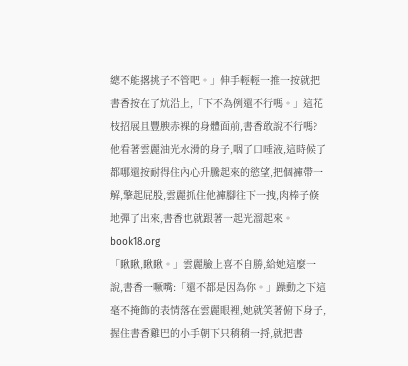總不能撂挑子不管吧。」伸手輕輕一推一按就把書香按在了炕沿上,「下不為例還不行嗎。」這花枝招展且豐腴赤裸的身體面前,書香敢說不行嗎?他看著雲麗油光水滑的身子,咽了口唾液,這時候了都哪還按耐得住內心升騰起來的慾望,把個褲帶一解,擎起屁股,雲麗抓住他褲腳往下一拽,肉棒子倏地彈了出來,書香也就跟著一起光溜起來。 book18.org
「瞅瞅,瞅瞅。」雲麗臉上喜不自勝,給她這麼一說,書香一噘嘴:「還不都是因為你。」躁動之下這毫不掩飾的表情落在雲麗眼裡,她就笑著俯下身子,握住書香雞巴的小手朝下只稍稍一捋,就把書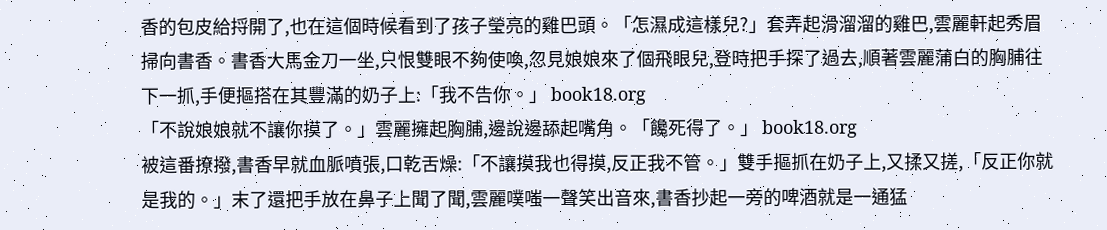香的包皮給捋開了,也在這個時候看到了孩子瑩亮的雞巴頭。「怎濕成這樣兒?」套弄起滑溜溜的雞巴,雲麗軒起秀眉掃向書香。書香大馬金刀一坐,只恨雙眼不夠使喚,忽見娘娘來了個飛眼兒,登時把手探了過去,順著雲麗蒲白的胸脯往下一抓,手便摳搭在其豐滿的奶子上:「我不告你。」 book18.org
「不說娘娘就不讓你摸了。」雲麗擁起胸脯,邊說邊舔起嘴角。「饞死得了。」 book18.org
被這番撩撥,書香早就血脈噴張,口乾舌燥:「不讓摸我也得摸,反正我不管。」雙手摳抓在奶子上,又揉又搓,「反正你就是我的。」末了還把手放在鼻子上聞了聞,雲麗噗嗤一聲笑出音來,書香抄起一旁的啤酒就是一通猛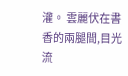灌。 雲麗伏在書香的兩腿間,目光流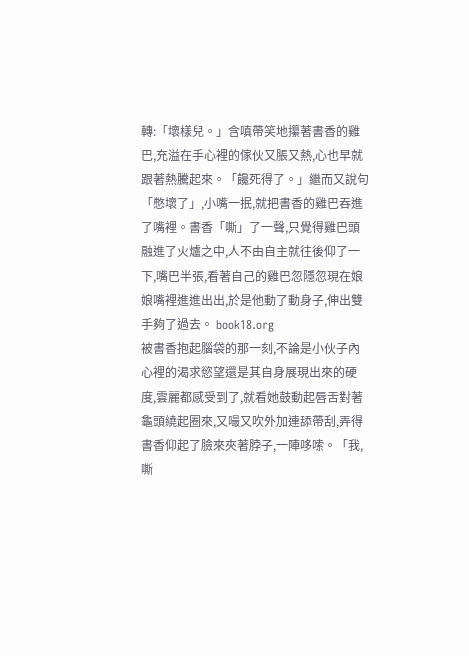轉:「壞樣兒。」含嗔帶笑地攥著書香的雞巴,充溢在手心裡的傢伙又脹又熱,心也早就跟著熱騰起來。「饞死得了。」繼而又說句「憋壞了」,小嘴一抿,就把書香的雞巴吞進了嘴裡。書香「嘶」了一聲,只覺得雞巴頭融進了火爐之中,人不由自主就往後仰了一下,嘴巴半張,看著自己的雞巴忽隱忽現在娘娘嘴裡進進出出,於是他動了動身子,伸出雙手夠了過去。 book18.org
被書香抱起腦袋的那一刻,不論是小伙子內心裡的渴求慾望還是其自身展現出來的硬度,雲麗都感受到了,就看她鼓動起唇舌對著龜頭繞起圈來,又嘬又吹外加連舔帶刮,弄得書香仰起了臉來夾著脖子,一陣哆嗦。「我,嘶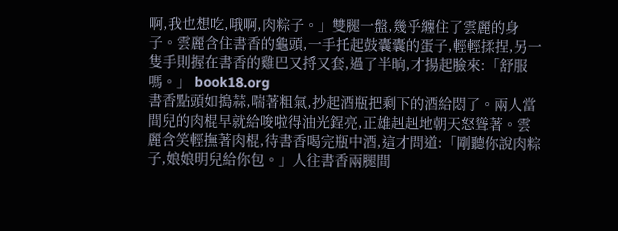啊,我也想吃,哦啊,肉粽子。」雙腿一盤,幾乎纏住了雲麗的身子。雲麗含住書香的龜頭,一手托起鼓囊囊的蛋子,輕輕揉捏,另一隻手則握在書香的雞巴又捋又套,過了半晌,才揚起臉來:「舒服嗎。」 book18.org
書香點頭如搗蒜,喘著粗氣,抄起酒瓶把剩下的酒給悶了。兩人當間兒的肉棍早就給唆啦得油光鋥亮,正雄赳赳地朝天怒聳著。雲麗含笑輕撫著肉棍,待書香喝完瓶中酒,這才問道:「剛聽你說肉粽子,娘娘明兒給你包。」人往書香兩腿間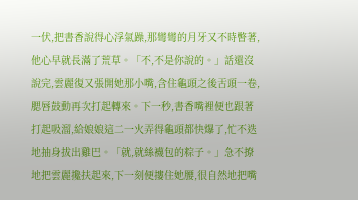一伏,把書香說得心浮氣躁,那彎彎的月牙又不時瞥著,他心早就長滿了荒草。「不,不是你說的。」話還沒說完,雲麗復又張開她那小嘴,含住龜頭之後舌頭一卷,腮唇鼓動再次打起轉來。下一秒,書香嘴裡便也跟著打起吸溜,給娘娘這二一火弄得龜頭都快爆了,忙不迭地抽身拔出雞巴。「就,就絲襪包的粽子。」急不撩地把雲麗攙扶起來,下一刻便摟住她腰,很自然地把嘴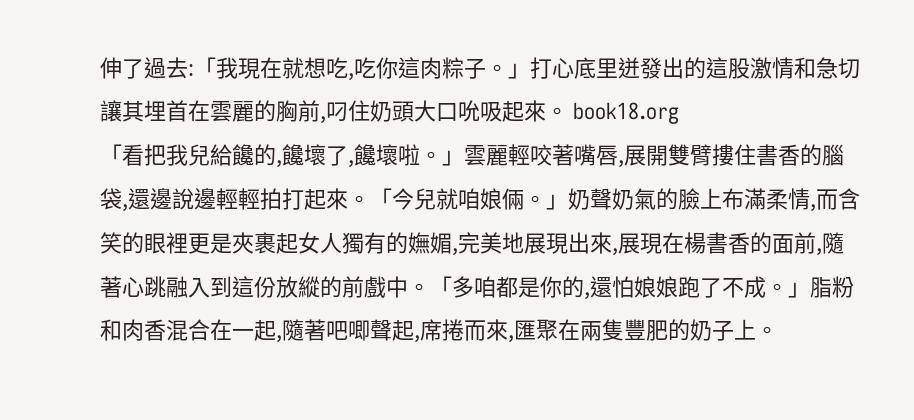伸了過去:「我現在就想吃,吃你這肉粽子。」打心底里迸發出的這股激情和急切讓其埋首在雲麗的胸前,叼住奶頭大口吮吸起來。 book18.org
「看把我兒給饞的,饞壞了,饞壞啦。」雲麗輕咬著嘴唇,展開雙臂摟住書香的腦袋,還邊說邊輕輕拍打起來。「今兒就咱娘倆。」奶聲奶氣的臉上布滿柔情,而含笑的眼裡更是夾裹起女人獨有的嫵媚,完美地展現出來,展現在楊書香的面前,隨著心跳融入到這份放縱的前戲中。「多咱都是你的,還怕娘娘跑了不成。」脂粉和肉香混合在一起,隨著吧唧聲起,席捲而來,匯聚在兩隻豐肥的奶子上。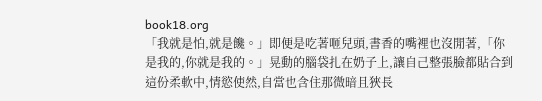book18.org
「我就是怕,就是饞。」即便是吃著咂兒頭,書香的嘴裡也沒閒著,「你是我的,你就是我的。」晃動的腦袋扎在奶子上,讓自己整張臉都貼合到這份柔軟中,情慾使然,自當也含住那微暗且狹長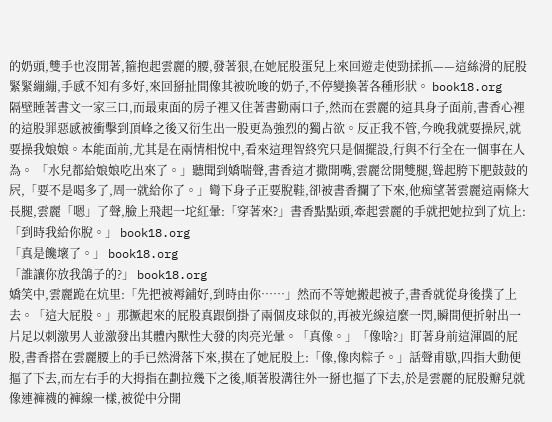的奶頭,雙手也沒閒著,箍抱起雲麗的腰,發著狠,在她屁股蛋兒上來回遊走使勁揉抓——這絲滑的屁股緊緊繃繃,手感不知有多好,來回掰扯間像其被吮唆的奶子,不停變換著各種形狀。 book18.org
隔壁睡著書文一家三口,而最東面的房子裡又住著書勤兩口子,然而在雲麗的這具身子面前,書香心裡的這股罪惡感被衝擊到頂峰之後又衍生出一股更為強烈的獨占欲。反正我不管,今晚我就要操屄,就要操我娘娘。本能面前,尤其是在兩情相悅中,看來這理智終究只是個擺設,行與不行全在一個事在人為。 「水兒都給娘娘吃出來了。」聽聞到嬌喘聲,書香這才撒開嘴,雲麗岔開雙腿,聳起胯下肥鼓鼓的屄,「要不是喝多了,周一就給你了。」彎下身子正要脫鞋,卻被書香攔了下來,他痴望著雲麗這兩條大長腿,雲麗「嗯」了聲,臉上飛起一坨紅暈:「穿著來?」書香點點頭,牽起雲麗的手就把她拉到了炕上:「到時我給你脫。」 book18.org
「真是饞壞了。」 book18.org
「誰讓你放我鴿子的?」 book18.org
嬌笑中,雲麗跪在炕里:「先把被褥鋪好,到時由你……」然而不等她搬起被子,書香就從身後撲了上去。「這大屁股。」那撅起來的屁股真跟倒掛了兩個皮球似的,再被光線這麼一閃,瞬間便折射出一片足以刺激男人並激發出其體內獸性大發的肉亮光暈。「真像。」「像啥?」盯著身前這渾圓的屁股,書香搭在雲麗腰上的手已然滑落下來,摸在了她屁股上:「像,像肉粽子。」話聲甫歇,四指大動便摳了下去,而左右手的大拇指在劃拉幾下之後,順著股溝往外一掰也摳了下去,於是雲麗的屁股瓣兒就像連褲襪的褲線一樣,被從中分開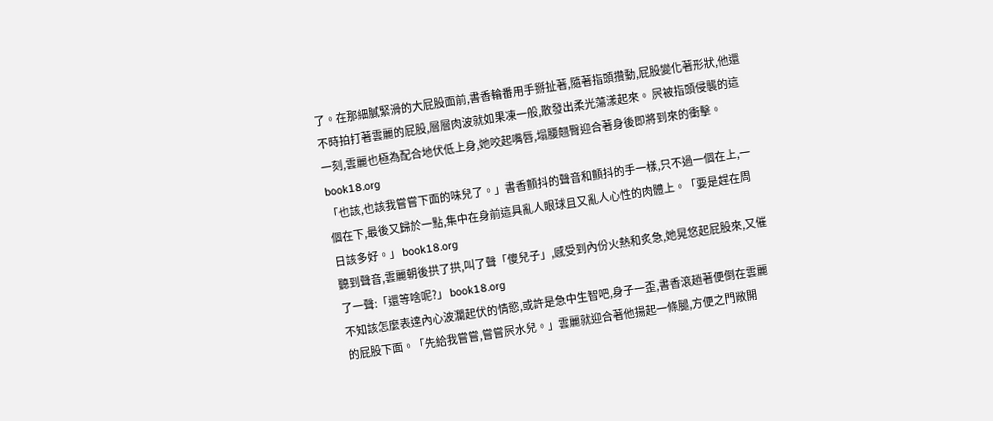了。在那細膩緊滑的大屁股面前,書香輪番用手掰扯著,隨著指頭攢動,屁股變化著形狀,他還不時拍打著雲麗的屁股,層層肉波就如果凍一般,散發出柔光蕩漾起來。 屄被指頭侵襲的這一刻,雲麗也極為配合地伏低上身,她咬起嘴唇,塌腰翹臀迎合著身後即將到來的衝擊。 book18.org
「也該,也該我嘗嘗下面的味兒了。」書香顫抖的聲音和顫抖的手一樣,只不過一個在上,一個在下,最後又歸於一點,集中在身前這具亂人眼球且又亂人心性的肉體上。「要是趕在周日該多好。」 book18.org
聽到聲音,雲麗朝後拱了拱,叫了聲「傻兒子」,感受到內份火熱和炙急,她晃悠起屁股來,又催了一聲:「還等啥呢?」 book18.org
不知該怎麼表達內心波瀾起伏的情慾,或許是急中生智吧,身子一歪,書香滾趟著便倒在雲麗的屁股下面。「先給我嘗嘗,嘗嘗屄水兒。」雲麗就迎合著他揚起一條腿,方便之門敞開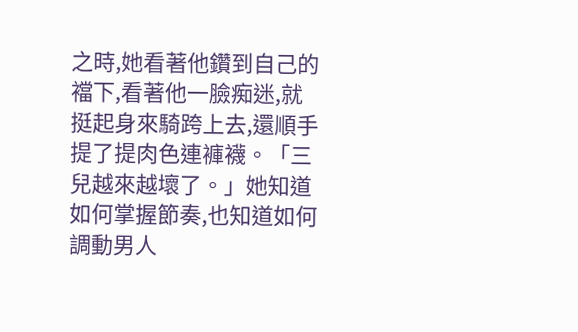之時,她看著他鑽到自己的襠下,看著他一臉痴迷,就挺起身來騎跨上去,還順手提了提肉色連褲襪。「三兒越來越壞了。」她知道如何掌握節奏,也知道如何調動男人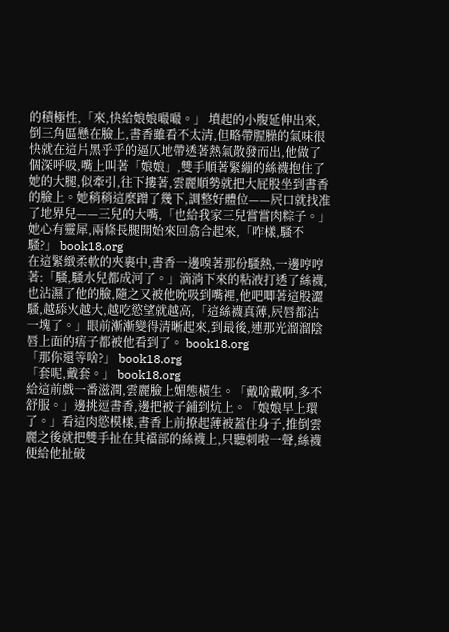的積極性,「來,快給娘娘嘬嘬。」 墳起的小腹延伸出來,倒三角區懸在臉上,書香雖看不太清,但略帶腥臊的氣味很快就在這片黑乎乎的逼仄地帶透著熱氣散發而出,他做了個深呼吸,嘴上叫著「娘娘」,雙手順著緊繃的絲襪抱住了她的大腿,似牽引,往下摟著,雲麗順勢就把大屁股坐到書香的臉上。她稍稍這麼蹭了幾下,調整好體位——屄口就找准了地界兒——三兒的大嘴,「也給我家三兒嘗嘗肉粽子。」她心有靈犀,兩條長腿開始來回翕合起來,「咋樣,騷不騷?」 book18.org
在這緊緻柔軟的夾裹中,書香一邊嗅著那份騷熱,一邊哼哼著:「騷,騷水兒都成河了。」滴淌下來的粘液打透了絲襪,也沾濕了他的臉,隨之又被他吮吸到嘴裡,他吧唧著這股澀騷,越舔火越大,越吃慾望就越高,「這絲襪真薄,屄唇都沾一塊了。」眼前漸漸變得清晰起來,到最後,連那光溜溜陰唇上面的痦子都被他看到了。 book18.org
「那你還等啥?」 book18.org
「套呢,戴套。」 book18.org
給這前戲一番滋潤,雲麗臉上媚態橫生。「戴啥戴啊,多不舒服。」邊挑逗書香,邊把被子鋪到炕上。「娘娘早上環了。」看這肉慾模樣,書香上前撩起薄被蓋住身子,推倒雲麗之後就把雙手扯在其襠部的絲襪上,只聽刺啦一聲,絲襪便給他扯破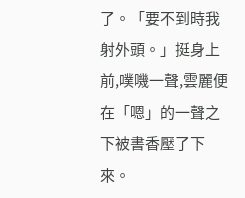了。「要不到時我射外頭。」挺身上前,噗嘰一聲,雲麗便在「嗯」的一聲之下被書香壓了下來。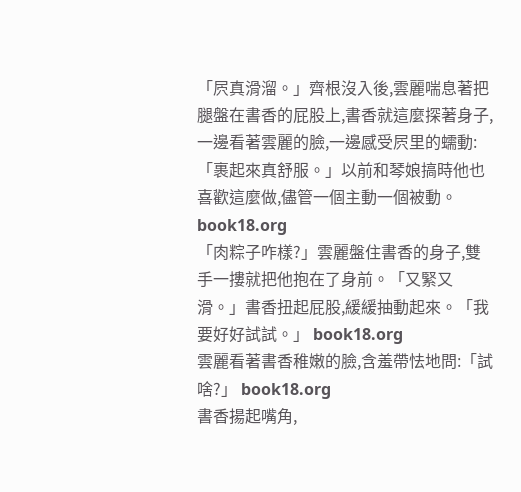「屄真滑溜。」齊根沒入後,雲麗喘息著把腿盤在書香的屁股上,書香就這麼探著身子,一邊看著雲麗的臉,一邊感受屄里的蠕動:「裹起來真舒服。」以前和琴娘搞時他也喜歡這麼做,儘管一個主動一個被動。 book18.org
「肉粽子咋樣?」雲麗盤住書香的身子,雙手一摟就把他抱在了身前。「又緊又滑。」書香扭起屁股,緩緩抽動起來。「我要好好試試。」 book18.org
雲麗看著書香稚嫩的臉,含羞帶怯地問:「試啥?」 book18.org
書香揚起嘴角,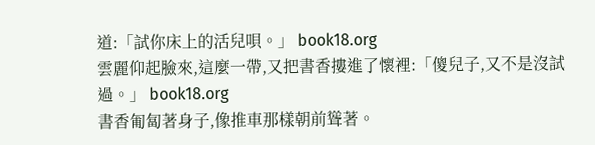道:「試你床上的活兒唄。」 book18.org
雲麗仰起臉來,這麼一帶,又把書香摟進了懷裡:「傻兒子,又不是沒試過。」 book18.org
書香匍匐著身子,像推車那樣朝前聳著。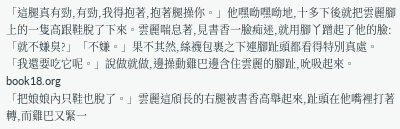「這腿真有勁,有勁,我得抱著,抱著腿操你。」他嘿呦嘿呦地,十多下後就把雲麗腳上的一隻高跟鞋脫了下來。雲麗喘息著,見書香一臉痴迷,就用腳丫蹭起了他的臉:「就不嫌臭?」「不嫌。」果不其然,絲襪包裹之下連腳趾頭都看得特別真處。「我還要吃它呢。」說做就做,邊操動雞巴邊含住雲麗的腳趾,吮吸起來。 book18.org
「把娘娘內只鞋也脫了。」雲麗這頎長的右腿被書香高舉起來,趾頭在他嘴裡打著轉,而雞巴又緊一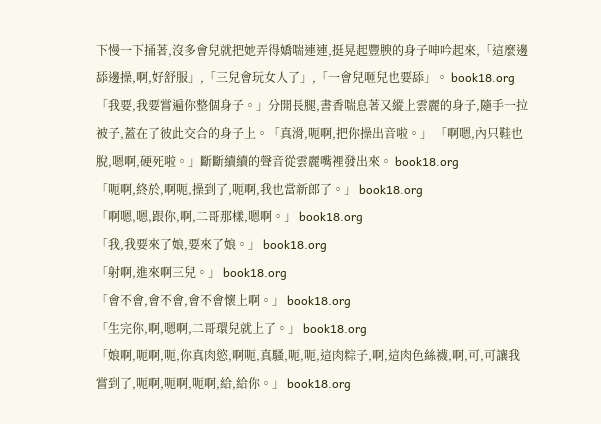下慢一下捅著,沒多會兒就把她弄得嬌喘連連,挺晃起豐腴的身子呻吟起來,「這麼邊舔邊操,啊,好舒服」,「三兒會玩女人了」,「一會兒咂兒也要舔」。 book18.org
「我要,我要嘗遍你整個身子。」分開長腿,書香喘息著又縱上雲麗的身子,隨手一拉被子,蓋在了彼此交合的身子上。「真滑,呃啊,把你操出音啦。」 「啊嗯,內只鞋也脫,嗯啊,硬死啦。」斷斷續續的聲音從雲麗嘴裡發出來。 book18.org
「呃啊,終於,啊呃,操到了,呃啊,我也當新郎了。」 book18.org
「啊嗯,嗯,跟你,啊,二哥那樣,嗯啊。」 book18.org
「我,我要來了娘,要來了娘。」 book18.org
「射啊,進來啊三兒。」 book18.org
「會不會,會不會,會不會懷上啊。」 book18.org
「生完你,啊,嗯啊,二哥環兒就上了。」 book18.org
「娘啊,呃啊,呃,你真肉慾,啊呃,真騷,呃,呃,這肉粽子,啊,這肉色絲襪,啊,可,可讓我嘗到了,呃啊,呃啊,呃啊,給,給你。」 book18.org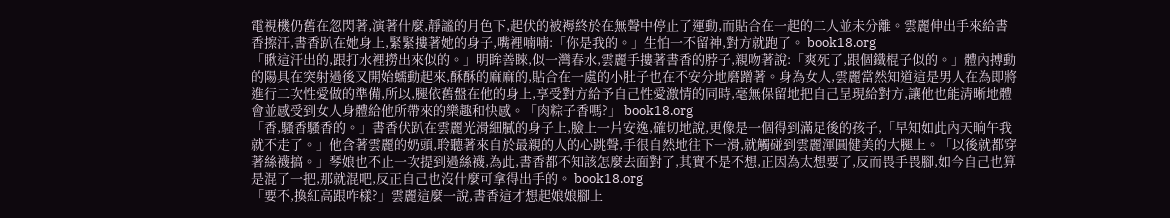電視機仍舊在忽閃著,演著什麼,靜謐的月色下,起伏的被褥終於在無聲中停止了運動,而貼合在一起的二人並未分離。雲麗伸出手來給書香擦汗,書香趴在她身上,緊緊摟著她的身子,嘴裡喃喃:「你是我的。」生怕一不留神,對方就跑了。 book18.org
「瞅這汗出的,跟打水裡撈出來似的。」明眸善睞,似一灣春水,雲麗手摟著書香的脖子,親吻著說:「爽死了,跟個鐵棍子似的。」體內搏動的陽具在突射過後又開始蠕動起來,酥酥的麻麻的,貼合在一處的小肚子也在不安分地磨蹭著。身為女人,雲麗當然知道這是男人在為即將進行二次性愛做的準備,所以,腿依舊盤在他的身上,享受對方給予自己性愛激情的同時,毫無保留地把自己呈現給對方,讓他也能清晰地體會並感受到女人身體給他所帶來的樂趣和快感。「肉粽子香嗎?」 book18.org
「香,騷香騷香的。」書香伏趴在雲麗光滑細膩的身子上,臉上一片安逸,確切地說,更像是一個得到滿足後的孩子,「早知如此內天晌午我就不走了。」他含著雲麗的奶頭,聆聽著來自於最親的人的心跳聲,手很自然地往下一滑,就觸碰到雲麗渾圓健美的大腿上。「以後就都穿著絲襪搞。」琴娘也不止一次提到過絲襪,為此,書香都不知該怎麼去面對了,其實不是不想,正因為太想要了,反而畏手畏腳,如今自己也算是混了一把,那就混吧,反正自己也沒什麼可拿得出手的。 book18.org
「要不,換紅高跟咋樣?」雲麗這麼一說,書香這才想起娘娘腳上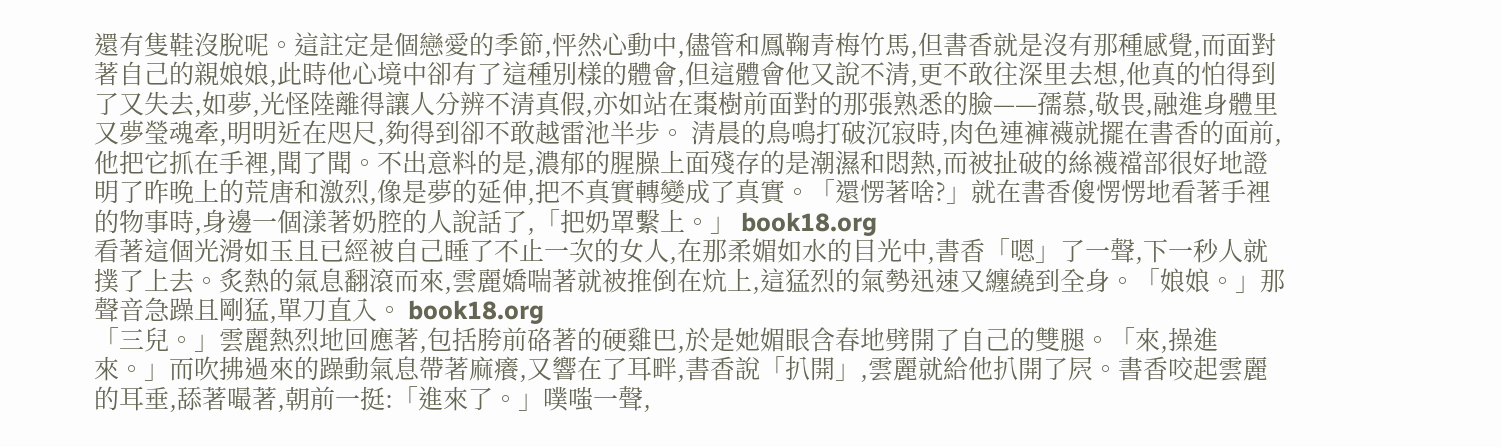還有隻鞋沒脫呢。這註定是個戀愛的季節,怦然心動中,儘管和鳳鞠青梅竹馬,但書香就是沒有那種感覺,而面對著自己的親娘娘,此時他心境中卻有了這種別樣的體會,但這體會他又說不清,更不敢往深里去想,他真的怕得到了又失去,如夢,光怪陸離得讓人分辨不清真假,亦如站在棗樹前面對的那張熟悉的臉——孺慕,敬畏,融進身體里又夢瑩魂牽,明明近在咫尺,夠得到卻不敢越雷池半步。 清晨的鳥鳴打破沉寂時,肉色連褲襪就擺在書香的面前,他把它抓在手裡,聞了聞。不出意料的是,濃郁的腥臊上面殘存的是潮濕和悶熱,而被扯破的絲襪襠部很好地證明了昨晚上的荒唐和激烈,像是夢的延伸,把不真實轉變成了真實。「還愣著啥?」就在書香傻愣愣地看著手裡的物事時,身邊一個漾著奶腔的人說話了,「把奶罩繫上。」 book18.org
看著這個光滑如玉且已經被自己睡了不止一次的女人,在那柔媚如水的目光中,書香「嗯」了一聲,下一秒人就撲了上去。炙熱的氣息翻滾而來,雲麗嬌喘著就被推倒在炕上,這猛烈的氣勢迅速又纏繞到全身。「娘娘。」那聲音急躁且剛猛,單刀直入。 book18.org
「三兒。」雲麗熱烈地回應著,包括胯前硌著的硬雞巴,於是她媚眼含春地劈開了自己的雙腿。「來,操進來。」而吹拂過來的躁動氣息帶著麻癢,又響在了耳畔,書香說「扒開」,雲麗就給他扒開了屄。書香咬起雲麗的耳垂,舔著嘬著,朝前一挺:「進來了。」噗嗤一聲,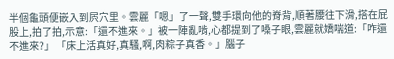半個龜頭便嵌入到屄穴里。雲麗「嗯」了一聲,雙手環向他的脊背,順著腰往下滑,搭在屁股上,拍了拍,示意:「還不進來。」被一陣亂啃,心都提到了嗓子眼,雲麗就嬌喘道:「咋還不進來?」 「床上活真好,真騷,啊,肉粽子真香。」腦子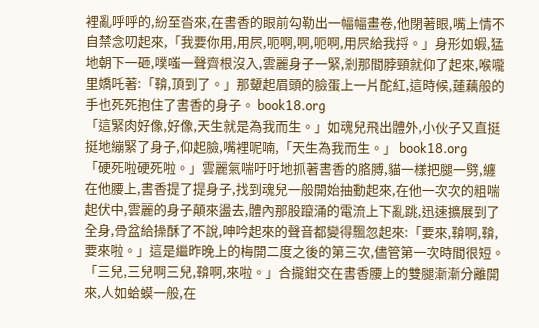裡亂呼呼的,紛至沓來,在書香的眼前勾勒出一幅幅畫卷,他閉著眼,嘴上情不自禁念叨起來,「我要你用,用屄,呃啊,啊,呃啊,用屄給我捋。」身形如蝦,猛地朝下一砸,噗嗤一聲齊根沒入,雲麗身子一緊,剎那間脖頸就仰了起來,喉嚨里嬌吒著:「鞥,頂到了。」那顰起眉頭的臉蛋上一片酡紅,這時候,蓮藕般的手也死死抱住了書香的身子。 book18.org
「這緊肉好像,好像,天生就是為我而生。」如魂兒飛出體外,小伙子又直挺挺地繃緊了身子,仰起臉,嘴裡呢喃,「天生為我而生。」 book18.org
「硬死啦硬死啦。」雲麗氣喘吁吁地抓著書香的胳膊,貓一樣把腿一劈,纏在他腰上,書香提了提身子,找到魂兒一般開始抽動起來,在他一次次的粗喘起伏中,雲麗的身子顛來盪去,體內那股躥涌的電流上下亂跳,迅速擴展到了全身,骨盆給操酥了不說,呻吟起來的聲音都變得飄忽起來:「要來,鞥啊,鞥,要來啦。」這是繼昨晚上的梅開二度之後的第三次,儘管第一次時間很短。「三兒,三兒啊三兒,鞥啊,來啦。」合攏鉗交在書香腰上的雙腿漸漸分離開來,人如蛤蟆一般,在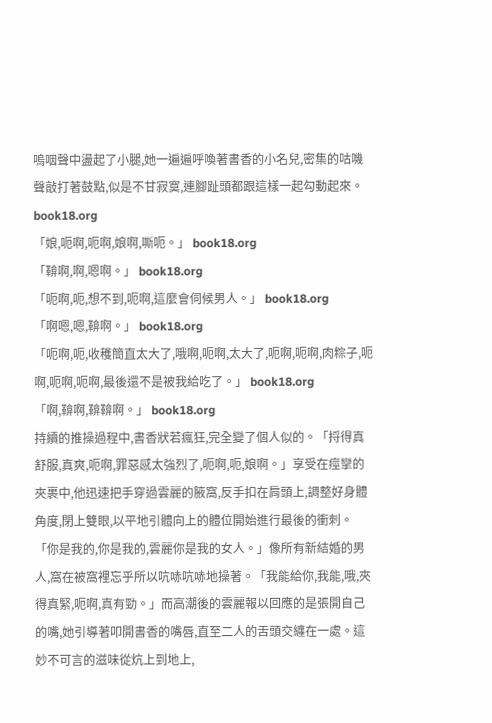嗚咽聲中盪起了小腿,她一遍遍呼喚著書香的小名兒,密集的咕嘰聲敲打著鼓點,似是不甘寂寞,連腳趾頭都跟這樣一起勾動起來。 book18.org
「娘,呃啊,呃啊,娘啊,嘶呃。」 book18.org
「鞥啊,啊,嗯啊。」 book18.org
「呃啊,呃,想不到,呃啊,這麼會伺候男人。」 book18.org
「啊嗯,嗯,鞥啊。」 book18.org
「呃啊,呃,收穫簡直太大了,哦啊,呃啊,太大了,呃啊,呃啊,肉粽子,呃啊,呃啊,呃啊,最後還不是被我給吃了。」 book18.org
「啊,鞥啊,鞥鞥啊。」 book18.org
持續的推操過程中,書香狀若瘋狂,完全變了個人似的。「捋得真舒服,真爽,呃啊,罪惡感太強烈了,呃啊,呃,娘啊。」享受在痙攣的夾裹中,他迅速把手穿過雲麗的腋窩,反手扣在肩頭上,調整好身體角度,閉上雙眼,以平地引體向上的體位開始進行最後的衝刺。「你是我的,你是我的,雲麗你是我的女人。」像所有新結婚的男人,窩在被窩裡忘乎所以吭哧吭哧地操著。「我能給你,我能,哦,夾得真緊,呃啊,真有勁。」而高潮後的雲麗報以回應的是張開自己的嘴,她引導著叩開書香的嘴唇,直至二人的舌頭交纏在一處。這妙不可言的滋味從炕上到地上,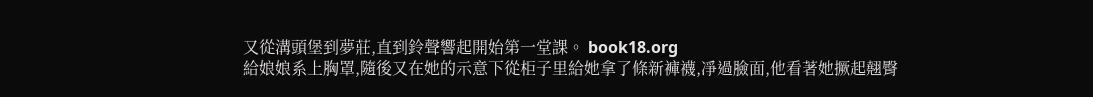又從溝頭堡到夢莊,直到鈴聲響起開始第一堂課。 book18.org
給娘娘系上胸罩,隨後又在她的示意下從柜子里給她拿了條新褲襪,凈過臉面,他看著她撅起翹臀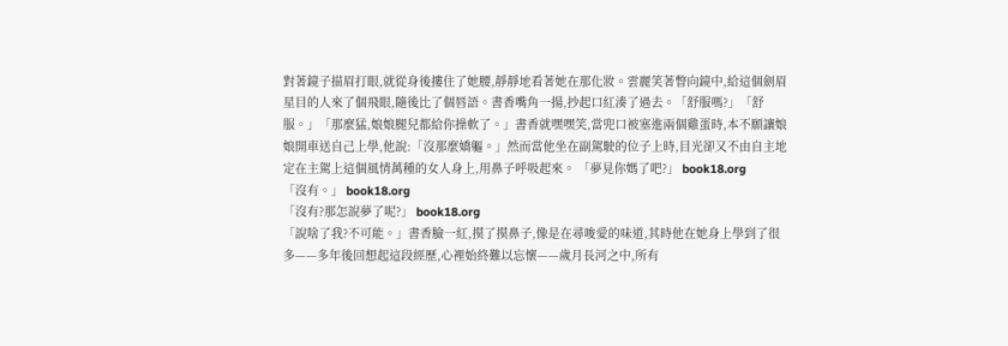對著鏡子描眉打眼,就從身後摟住了她腰,靜靜地看著她在那化妝。雲麗笑著瞥向鏡中,給這個劍眉星目的人來了個飛眼,隨後比了個唇語。書香嘴角一揚,抄起口紅湊了過去。「舒服嗎?」「舒服。」「那麼猛,娘娘腿兒都給你操軟了。」書香就嘿嘿笑,當兜口被塞進兩個雞蛋時,本不願讓娘娘開車送自己上學,他說:「沒那麼嬌軀。」然而當他坐在副駕駛的位子上時,目光卻又不由自主地定在主駕上這個風情萬種的女人身上,用鼻子呼吸起來。 「夢見你媽了吧?」 book18.org
「沒有。」 book18.org
「沒有?那怎說夢了呢?」 book18.org
「說啥了我?不可能。」書香臉一紅,摸了摸鼻子,像是在尋唆愛的味道,其時他在她身上學到了很多——多年後回想起這段經歷,心裡始終難以忘懷——歲月長河之中,所有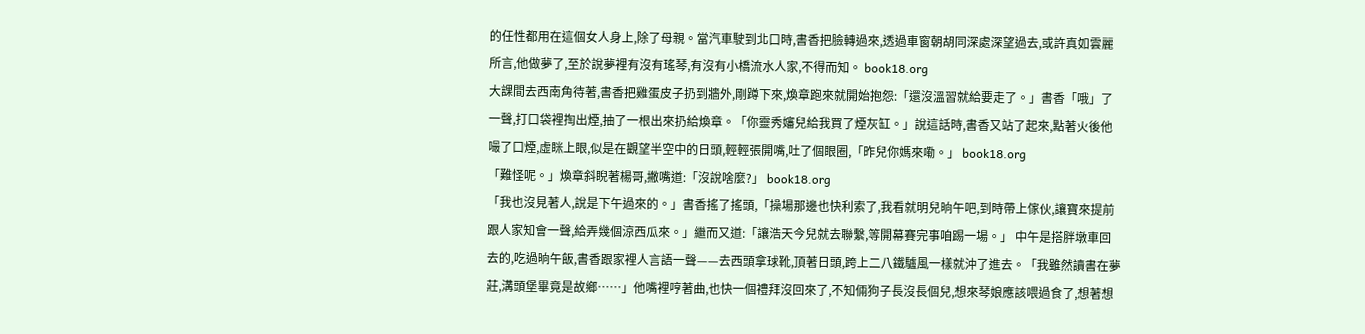的任性都用在這個女人身上,除了母親。當汽車駛到北口時,書香把臉轉過來,透過車窗朝胡同深處深望過去,或許真如雲麗所言,他做夢了,至於說夢裡有沒有瑤琴,有沒有小橋流水人家,不得而知。 book18.org
大課間去西南角待著,書香把雞蛋皮子扔到牆外,剛蹲下來,煥章跑來就開始抱怨:「還沒溫習就給要走了。」書香「哦」了一聲,打口袋裡掏出煙,抽了一根出來扔給煥章。「你靈秀嬸兒給我買了煙灰缸。」說這話時,書香又站了起來,點著火後他嘬了口煙,虛眯上眼,似是在觀望半空中的日頭,輕輕張開嘴,吐了個眼圈,「昨兒你媽來嘞。」 book18.org
「難怪呢。」煥章斜睨著楊哥,撇嘴道:「沒說啥麼?」 book18.org
「我也沒見著人,說是下午過來的。」書香搖了搖頭,「操場那邊也快利索了,我看就明兒晌午吧,到時帶上傢伙,讓寶來提前跟人家知會一聲,給弄幾個涼西瓜來。」繼而又道:「讓浩天今兒就去聯繫,等開幕賽完事咱踢一場。」 中午是搭胖墩車回去的,吃過晌午飯,書香跟家裡人言語一聲——去西頭拿球靴,頂著日頭,跨上二八鐵驢風一樣就沖了進去。「我雖然讀書在夢莊,溝頭堡畢竟是故鄉……」他嘴裡哼著曲,也快一個禮拜沒回來了,不知倆狗子長沒長個兒,想來琴娘應該喂過食了,想著想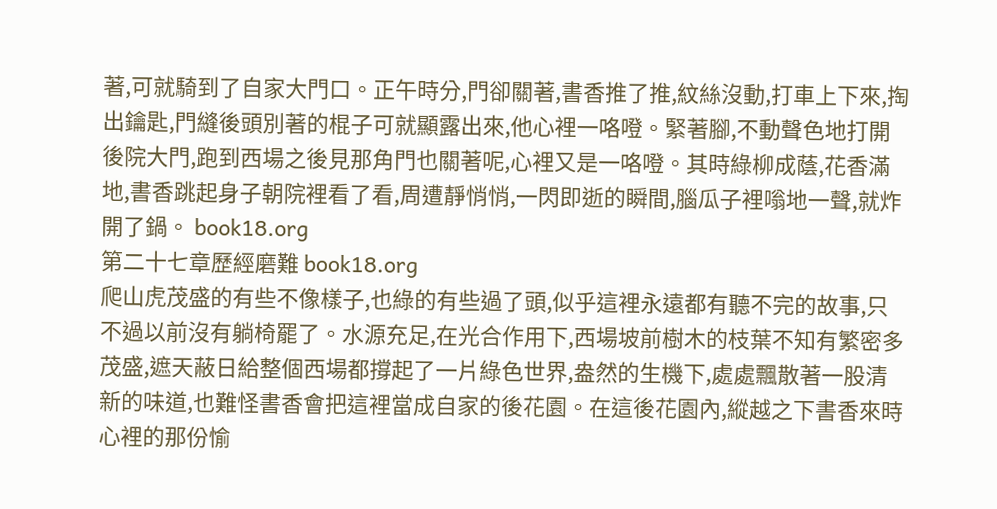著,可就騎到了自家大門口。正午時分,門卻關著,書香推了推,紋絲沒動,打車上下來,掏出鑰匙,門縫後頭別著的棍子可就顯露出來,他心裡一咯噔。緊著腳,不動聲色地打開後院大門,跑到西場之後見那角門也關著呢,心裡又是一咯噔。其時綠柳成蔭,花香滿地,書香跳起身子朝院裡看了看,周遭靜悄悄,一閃即逝的瞬間,腦瓜子裡嗡地一聲,就炸開了鍋。 book18.org
第二十七章歷經磨難 book18.org
爬山虎茂盛的有些不像樣子,也綠的有些過了頭,似乎這裡永遠都有聽不完的故事,只不過以前沒有躺椅罷了。水源充足,在光合作用下,西場坡前樹木的枝葉不知有繁密多茂盛,遮天蔽日給整個西場都撐起了一片綠色世界,盎然的生機下,處處飄散著一股清新的味道,也難怪書香會把這裡當成自家的後花園。在這後花園內,縱越之下書香來時心裡的那份愉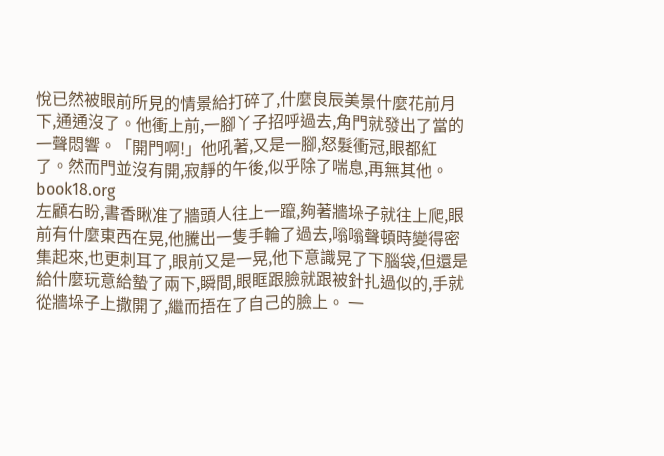悅已然被眼前所見的情景給打碎了,什麼良辰美景什麼花前月下,通通沒了。他衝上前,一腳丫子招呼過去,角門就發出了當的一聲悶響。「開門啊!」他吼著,又是一腳,怒髮衝冠,眼都紅了。然而門並沒有開,寂靜的午後,似乎除了喘息,再無其他。 book18.org
左顧右盼,書香瞅准了牆頭人往上一躥,夠著牆垛子就往上爬,眼前有什麼東西在晃,他騰出一隻手輪了過去,嗡嗡聲頓時變得密集起來,也更刺耳了,眼前又是一晃,他下意識晃了下腦袋,但還是給什麼玩意給蟄了兩下,瞬間,眼眶跟臉就跟被針扎過似的,手就從牆垛子上撒開了,繼而捂在了自己的臉上。 一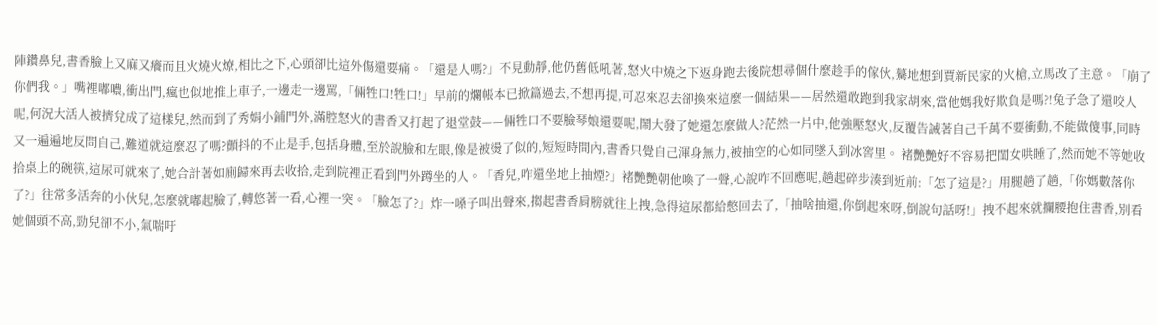陣鑽鼻兒,書香臉上又麻又癢而且火燒火燎,相比之下,心頭卻比這外傷還要痛。「還是人嗎?」不見動靜,他仍舊低吼著,怒火中燒之下返身跑去後院想尋個什麼趁手的傢伙,驀地想到賈新民家的火槍,立馬改了主意。「崩了你們我。」嘴裡嘟噥,衝出門,瘋也似地推上車子,一邊走一邊罵,「倆牲口!牲口!」早前的爛帳本已掀篇過去,不想再提,可忍來忍去卻換來這麼一個結果——居然還敢跑到我家胡來,當他媽我好欺負是嗎?!兔子急了還咬人呢,何況大活人被擠兌成了這樣兒,然而到了秀娟小鋪門外,滿腔怒火的書香又打起了退堂鼓——倆牲口不要臉琴娘還要呢,鬧大發了她還怎麼做人?茫然一片中,他強壓怒火,反覆告誡著自己千萬不要衝動,不能做傻事,同時又一遍遍地反問自己,難道就這麼忍了嗎?顫抖的不止是手,包括身體,至於說臉和左眼,像是被燙了似的,短短時間內,書香只覺自己渾身無力,被抽空的心如同墜入到冰窖里。 褚艷艷好不容易把閨女哄睡了,然而她不等她收拾桌上的碗筷,這尿可就來了,她合計著如廁歸來再去收拾,走到院裡正看到門外蹲坐的人。「香兒,咋還坐地上抽煙?」褚艷艷朝他喚了一聲,心說咋不回應呢,趟起碎步湊到近前:「怎了這是?」用腿趟了趟,「你媽數落你了?」往常多活奔的小伙兒,怎麼就嘟起臉了,轉悠著一看,心裡一突。「臉怎了?」炸一嗓子叫出聲來,搊起書香肩膀就往上拽,急得這尿都給憋回去了,「抽啥抽還,你倒起來呀,倒說句話呀!」拽不起來就攔腰抱住書香,別看她個頭不高,勁兒卻不小,氣喘吁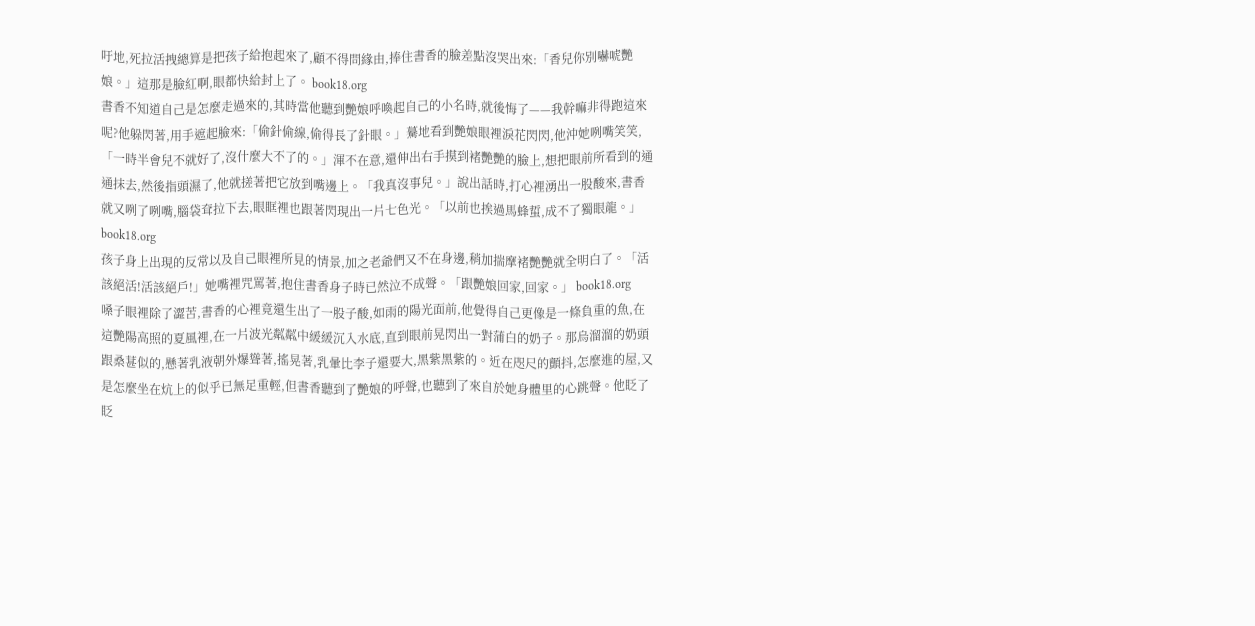吁地,死拉活拽總算是把孩子給抱起來了,顧不得問緣由,捧住書香的臉差點沒哭出來:「香兒你別嚇唬艷娘。」這那是臉紅啊,眼都快給封上了。 book18.org
書香不知道自己是怎麼走過來的,其時當他聽到艷娘呼喚起自己的小名時,就後悔了——我幹嘛非得跑這來呢?他躲閃著,用手遮起臉來:「偷針偷線,偷得長了針眼。」驀地看到艷娘眼裡淚花閃閃,他沖她咧嘴笑笑,「一時半會兒不就好了,沒什麼大不了的。」渾不在意,還伸出右手摸到褚艷艷的臉上,想把眼前所看到的通通抹去,然後指頭濕了,他就搓著把它放到嘴邊上。「我真沒事兒。」說出話時,打心裡湧出一股酸來,書香就又咧了咧嘴,腦袋耷拉下去,眼眶裡也跟著閃現出一片七色光。「以前也挨過馬蜂蜇,成不了獨眼龍。」 book18.org
孩子身上出現的反常以及自己眼裡所見的情景,加之老爺們又不在身邊,稍加揣摩褚艷艷就全明白了。「活該絕活!活該絕戶!」她嘴裡咒罵著,抱住書香身子時已然泣不成聲。「跟艷娘回家,回家。」 book18.org
嗓子眼裡除了澀苦,書香的心裡竟還生出了一股子酸,如雨的陽光面前,他覺得自己更像是一條負重的魚,在這艷陽高照的夏風裡,在一片波光粼粼中緩緩沉入水底,直到眼前晃閃出一對蒲白的奶子。那烏溜溜的奶頭跟桑葚似的,懸著乳液朝外爆聳著,搖晃著,乳暈比李子還要大,黑紫黑紫的。近在咫尺的顫抖,怎麼進的屋,又是怎麼坐在炕上的似乎已無足重輕,但書香聽到了艷娘的呼聲,也聽到了來自於她身體里的心跳聲。他眨了眨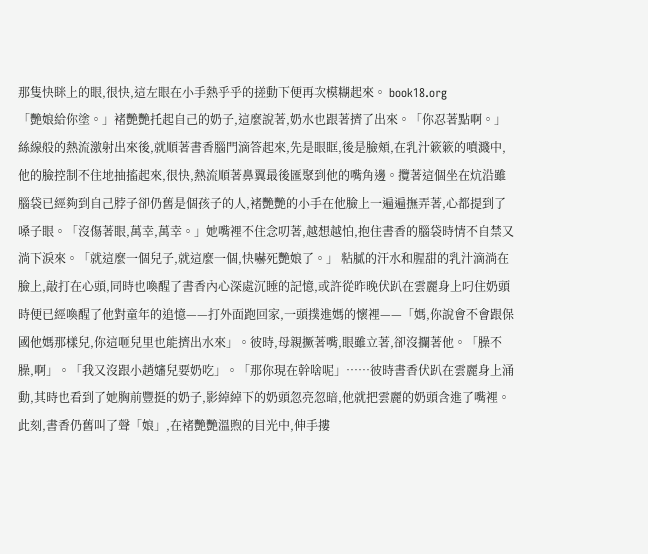那隻快眯上的眼,很快,這左眼在小手熱乎乎的搓動下便再次模糊起來。 book18.org
「艷娘給你塗。」褚艷艷托起自己的奶子,這麼說著,奶水也跟著擠了出來。「你忍著點啊。」絲線般的熱流激射出來後,就順著書香腦門滴答起來,先是眼眶,後是臉頰,在乳汁簌簌的噴濺中,他的臉控制不住地抽搐起來,很快,熱流順著鼻翼最後匯聚到他的嘴角邊。攬著這個坐在炕沿雖腦袋已經夠到自己脖子卻仍舊是個孩子的人,褚艷艷的小手在他臉上一遍遍撫弄著,心都提到了嗓子眼。「沒傷著眼,萬幸,萬幸。」她嘴裡不住念叨著,越想越怕,抱住書香的腦袋時情不自禁又淌下淚來。「就這麼一個兒子,就這麼一個,快嚇死艷娘了。」 粘膩的汗水和腥甜的乳汁滴淌在臉上,敲打在心頭,同時也喚醒了書香內心深處沉睡的記憶,或許從昨晚伏趴在雲麗身上叼住奶頭時便已經喚醒了他對童年的追憶——打外面跑回家,一頭撲進媽的懷裡——「媽,你說會不會跟保國他媽那樣兒,你這咂兒里也能擠出水來」。彼時,母親撅著嘴,眼雖立著,卻沒攔著他。「臊不臊,啊」。「我又沒跟小趙嬸兒要奶吃」。「那你現在幹啥呢」……彼時書香伏趴在雲麗身上涌動,其時也看到了她胸前豐挺的奶子,影綽綽下的奶頭忽亮忽暗,他就把雲麗的奶頭含進了嘴裡。此刻,書香仍舊叫了聲「娘」,在褚艷艷溫煦的目光中,伸手摟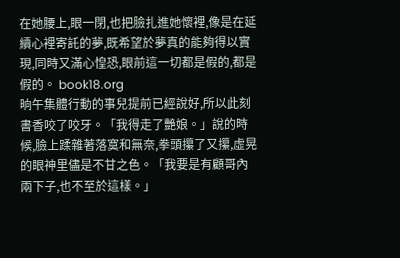在她腰上,眼一閉,也把臉扎進她懷裡,像是在延續心裡寄託的夢,既希望於夢真的能夠得以實現,同時又滿心惶恐,眼前這一切都是假的,都是假的。 book18.org
晌午集體行動的事兒提前已經說好,所以此刻書香咬了咬牙。「我得走了艷娘。」說的時候,臉上蹂雜著落寞和無奈,拳頭攥了又攥,虛晃的眼神里儘是不甘之色。「我要是有顧哥內兩下子,也不至於這樣。」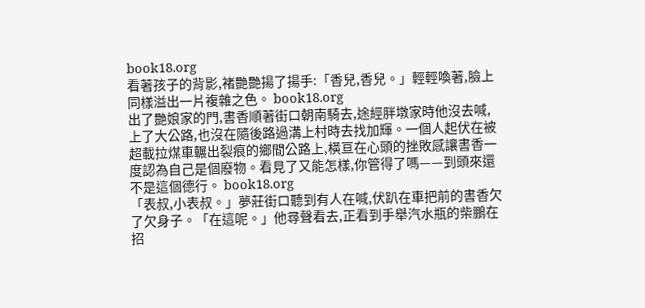book18.org
看著孩子的背影,褚艷艷揚了揚手:「香兒,香兒。」輕輕喚著,臉上同樣溢出一片複雜之色。 book18.org
出了艷娘家的門,書香順著街口朝南騎去,途經胖墩家時他沒去喊,上了大公路,也沒在隨後路過溝上村時去找加輝。一個人起伏在被超載拉煤車輾出裂痕的鄉間公路上,橫亘在心頭的挫敗感讓書香一度認為自己是個廢物。看見了又能怎樣,你管得了嗎——到頭來還不是這個德行。 book18.org
「表叔,小表叔。」夢莊街口聽到有人在喊,伏趴在車把前的書香欠了欠身子。「在這呢。」他尋聲看去,正看到手舉汽水瓶的柴鵬在招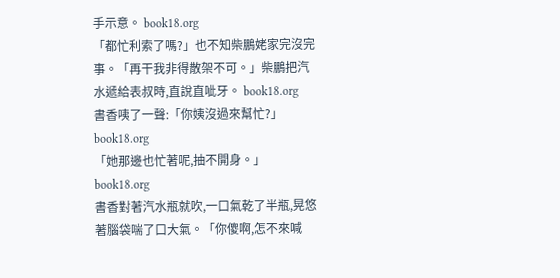手示意。 book18.org
「都忙利索了嗎?」也不知柴鵬姥家完沒完事。「再干我非得散架不可。」柴鵬把汽水遞給表叔時,直說直呲牙。 book18.org
書香咦了一聲:「你姨沒過來幫忙?」 book18.org
「她那邊也忙著呢,抽不開身。」 book18.org
書香對著汽水瓶就吹,一口氣乾了半瓶,晃悠著腦袋喘了口大氣。「你傻啊,怎不來喊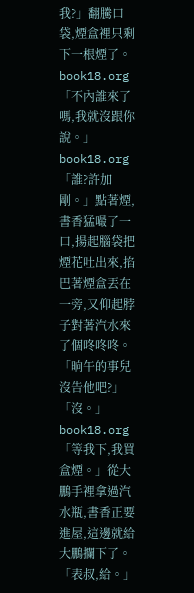我?」翻騰口袋,煙盒裡只剩下一根煙了。 book18.org
「不內誰來了嗎,我就沒跟你說。」 book18.org
「誰?許加剛。」點著煙,書香猛嘬了一口,揚起腦袋把煙花吐出來,掐巴著煙盒丟在一旁,又仰起脖子對著汽水來了個咚咚咚。「晌午的事兒沒告他吧?」「沒。」 book18.org
「等我下,我買盒煙。」從大鵬手裡拿過汽水瓶,書香正要進屋,這邊就給大鵬攔下了。「表叔,給。」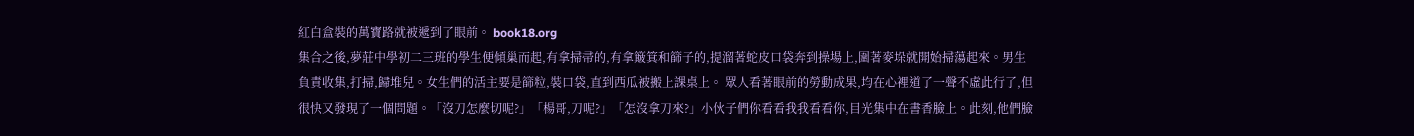紅白盒裝的萬寶路就被遞到了眼前。 book18.org
集合之後,夢莊中學初二三班的學生便傾巢而起,有拿掃帚的,有拿簸箕和篩子的,提溜著蛇皮口袋奔到操場上,圍著麥垛就開始掃蕩起來。男生負責收集,打掃,歸堆兒。女生們的活主要是篩粒,裝口袋,直到西瓜被搬上課桌上。 眾人看著眼前的勞動成果,均在心裡道了一聲不虛此行了,但很快又發現了一個問題。「沒刀怎麼切呢?」「楊哥,刀呢?」「怎沒拿刀來?」小伙子們你看看我我看看你,目光集中在書香臉上。此刻,他們臉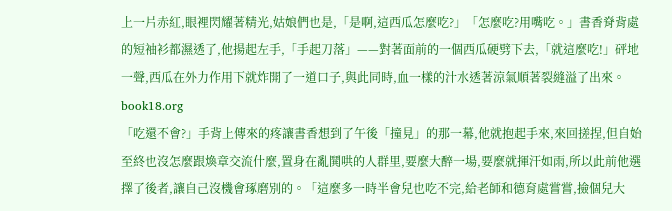上一片赤紅,眼裡閃耀著精光,姑娘們也是,「是啊,這西瓜怎麼吃?」「怎麼吃?用嘴吃。」書香脊背處的短袖衫都濕透了,他揚起左手,「手起刀落」——對著面前的一個西瓜硬劈下去,「就這麼吃!」砰地一聲,西瓜在外力作用下就炸開了一道口子,與此同時,血一樣的汁水透著涼氣順著裂縫溢了出來。 book18.org
「吃還不會?」手背上傳來的疼讓書香想到了午後「撞見」的那一幕,他就抱起手來,來回搓捏,但自始至終也沒怎麼跟煥章交流什麼,置身在亂鬨哄的人群里,要麼大醉一場,要麼就揮汗如雨,所以此前他選擇了後者,讓自己沒機會琢磨別的。「這麼多一時半會兒也吃不完,給老師和德育處嘗嘗,撿個兒大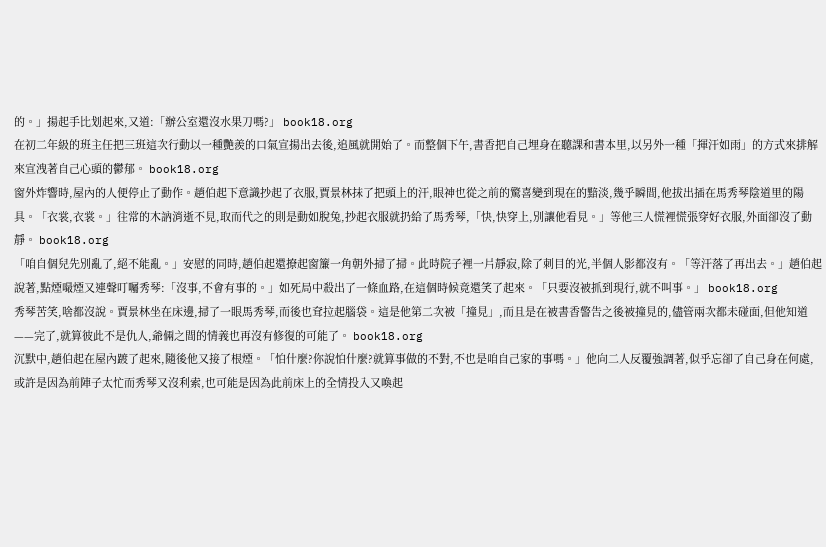的。」揚起手比划起來,又道:「辦公室還沒水果刀嗎?」 book18.org
在初二年級的班主任把三班這次行動以一種艷羨的口氣宣揚出去後,追風就開始了。而整個下午,書香把自己埋身在聽課和書本里,以另外一種「揮汗如雨」的方式來排解來宣洩著自己心頭的鬱郁。 book18.org
窗外炸響時,屋內的人便停止了動作。趙伯起下意識抄起了衣服,賈景林抹了把頭上的汗,眼神也從之前的驚喜變到現在的黯淡,幾乎瞬間,他拔出插在馬秀琴陰道里的陽具。「衣裳,衣裳。」往常的木訥消逝不見,取而代之的則是動如脫兔,抄起衣服就扔給了馬秀琴,「快,快穿上,別讓他看見。」等他三人慌裡慌張穿好衣服,外面卻沒了動靜。 book18.org
「咱自個兒先別亂了,絕不能亂。」安慰的同時,趙伯起還撩起窗簾一角朝外掃了掃。此時院子裡一片靜寂,除了刺目的光,半個人影都沒有。「等汗落了再出去。」趙伯起說著,點煙嘬煙又連聲叮囑秀琴:「沒事,不會有事的。」如死局中殺出了一條血路,在這個時候竟還笑了起來。「只要沒被抓到現行,就不叫事。」 book18.org
秀琴苦笑,啥都沒說。賈景林坐在床邊,掃了一眼馬秀琴,而後也耷拉起腦袋。這是他第二次被「撞見」,而且是在被書香警告之後被撞見的,儘管兩次都未碰面,但他知道——完了,就算彼此不是仇人,爺倆之間的情義也再沒有修復的可能了。 book18.org
沉默中,趙伯起在屋內踱了起來,隨後他又接了根煙。「怕什麼?你說怕什麼?就算事做的不對,不也是咱自己家的事嗎。」他向二人反覆強調著,似乎忘卻了自己身在何處,或許是因為前陣子太忙而秀琴又沒利索,也可能是因為此前床上的全情投入又喚起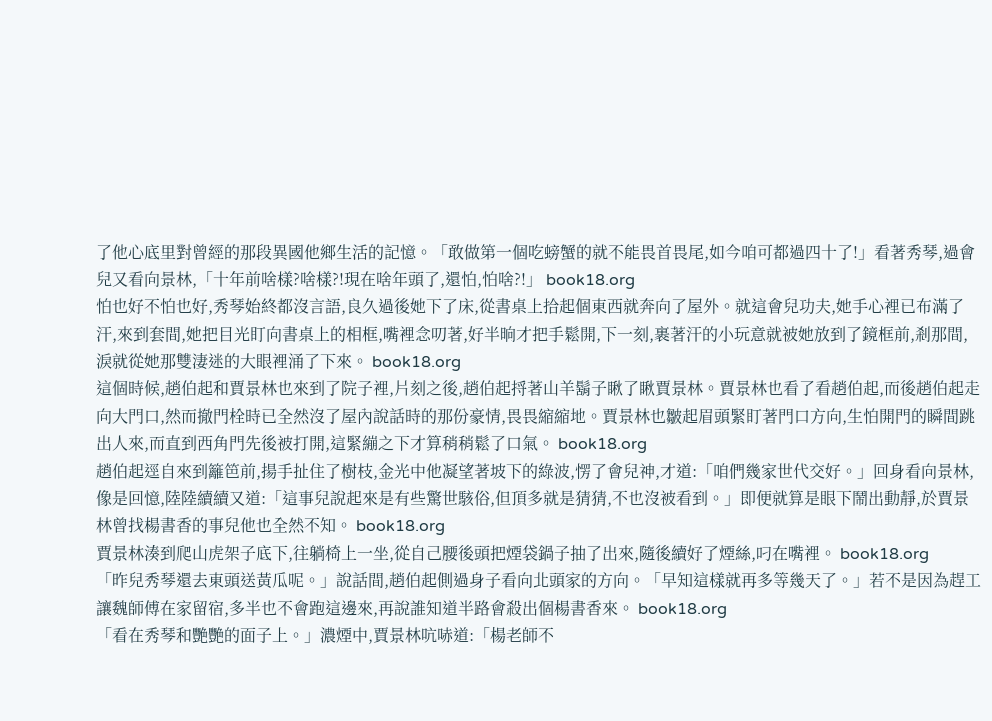了他心底里對曾經的那段異國他鄉生活的記憶。「敢做第一個吃螃蟹的就不能畏首畏尾,如今咱可都過四十了!」看著秀琴,過會兒又看向景林,「十年前啥樣?啥樣?!現在啥年頭了,還怕,怕啥?!」 book18.org
怕也好不怕也好,秀琴始終都沒言語,良久過後她下了床,從書桌上拾起個東西就奔向了屋外。就這會兒功夫,她手心裡已布滿了汗,來到套間,她把目光盯向書桌上的相框,嘴裡念叨著,好半晌才把手鬆開,下一刻,裹著汗的小玩意就被她放到了鏡框前,剎那間,淚就從她那雙淒迷的大眼裡涌了下來。 book18.org
這個時候,趙伯起和賈景林也來到了院子裡,片刻之後,趙伯起捋著山羊鬍子瞅了瞅賈景林。賈景林也看了看趙伯起,而後趙伯起走向大門口,然而撤門栓時已全然沒了屋內說話時的那份豪情,畏畏縮縮地。賈景林也皺起眉頭緊盯著門口方向,生怕開門的瞬間跳出人來,而直到西角門先後被打開,這緊繃之下才算稍稍鬆了口氣。 book18.org
趙伯起逕自來到籬笆前,揚手扯住了樹枝,金光中他凝望著坡下的綠波,愣了會兒神,才道:「咱們幾家世代交好。」回身看向景林,像是回憶,陸陸續續又道:「這事兒說起來是有些驚世駭俗,但頂多就是猜猜,不也沒被看到。」即便就算是眼下鬧出動靜,於賈景林曾找楊書香的事兒他也全然不知。 book18.org
賈景林湊到爬山虎架子底下,往躺椅上一坐,從自己腰後頭把煙袋鍋子抽了出來,隨後續好了煙絲,叼在嘴裡。 book18.org
「昨兒秀琴還去東頭送黃瓜呢。」說話間,趙伯起側過身子看向北頭家的方向。「早知這樣就再多等幾天了。」若不是因為趕工讓魏師傅在家留宿,多半也不會跑這邊來,再說誰知道半路會殺出個楊書香來。 book18.org
「看在秀琴和艷艷的面子上。」濃煙中,賈景林吭哧道:「楊老師不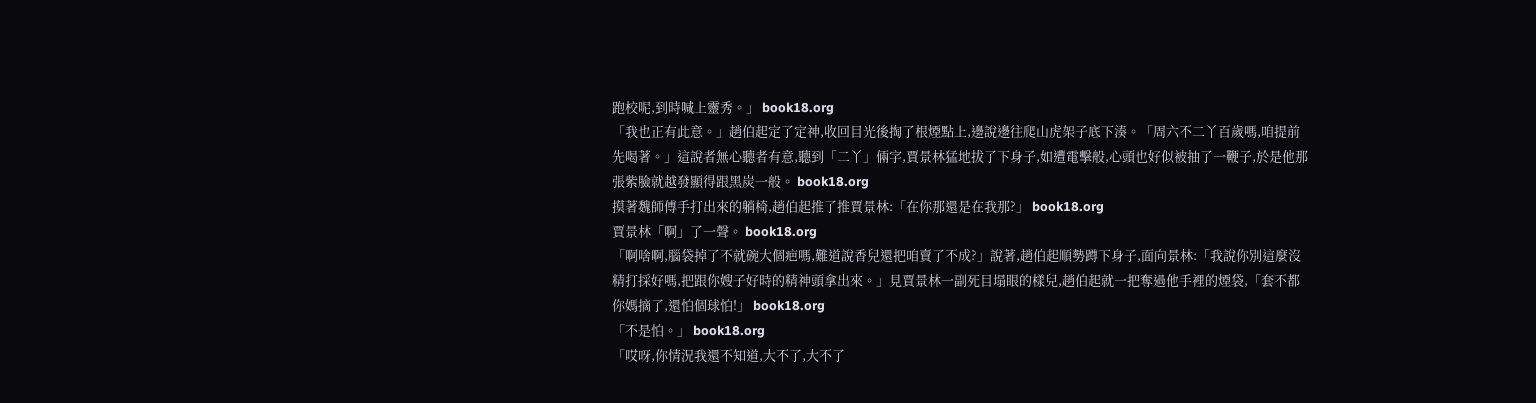跑校呢,到時喊上靈秀。」 book18.org
「我也正有此意。」趙伯起定了定神,收回目光後掏了根煙點上,邊說邊往爬山虎架子底下湊。「周六不二丫百歲嗎,咱提前先喝著。」這說者無心聽者有意,聽到「二丫」倆字,賈景林猛地拔了下身子,如遭電擊般,心頭也好似被抽了一鞭子,於是他那張紫臉就越發顯得跟黑炭一般。 book18.org
摸著魏師傅手打出來的躺椅,趙伯起推了推賈景林:「在你那還是在我那?」 book18.org
賈景林「啊」了一聲。 book18.org
「啊啥啊,腦袋掉了不就碗大個疤嗎,難道說香兒還把咱賣了不成?」說著,趙伯起順勢蹲下身子,面向景林:「我說你別這麼沒精打採好嗎,把跟你嫂子好時的精神頭拿出來。」見賈景林一副死目塌眼的樣兒,趙伯起就一把奪過他手裡的煙袋,「套不都你媽摘了,還怕個球怕!」 book18.org
「不是怕。」 book18.org
「哎呀,你情況我還不知道,大不了,大不了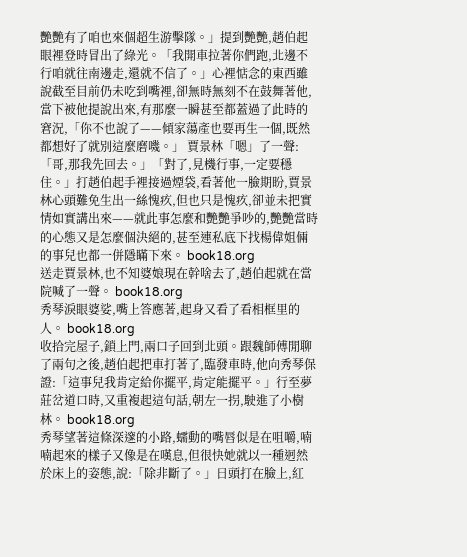艷艷有了咱也來個超生游擊隊。」提到艷艷,趙伯起眼裡登時冒出了綠光。「我開車拉著你們跑,北邊不行咱就往南邊走,還就不信了。」心裡惦念的東西雖說截至目前仍未吃到嘴裡,卻無時無刻不在鼓舞著他,當下被他提說出來,有那麼一瞬甚至都蓋過了此時的窘況,「你不也說了——傾家蕩產也要再生一個,既然都想好了就別這麼磨嘰。」 賈景林「嗯」了一聲:「哥,那我先回去。」「對了,見機行事,一定要穩住。」打趙伯起手裡接過煙袋,看著他一臉期盼,賈景林心頭難免生出一絲愧疚,但也只是愧疚,卻並未把實情如實講出來——就此事怎麼和艷艷爭吵的,艷艷當時的心態又是怎麼個決絕的,甚至連私底下找楊偉姐倆的事兒也都一併隱瞞下來。 book18.org
送走賈景林,也不知婆娘現在幹啥去了,趙伯起就在當院喊了一聲。 book18.org
秀琴淚眼婆娑,嘴上答應著,起身又看了看相框里的人。 book18.org
收拾完屋子,鎖上門,兩口子回到北頭。跟魏師傅閒聊了兩句之後,趙伯起把車打著了,臨發車時,他向秀琴保證:「這事兒我肯定給你擺平,肯定能擺平。」行至夢莊岔道口時,又重複起這句話,朝左一拐,駛進了小樹林。 book18.org
秀琴望著這條深邃的小路,蠕動的嘴唇似是在咀嚼,喃喃起來的樣子又像是在嘆息,但很快她就以一種迥然於床上的姿態,說:「除非斷了。」日頭打在臉上,紅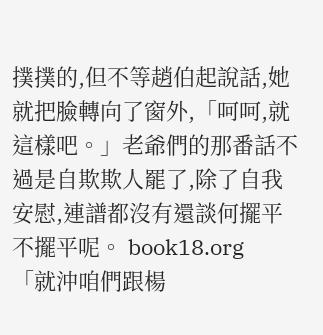撲撲的,但不等趙伯起說話,她就把臉轉向了窗外,「呵呵,就這樣吧。」老爺們的那番話不過是自欺欺人罷了,除了自我安慰,連譜都沒有還談何擺平不擺平呢。 book18.org
「就沖咱們跟楊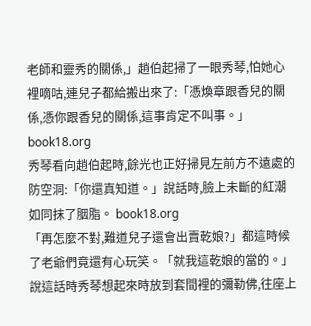老師和靈秀的關係,」趙伯起掃了一眼秀琴,怕她心裡嘀咕,連兒子都給搬出來了:「憑煥章跟香兒的關係,憑你跟香兒的關係,這事肯定不叫事。」 book18.org
秀琴看向趙伯起時,餘光也正好掃見左前方不遠處的防空洞:「你還真知道。」說話時,臉上未斷的紅潮如同抹了胭脂。 book18.org
「再怎麼不對,難道兒子還會出賣乾娘?」都這時候了老爺們竟還有心玩笑。「就我這乾娘的當的。」說這話時秀琴想起來時放到套間裡的彌勒佛,往座上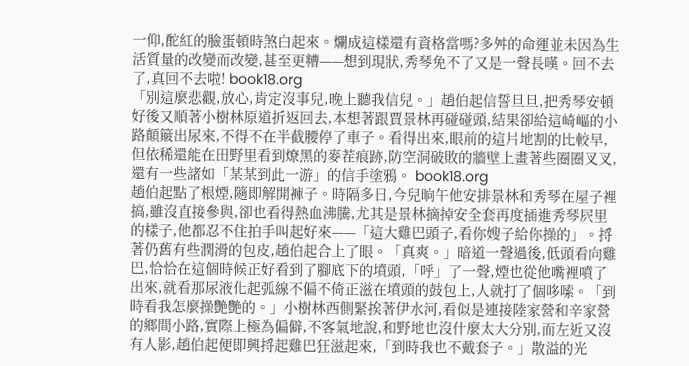一仰,酡紅的臉蛋頓時煞白起來。爛成這樣還有資格當嗎?多舛的命運並未因為生活質量的改變而改變,甚至更糟——想到現狀,秀琴免不了又是一聲長嘆。回不去了,真回不去啦! book18.org
「別這麼悲觀,放心,肯定沒事兒,晚上聽我信兒。」趙伯起信誓旦旦,把秀琴安頓好後又順著小樹林原道折返回去,本想著跟賈景林再碰碰頭,結果卻給這崎嶇的小路顛簸出尿來,不得不在半截腰停了車子。看得出來,眼前的這片地割的比較早,但依稀還能在田野里看到燎黑的麥茬痕跡,防空洞破敗的牆壁上畫著些圈圈叉叉,還有一些諸如「某某到此一游」的信手塗鴉。 book18.org
趙伯起點了根煙,隨即解開褲子。時隔多日,今兒晌午他安排景林和秀琴在屋子裡搞,雖沒直接參與,卻也看得熱血沸騰,尤其是景林摘掉安全套再度插進秀琴屄里的樣子,他都忍不住拍手叫起好來——「這大雞巴頭子,看你嫂子給你操的」。捋著仍舊有些潤滑的包皮,趙伯起合上了眼。「真爽。」暗道一聲過後,低頭看向雞巴,恰恰在這個時候正好看到了腳底下的墳頭,「呼」了一聲,煙也從他嘴裡噴了出來,就看那尿液化起弧線不偏不倚正滋在墳頭的鼓包上,人就打了個哆嗦。「到時看我怎麼操艷艷的。」小樹林西側緊挨著伊水河,看似是連接陸家營和辛家營的鄉間小路,實際上極為偏僻,不客氣地說,和野地也沒什麼太大分別,而左近又沒有人影,趙伯起便即興捋起雞巴狂滋起來,「到時我也不戴套子。」散溢的光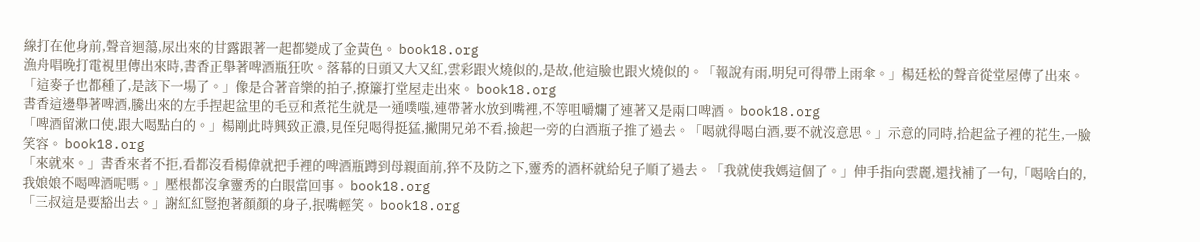線打在他身前,聲音迴蕩,尿出來的甘露跟著一起都變成了金黃色。 book18.org
漁舟唱晚打電視里傳出來時,書香正舉著啤酒瓶狂吹。落幕的日頭又大又紅,雲彩跟火燒似的,是故,他這臉也跟火燒似的。「報說有雨,明兒可得帶上雨傘。」楊廷松的聲音從堂屋傳了出來。「這麥子也都種了,是該下一場了。」像是合著音樂的拍子,撩簾打堂屋走出來。 book18.org
書香這邊舉著啤酒,騰出來的左手捏起盆里的毛豆和煮花生就是一通噗嗤,連帶著水放到嘴裡,不等咀嚼爛了連著又是兩口啤酒。 book18.org
「啤酒留漱口使,跟大喝點白的。」楊剛此時興致正濃,見侄兒喝得挺猛,撇開兄弟不看,撿起一旁的白酒瓶子推了過去。「喝就得喝白酒,要不就沒意思。」示意的同時,拾起盆子裡的花生,一臉笑容。 book18.org
「來就來。」書香來者不拒,看都沒看楊偉就把手裡的啤酒瓶蹲到母親面前,猝不及防之下,靈秀的酒杯就給兒子順了過去。「我就使我媽這個了。」伸手指向雲麗,還找補了一句,「喝啥白的,我娘娘不喝啤酒呢嗎。」壓根都沒拿靈秀的白眼當回事。 book18.org
「三叔這是要豁出去。」謝紅紅豎抱著顏顏的身子,抿嘴輕笑。 book18.org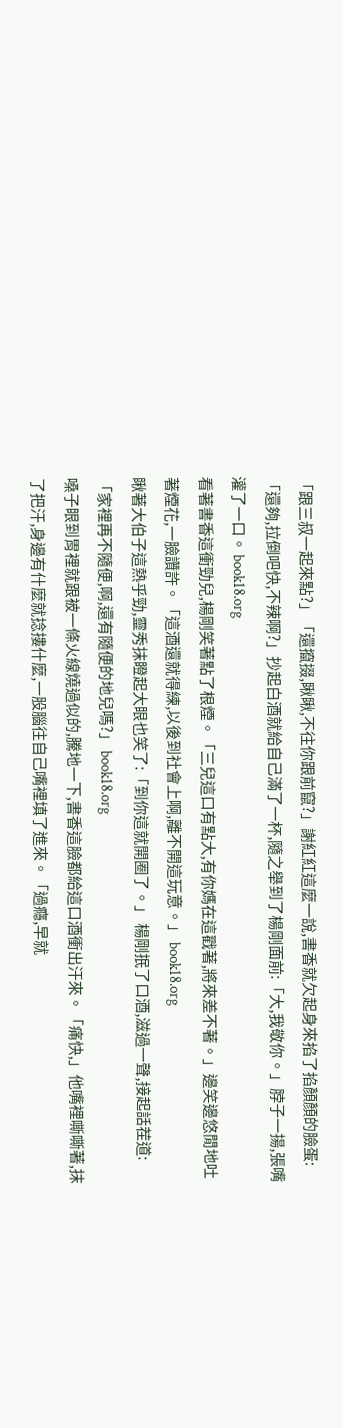「跟三叔一起來點?」「還攛掇,瞅瞅,不往你跟前竄?」謝紅紅這麼一說,書香就欠起身來掐了掐顏顏的臉蛋:「還夠,拉倒吧快,不辣啊?」抄起白酒就給自己滿了一杯,隨之舉到了楊剛面前:「大,我敬你。」脖子一揚,張嘴灌了一口。 book18.org
看著書香這衝勁兒,楊剛笑著點了根煙。「三兒這口有點大,有你媽在這戳著,將來差不著。」邊笑邊悠閒地吐著煙花,一臉讚許。「這酒還就得練,以後到社會上啊,離不開這玩意。」 book18.org
瞅著大伯子這熱乎勁,靈秀抹瞪起大眼也笑了:「到你這就開圈了。」 楊剛抿了口酒,滋過一聲,接起話茬道:「家裡再不隨便,啊,還有隨便的地兒嗎?」 book18.org
嗓子眼到胃裡就跟被一條火線燒過似的,騰地一下,書香這臉都給這口酒衝出汗來。「痛快,」他嘴裡嘶嘶著,抹了把汗,身邊有什麼就捻摟什麼,一股腦往自己嘴裡填了進來。「過癮,早就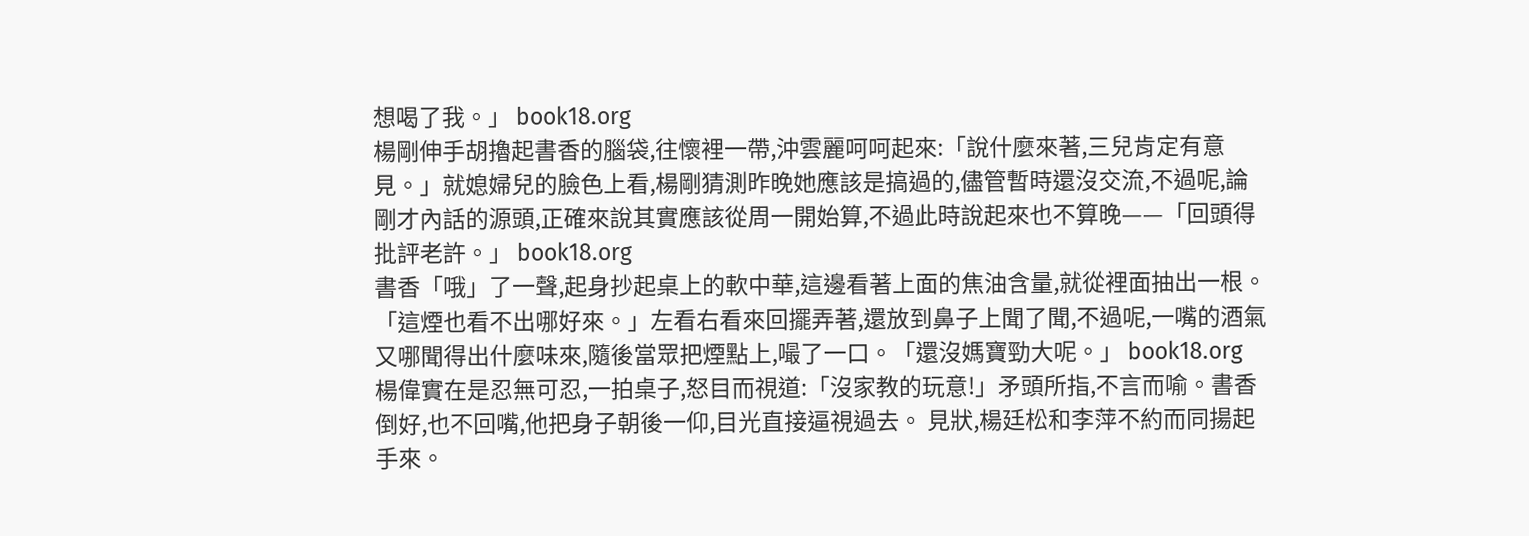想喝了我。」 book18.org
楊剛伸手胡擼起書香的腦袋,往懷裡一帶,沖雲麗呵呵起來:「說什麼來著,三兒肯定有意見。」就媳婦兒的臉色上看,楊剛猜測昨晚她應該是搞過的,儘管暫時還沒交流,不過呢,論剛才內話的源頭,正確來說其實應該從周一開始算,不過此時說起來也不算晚——「回頭得批評老許。」 book18.org
書香「哦」了一聲,起身抄起桌上的軟中華,這邊看著上面的焦油含量,就從裡面抽出一根。「這煙也看不出哪好來。」左看右看來回擺弄著,還放到鼻子上聞了聞,不過呢,一嘴的酒氣又哪聞得出什麼味來,隨後當眾把煙點上,嘬了一口。「還沒媽寶勁大呢。」 book18.org
楊偉實在是忍無可忍,一拍桌子,怒目而視道:「沒家教的玩意!」矛頭所指,不言而喻。書香倒好,也不回嘴,他把身子朝後一仰,目光直接逼視過去。 見狀,楊廷松和李萍不約而同揚起手來。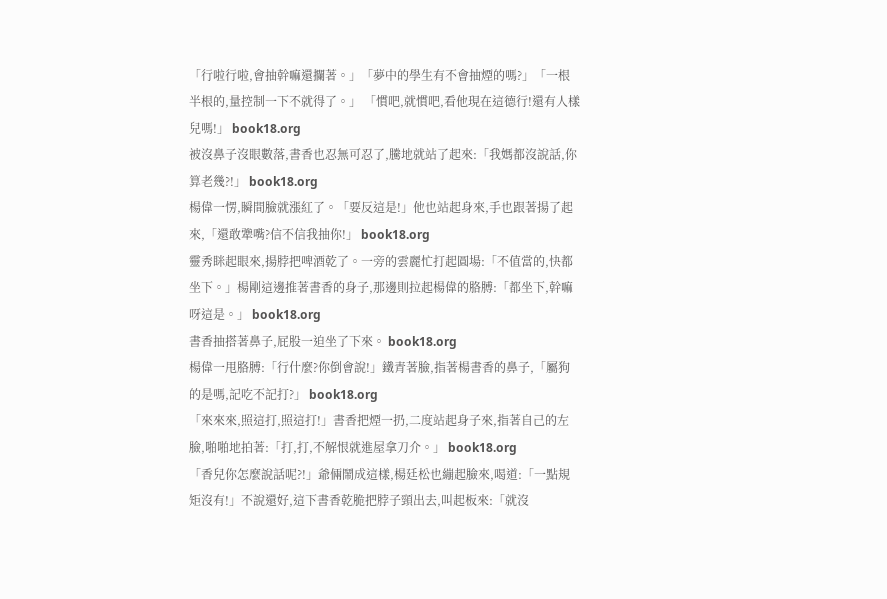「行啦行啦,會抽幹嘛還攔著。」「夢中的學生有不會抽煙的嗎?」「一根半根的,量控制一下不就得了。」 「慣吧,就慣吧,看他現在這德行!還有人樣兒嗎!」 book18.org
被沒鼻子沒眼數落,書香也忍無可忍了,騰地就站了起來:「我媽都沒說話,你算老幾?!」 book18.org
楊偉一愣,瞬間臉就漲紅了。「要反這是!」他也站起身來,手也跟著揚了起來,「還敢犟嘴?信不信我抽你!」 book18.org
靈秀眯起眼來,揚脖把啤酒乾了。一旁的雲麗忙打起圓場:「不值當的,快都坐下。」楊剛這邊推著書香的身子,那邊則拉起楊偉的胳膊:「都坐下,幹嘛呀這是。」 book18.org
書香抽搭著鼻子,屁股一迫坐了下來。 book18.org
楊偉一甩胳膊:「行什麼?你倒會說!」鐵青著臉,指著楊書香的鼻子,「屬狗的是嗎,記吃不記打?」 book18.org
「來來來,照這打,照這打!」書香把煙一扔,二度站起身子來,指著自己的左臉,啪啪地拍著:「打,打,不解恨就進屋拿刀介。」 book18.org
「香兒你怎麼說話呢?!」爺倆鬧成這樣,楊廷松也繃起臉來,喝道:「一點規矩沒有!」不說還好,這下書香乾脆把脖子頸出去,叫起板來:「就沒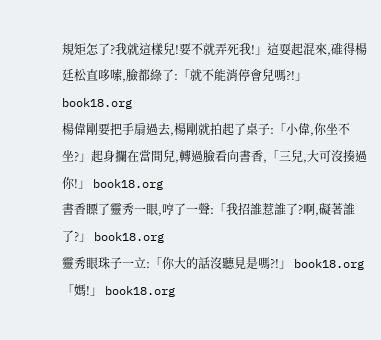規矩怎了?我就這樣兒!要不就弄死我!」這耍起混來,碓得楊廷松直哆嗦,臉都綠了:「就不能消停會兒嗎?!」 book18.org
楊偉剛要把手扇過去,楊剛就拍起了桌子:「小偉,你坐不坐?」起身攔在當間兒,轉過臉看向書香,「三兒,大可沒揍過你!」 book18.org
書香瞟了靈秀一眼,哼了一聲:「我招誰惹誰了?啊,礙著誰了?」 book18.org
靈秀眼珠子一立:「你大的話沒聽見是嗎?!」 book18.org
「媽!」 book18.org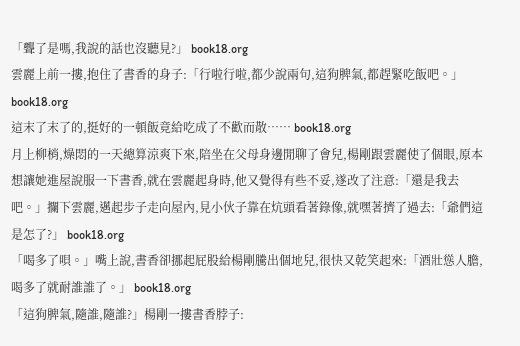「聾了是嗎,我說的話也沒聽見?」 book18.org
雲麗上前一摟,抱住了書香的身子:「行啦行啦,都少說兩句,這狗脾氣,都趕緊吃飯吧。」 book18.org
這末了末了的,挺好的一頓飯竟給吃成了不歡而散…… book18.org
月上柳梢,燥悶的一天總算涼爽下來,陪坐在父母身邊閒聊了會兒,楊剛跟雲麗使了個眼,原本想讓她進屋說服一下書香,就在雲麗起身時,他又覺得有些不妥,遂改了注意:「還是我去吧。」攔下雲麗,邁起步子走向屋內,見小伙子靠在炕頭看著錄像,就嘿著擠了過去:「爺們這是怎了?」 book18.org
「喝多了唄。」嘴上說,書香卻挪起屁股給楊剛騰出個地兒,很快又乾笑起來:「酒壯慫人膽,喝多了就耐誰誰了。」 book18.org
「這狗脾氣,隨誰,隨誰?」楊剛一摟書香脖子: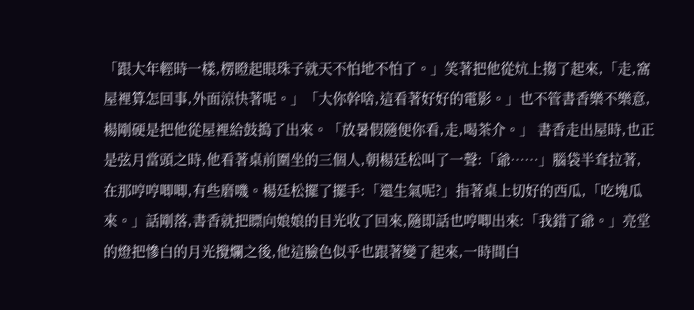「跟大年輕時一樣,楞瞪起眼珠子就天不怕地不怕了。」笑著把他從炕上搊了起來,「走,窩屋裡算怎回事,外面涼快著呢。」「大你幹啥,這看著好好的電影。」也不管書香樂不樂意,楊剛硬是把他從屋裡給鼓搗了出來。「放暑假隨便你看,走,喝茶介。」 書香走出屋時,也正是弦月當頭之時,他看著桌前圍坐的三個人,朝楊廷松叫了一聲:「爺……」腦袋半耷拉著,在那哼哼唧唧,有些磨嘰。楊廷松擺了擺手:「還生氣呢?」指著桌上切好的西瓜,「吃塊瓜來。」話剛落,書香就把瞟向娘娘的目光收了回來,隨即話也哼唧出來:「我錯了爺。」亮堂的燈把慘白的月光攪爛之後,他這臉色似乎也跟著變了起來,一時間白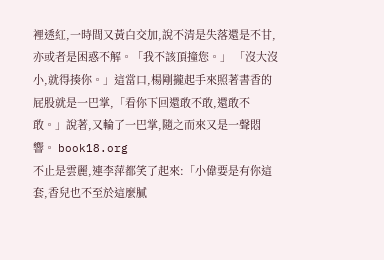裡透紅,一時間又黃白交加,說不清是失落還是不甘,亦或者是困惑不解。「我不該頂撞您。」 「沒大沒小,就得揍你。」這當口,楊剛攏起手來照著書香的屁股就是一巴掌,「看你下回還敢不敢,還敢不敢。」說著,又輪了一巴掌,隨之而來又是一聲悶響。 book18.org
不止是雲麗,連李萍都笑了起來:「小偉要是有你這套,香兒也不至於這麼膩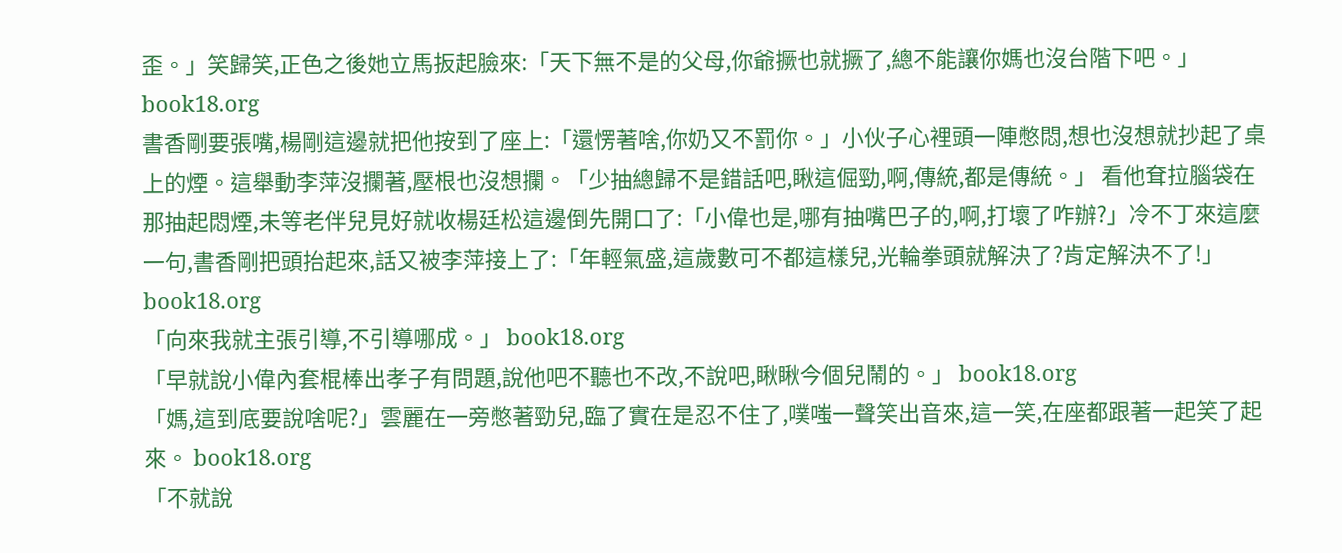歪。」笑歸笑,正色之後她立馬扳起臉來:「天下無不是的父母,你爺撅也就撅了,總不能讓你媽也沒台階下吧。」 book18.org
書香剛要張嘴,楊剛這邊就把他按到了座上:「還愣著啥,你奶又不罰你。」小伙子心裡頭一陣憋悶,想也沒想就抄起了桌上的煙。這舉動李萍沒攔著,壓根也沒想攔。「少抽總歸不是錯話吧,瞅這倔勁,啊,傳統,都是傳統。」 看他耷拉腦袋在那抽起悶煙,未等老伴兒見好就收楊廷松這邊倒先開口了:「小偉也是,哪有抽嘴巴子的,啊,打壞了咋辦?」冷不丁來這麼一句,書香剛把頭抬起來,話又被李萍接上了:「年輕氣盛,這歲數可不都這樣兒,光輪拳頭就解決了?肯定解決不了!」 book18.org
「向來我就主張引導,不引導哪成。」 book18.org
「早就說小偉內套棍棒出孝子有問題,說他吧不聽也不改,不說吧,瞅瞅今個兒鬧的。」 book18.org
「媽,這到底要說啥呢?」雲麗在一旁憋著勁兒,臨了實在是忍不住了,噗嗤一聲笑出音來,這一笑,在座都跟著一起笑了起來。 book18.org
「不就說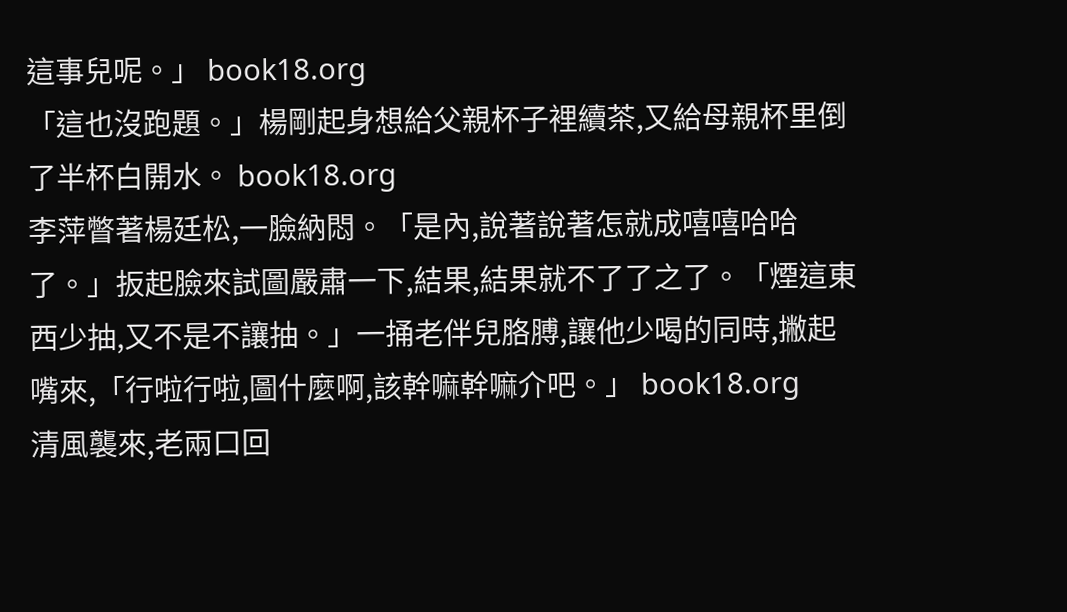這事兒呢。」 book18.org
「這也沒跑題。」楊剛起身想給父親杯子裡續茶,又給母親杯里倒了半杯白開水。 book18.org
李萍瞥著楊廷松,一臉納悶。「是內,說著說著怎就成嘻嘻哈哈了。」扳起臉來試圖嚴肅一下,結果,結果就不了了之了。「煙這東西少抽,又不是不讓抽。」一捅老伴兒胳膊,讓他少喝的同時,撇起嘴來,「行啦行啦,圖什麼啊,該幹嘛幹嘛介吧。」 book18.org
清風襲來,老兩口回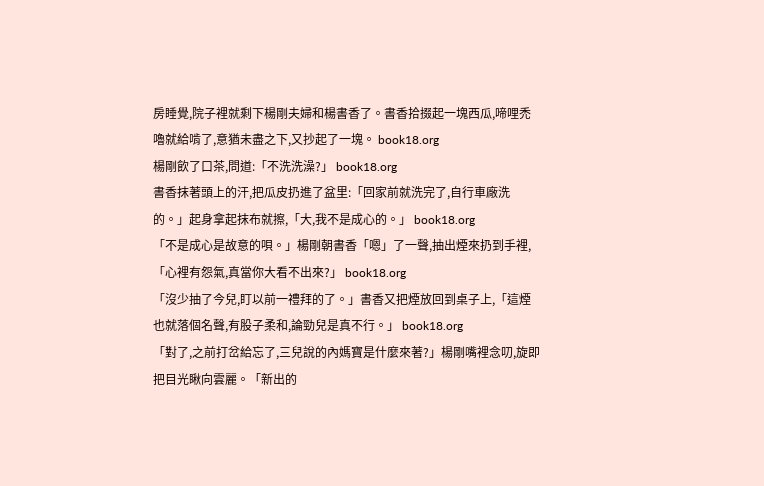房睡覺,院子裡就剩下楊剛夫婦和楊書香了。書香拾掇起一塊西瓜,啼哩禿嚕就給啃了,意猶未盡之下,又抄起了一塊。 book18.org
楊剛飲了口茶,問道:「不洗洗澡?」 book18.org
書香抹著頭上的汗,把瓜皮扔進了盆里:「回家前就洗完了,自行車廠洗的。」起身拿起抹布就擦,「大,我不是成心的。」 book18.org
「不是成心是故意的唄。」楊剛朝書香「嗯」了一聲,抽出煙來扔到手裡,「心裡有怨氣,真當你大看不出來?」 book18.org
「沒少抽了今兒,盯以前一禮拜的了。」書香又把煙放回到桌子上,「這煙也就落個名聲,有股子柔和,論勁兒是真不行。」 book18.org
「對了,之前打岔給忘了,三兒說的內媽寶是什麼來著?」楊剛嘴裡念叨,旋即把目光瞅向雲麗。「新出的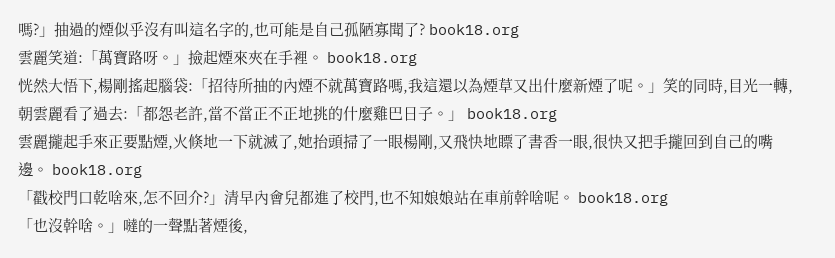嗎?」抽過的煙似乎沒有叫這名字的,也可能是自己孤陋寡聞了? book18.org
雲麗笑道:「萬寶路呀。」撿起煙來夾在手裡。 book18.org
恍然大悟下,楊剛搖起腦袋:「招待所抽的內煙不就萬寶路嗎,我這還以為煙草又出什麼新煙了呢。」笑的同時,目光一轉,朝雲麗看了過去:「都怨老許,當不當正不正地挑的什麼雞巴日子。」 book18.org
雲麗攏起手來正要點煙,火倏地一下就滅了,她抬頭掃了一眼楊剛,又飛快地瞟了書香一眼,很快又把手攏回到自己的嘴邊。 book18.org
「戳校門口乾啥來,怎不回介?」清早內會兒都進了校門,也不知娘娘站在車前幹啥呢。 book18.org
「也沒幹啥。」噠的一聲點著煙後,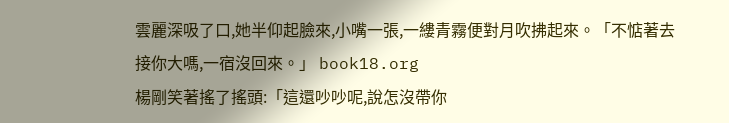雲麗深吸了口,她半仰起臉來,小嘴一張,一縷青霧便對月吹拂起來。「不惦著去接你大嗎,一宿沒回來。」 book18.org
楊剛笑著搖了搖頭:「這還吵吵呢,說怎沒帶你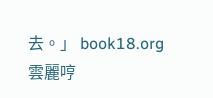去。」 book18.org
雲麗哼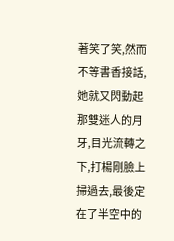著笑了笑,然而不等書香接話,她就又閃動起那雙迷人的月牙,目光流轉之下,打楊剛臉上掃過去,最後定在了半空中的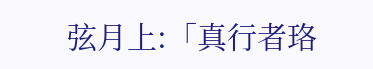弦月上:「真行者珞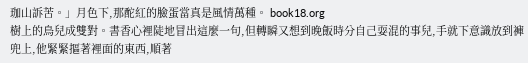珈山訴苦。」月色下,那酡紅的臉蛋當真是風情萬種。 book18.org
樹上的鳥兒成雙對。書香心裡陡地冒出這麼一句,但轉瞬又想到晚飯時分自己耍混的事兒,手就下意識放到褲兜上,他緊緊摳著裡面的東西,順著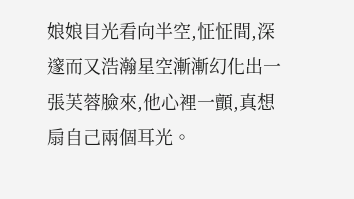娘娘目光看向半空,怔怔間,深邃而又浩瀚星空漸漸幻化出一張芙蓉臉來,他心裡一顫,真想扇自己兩個耳光。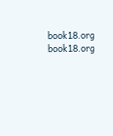book18.org
book18.org